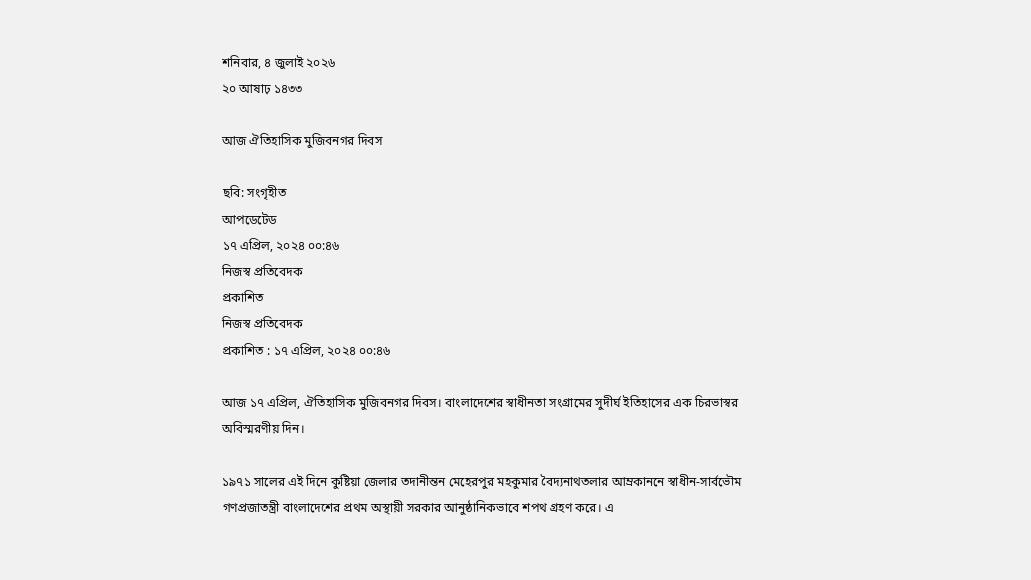শনিবার, ৪ জুলাই ২০২৬
২০ আষাঢ় ১৪৩৩

আজ ঐতিহাসিক মুজিবনগর দিবস

ছবি: সংগৃহীত
আপডেটেড
১৭ এপ্রিল, ২০২৪ ০০:৪৬
নিজস্ব প্রতিবেদক
প্রকাশিত
নিজস্ব প্রতিবেদক
প্রকাশিত : ১৭ এপ্রিল, ২০২৪ ০০:৪৬

আজ ১৭ এপ্রিল, ঐতিহাসিক মুজিবনগর দিবস। বাংলাদেশের স্বাধীনতা সংগ্রামের সুদীর্ঘ ইতিহাসের এক চিরভাস্বর অবিস্মরণীয় দিন।

১৯৭১ সালের এই দিনে কুষ্টিয়া জেলার তদানীন্তন মেহেরপুর মহকুমার বৈদ্যনাথতলার আম্রকাননে স্বাধীন-সার্বভৌম গণপ্রজাতন্ত্রী বাংলাদেশের প্রথম অস্থায়ী সরকার আনুষ্ঠানিকভাবে শপথ গ্রহণ করে। এ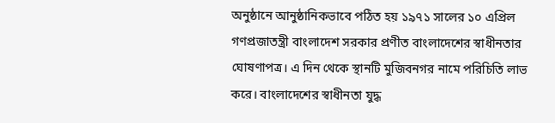অনুষ্ঠানে আনুষ্ঠানিকভাবে পঠিত হয় ১৯৭১ সালের ১০ এপ্রিল গণপ্রজাতন্ত্রী বাংলাদেশ সরকার প্রণীত বাংলাদেশের স্বাধীনতার ঘোষণাপত্র। এ দিন থেকে স্থানটি মুজিবনগর নামে পরিচিতি লাভ করে। বাংলাদেশের স্বাধীনতা যুদ্ধ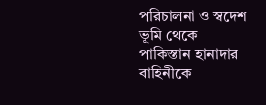পরিচালনা ও স্বদেশ ভূমি থেকে পাকিস্তান হানাদার বাহিনীকে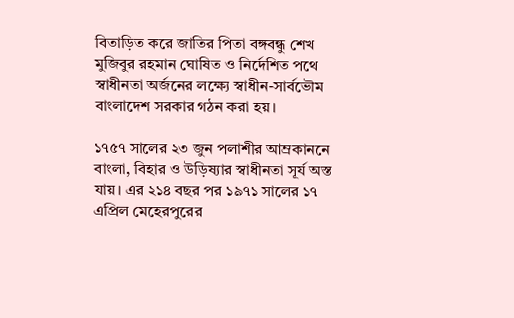বিতাড়িত করে জাতির পিতা বঙ্গবন্ধু শেখ মুজিবুর রহমান ঘোষিত ও নির্দেশিত পথে স্বাধীনতা অর্জনের লক্ষ্যে স্বাধীন-সার্বভৌম বাংলাদেশ সরকার গঠন করা হয়।

১৭৫৭ সালের ২৩ জুন পলাশীর আম্রকাননে বাংলা, বিহার ও উড়িষ্যার স্বাধীনতা সূর্য অস্ত যায়। এর ২১৪ বছর পর ১৯৭১ সালের ১৭ এপ্রিল মেহেরপুরের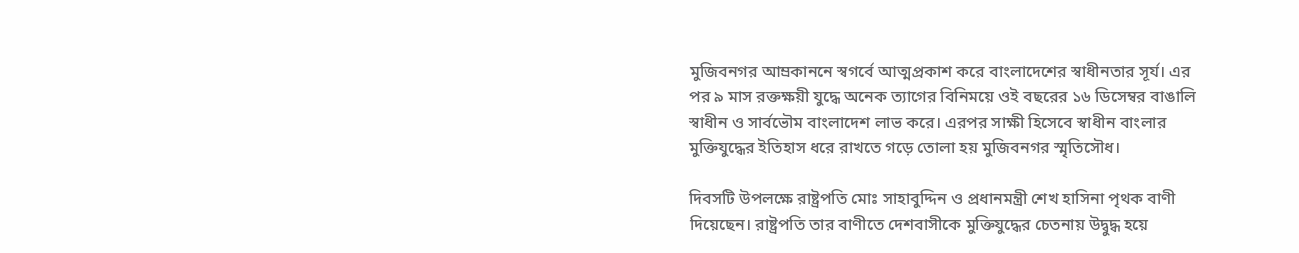মুজিবনগর আম্রকাননে স্বগর্বে আত্মপ্রকাশ করে বাংলাদেশের স্বাধীনতার সূর্য। এর পর ৯ মাস রক্তক্ষয়ী যুদ্ধে অনেক ত্যাগের বিনিময়ে ওই বছরের ১৬ ডিসেম্বর বাঙালি স্বাধীন ও সার্বভৌম বাংলাদেশ লাভ করে। এরপর সাক্ষী হিসেবে স্বাধীন বাংলার মুক্তিযুদ্ধের ইতিহাস ধরে রাখতে গড়ে তোলা হয় মুজিবনগর স্মৃতিসৌধ।

দিবসটি উপলক্ষে রাষ্ট্রপতি মোঃ সাহাবুদ্দিন ও প্রধানমন্ত্রী শেখ হাসিনা পৃথক বাণী দিয়েছেন। রাষ্ট্রপতি তার বাণীতে দেশবাসীকে মুক্তিযুদ্ধের চেতনায় উদ্বুদ্ধ হয়ে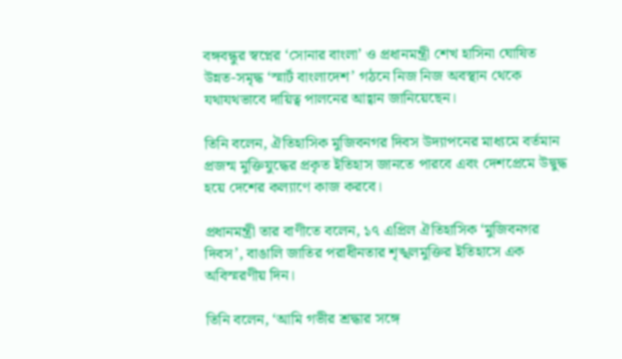বঙ্গবন্ধুর স্বপ্নের ‘সোনার বাংলা’ ও প্রধানমন্ত্রী শেখ হাসিনা ঘোষিত উন্নত-সমৃদ্ধ ‘স্মার্ট বাংলাদেশ’ গঠনে নিজ নিজ অবস্থান থেকে যথাযথভাবে দায়িত্ব পালনের আহ্বান জানিয়েছেন।

তিনি বলেন, ঐতিহাসিক মুজিবনগর দিবস উদ্যাপনের মাধ্যমে বর্তমান প্রজন্ম মুক্তিযুদ্ধের প্রকৃত ইতিহাস জানতে পারবে এবং দেশপ্রেমে উদ্বুদ্ধ হয়ে দেশের কল্যাণে কাজ করবে।

প্রধানমন্ত্রী তার বাণীতে বলেন, ১৭ এপ্রিল ঐতিহাসিক ‘মুজিবনগর দিবস’, বাঙালি জাতির পরাধীনতার শৃঙ্খলমুক্তির ইতিহাসে এক অবিস্মরণীয় দিন।

তিনি বলেন, ‘আমি গভীর শ্রদ্ধার সঙ্গে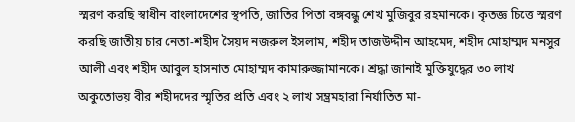স্মরণ করছি স্বাধীন বাংলাদেশের স্থপতি, জাতির পিতা বঙ্গবন্ধু শেখ মুজিবুর রহমানকে। কৃতজ্ঞ চিত্তে স্মরণ করছি জাতীয় চার নেতা-শহীদ সৈয়দ নজরুল ইসলাম, শহীদ তাজউদ্দীন আহমেদ, শহীদ মোহাম্মদ মনসুর আলী এবং শহীদ আবুল হাসনাত মোহাম্মদ কামারুজ্জামানকে। শ্রদ্ধা জানাই মুক্তিযুদ্ধের ৩০ লাখ অকুতোভয় বীর শহীদদের স্মৃতির প্রতি এবং ২ লাখ সম্ভ্রমহারা নির্যাতিত মা-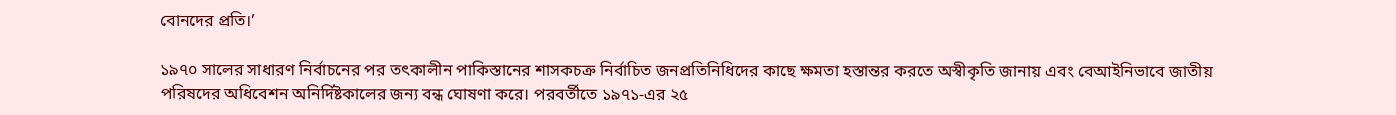বোনদের প্রতি।’

১৯৭০ সালের সাধারণ নির্বাচনের পর তৎকালীন পাকিস্তানের শাসকচক্র নির্বাচিত জনপ্রতিনিধিদের কাছে ক্ষমতা হস্তান্তর করতে অস্বীকৃতি জানায় এবং বেআইনিভাবে জাতীয় পরিষদের অধিবেশন অনির্দিষ্টকালের জন্য বন্ধ ঘোষণা করে। পরবর্তীতে ১৯৭১-এর ২৫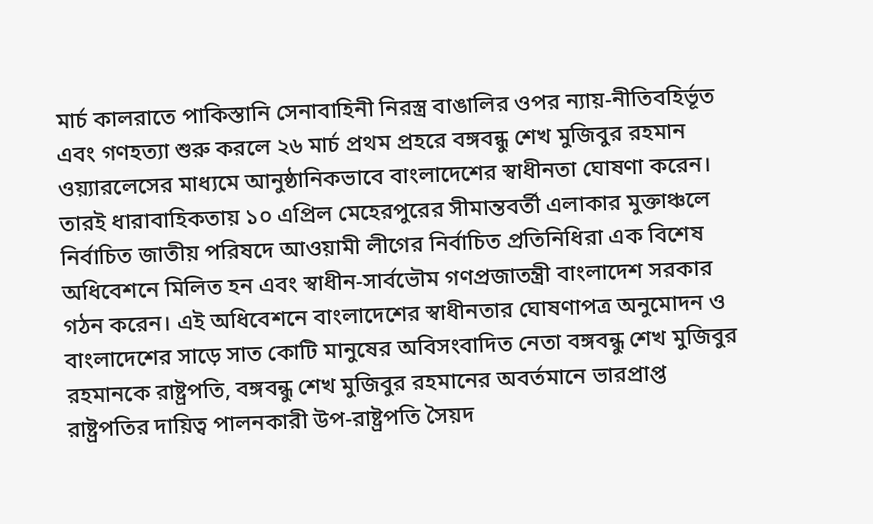মার্চ কালরাতে পাকিস্তানি সেনাবাহিনী নিরস্ত্র বাঙালির ওপর ন্যায়-নীতিবহির্ভূত এবং গণহত্যা শুরু করলে ২৬ মার্চ প্রথম প্রহরে বঙ্গবন্ধু শেখ মুজিবুর রহমান ওয়্যারলেসের মাধ্যমে আনুষ্ঠানিকভাবে বাংলাদেশের স্বাধীনতা ঘোষণা করেন। তারই ধারাবাহিকতায় ১০ এপ্রিল মেহেরপুরের সীমান্তবর্তী এলাকার মুক্তাঞ্চলে নির্বাচিত জাতীয় পরিষদে আওয়ামী লীগের নির্বাচিত প্রতিনিধিরা এক বিশেষ অধিবেশনে মিলিত হন এবং স্বাধীন-সার্বভৌম গণপ্রজাতন্ত্রী বাংলাদেশ সরকার গঠন করেন। এই অধিবেশনে বাংলাদেশের স্বাধীনতার ঘোষণাপত্র অনুমোদন ও বাংলাদেশের সাড়ে সাত কোটি মানুষের অবিসংবাদিত নেতা বঙ্গবন্ধু শেখ মুজিবুর রহমানকে রাষ্ট্রপতি, বঙ্গবন্ধু শেখ মুজিবুর রহমানের অবর্তমানে ভারপ্রাপ্ত রাষ্ট্রপতির দায়িত্ব পালনকারী উপ-রাষ্ট্রপতি সৈয়দ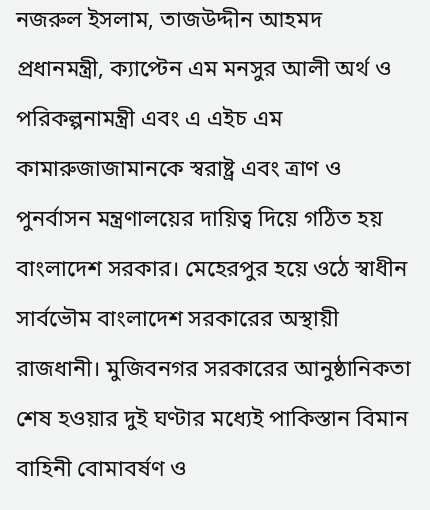নজরুল ইসলাম, তাজউদ্দীন আহমদ প্রধানমন্ত্রী, ক্যাপ্টেন এম মনসুর আলী অর্থ ও পরিকল্পনামন্ত্রী এবং এ এইচ এম কামারুজাজামানকে স্বরাষ্ট্র এবং ত্রাণ ও পুনর্বাসন মন্ত্রণালয়ের দায়িত্ব দিয়ে গঠিত হয় বাংলাদেশ সরকার। মেহেরপুর হয়ে ওঠে স্বাধীন সার্বভৌম বাংলাদেশ সরকারের অস্থায়ী রাজধানী। মুজিবনগর সরকারের আনুষ্ঠানিকতা শেষ হওয়ার দুই ঘণ্টার মধ্যেই পাকিস্তান বিমান বাহিনী বোমাবর্ষণ ও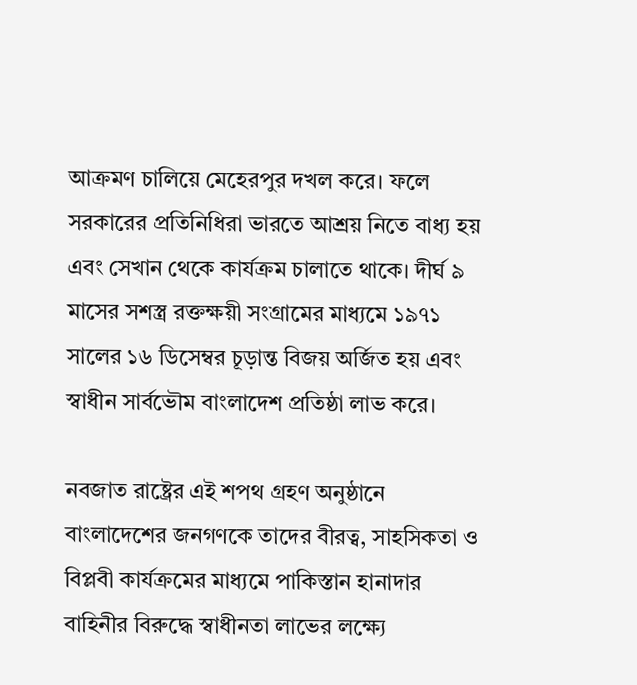আক্রমণ চালিয়ে মেহেরপুর দখল করে। ফলে সরকারের প্রতিনিধিরা ভারতে আশ্রয় নিতে বাধ্য হয় এবং সেখান থেকে কার্যক্রম চালাতে থাকে। দীর্ঘ ৯ মাসের সশস্ত্র রক্তক্ষয়ী সংগ্রামের মাধ্যমে ১৯৭১ সালের ১৬ ডিসেম্বর চূড়ান্ত বিজয় অর্জিত হয় এবং স্বাধীন সার্বভৌম বাংলাদেশ প্রতিষ্ঠা লাভ করে।

নবজাত রাষ্ট্রের এই শপথ গ্রহণ অনুষ্ঠানে বাংলাদেশের জনগণকে তাদের বীরত্ব, সাহসিকতা ও বিপ্লবী কার্যক্রমের মাধ্যমে পাকিস্তান হানাদার বাহিনীর বিরুদ্ধে স্বাধীনতা লাভের লক্ষ্যে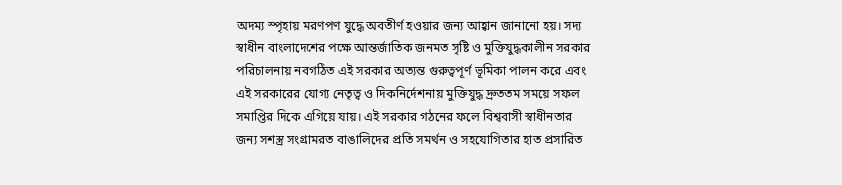অদম্য স্পৃহায় মরণপণ যুদ্ধে অবতীর্ণ হওয়ার জন্য আহ্বান জানানো হয়। সদ্য স্বাধীন বাংলাদেশের পক্ষে আন্তর্জাতিক জনমত সৃষ্টি ও মুক্তিযুদ্ধকালীন সরকার পরিচালনায় নবগঠিত এই সরকার অত্যন্ত গুরুত্বপূর্ণ ভূমিকা পালন করে এবং এই সরকারের যোগ্য নেতৃত্ব ও দিকনির্দেশনায় মুক্তিযুদ্ধ দ্রুততম সময়ে সফল সমাপ্তির দিকে এগিয়ে যায়। এই সরকার গঠনের ফলে বিশ্ববাসী স্বাধীনতার জন্য সশস্ত্র সংগ্রামরত বাঙালিদের প্রতি সমর্থন ও সহযোগিতার হাত প্রসারিত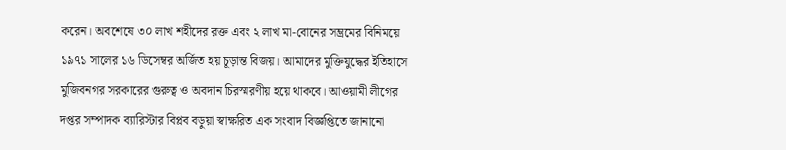করেন। অবশেষে ৩০ লাখ শহীদের রক্ত এবং ২ লাখ মা-বোনের সম্ভ্রমের বিনিময়ে ১৯৭১ সালের ১৬ ডিসেম্বর অর্জিত হয় চূড়ান্ত বিজয়। আমাদের মুক্তিযুদ্ধের ইতিহাসে মুজিবনগর সরকারের গুরুত্ব ও অবদান চিরস্মরণীয় হয়ে থাকবে। আওয়ামী লীগের দপ্তর সম্পাদক ব্যারিস্টার বিপ্লব বড়ুয়া স্বাক্ষরিত এক সংবাদ বিজ্ঞপ্তিতে জানানো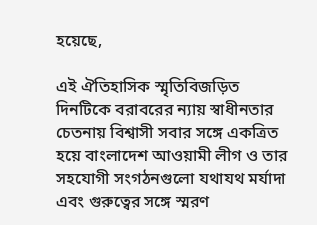হয়েছে,

এই ঐতিহাসিক স্মৃতিবিজড়িত দিনটিকে বরাবরের ন্যায় স্বাধীনতার চেতনায় বিশ্বাসী সবার সঙ্গে একত্রিত হয়ে বাংলাদেশ আওয়ামী লীগ ও তার সহযোগী সংগঠনগুলো যথাযথ মর্যাদা এবং গুরুত্বের সঙ্গে স্মরণ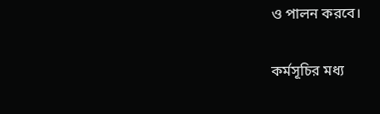ও পালন করবে।

কর্মসূচির মধ্য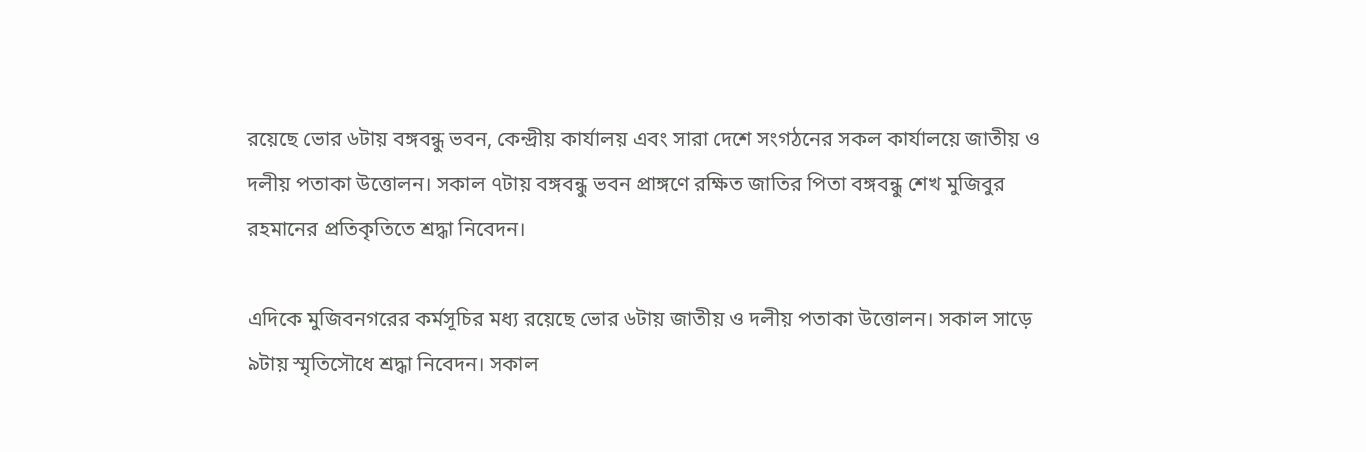রয়েছে ভোর ৬টায় বঙ্গবন্ধু ভবন, কেন্দ্রীয় কার্যালয় এবং সারা দেশে সংগঠনের সকল কার্যালয়ে জাতীয় ও দলীয় পতাকা উত্তোলন। সকাল ৭টায় বঙ্গবন্ধু ভবন প্রাঙ্গণে রক্ষিত জাতির পিতা বঙ্গবন্ধু শেখ মুজিবুর রহমানের প্রতিকৃতিতে শ্রদ্ধা নিবেদন।

এদিকে মুজিবনগরের কর্মসূচির মধ্য রয়েছে ভোর ৬টায় জাতীয় ও দলীয় পতাকা উত্তোলন। সকাল সাড়ে ৯টায় স্মৃতিসৌধে শ্রদ্ধা নিবেদন। সকাল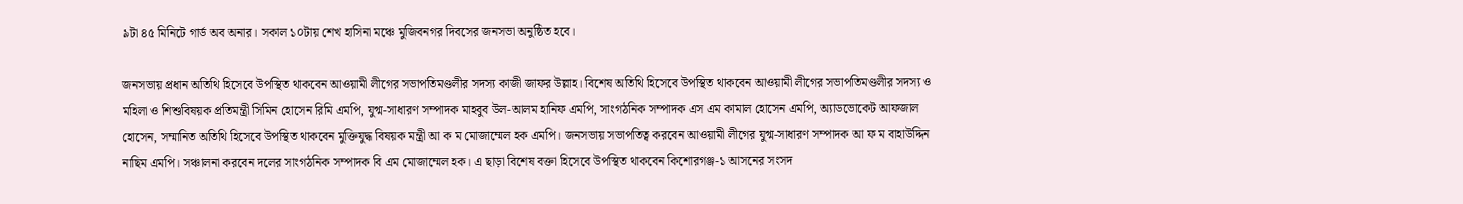৯টা ৪৫ মিনিটে গার্ড অব অনার। সকাল ১০টায় শেখ হাসিনা মঞ্চে মুজিবনগর দিবসের জনসভা অনুষ্ঠিত হবে।

জনসভায় প্রধান অতিথি হিসেবে উপস্থিত থাকবেন আওয়ামী লীগের সভাপতিমণ্ডলীর সদস্য কাজী জাফর উল্লাহ। বিশেষ অতিথি হিসেবে উপস্থিত থাকবেন আওয়ামী লীগের সভাপতিমণ্ডলীর সদস্য ও মহিলা ও শিশুবিষয়ক প্রতিমন্ত্রী সিমিন হোসেন রিমি এমপি, যুগ্ম-সাধারণ সম্পাদক মাহবুব উল-আলম হানিফ এমপি, সাংগঠনিক সম্পাদক এস এম কামাল হোসেন এমপি, অ্যাডভোকেট আফজাল হোসেন, সম্মানিত অতিথি হিসেবে উপস্থিত থাকবেন মুক্তিযুদ্ধ বিষয়ক মন্ত্রী আ ক ম মোজাম্মেল হক এমপি। জনসভায় সভাপতিত্ব করবেন আওয়ামী লীগের যুগ্ম-সাধারণ সম্পাদক আ ফ ম বাহাউদ্দিন নাছিম এমপি। সঞ্চালনা করবেন দলের সাংগঠনিক সম্পাদক বি এম মোজাম্মেল হক। এ ছাড়া বিশেষ বক্তা হিসেবে উপস্থিত থাকবেন কিশোরগঞ্জ-১ আসনের সংসদ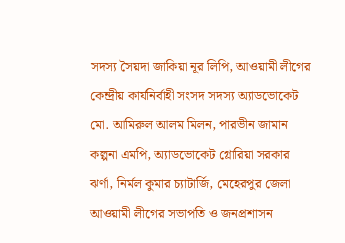সদস্য সৈয়দা জাকিয়া নূর লিপি, আওয়ামী লীগের কেন্দ্রীয় কার্যনির্বাহী সংসদ সদস্য অ্যাডভোকেট মো. আমিরুল আলম মিলন, পারভীন জামান কল্পনা এমপি, অ্যাডভোকেট গ্লোরিয়া সরকার ঝর্ণা, নির্মল কুমার চ্যাটার্জি, মেহেরপুর জেলা আওয়ামী লীগের সভাপতি ও জনপ্রশাসন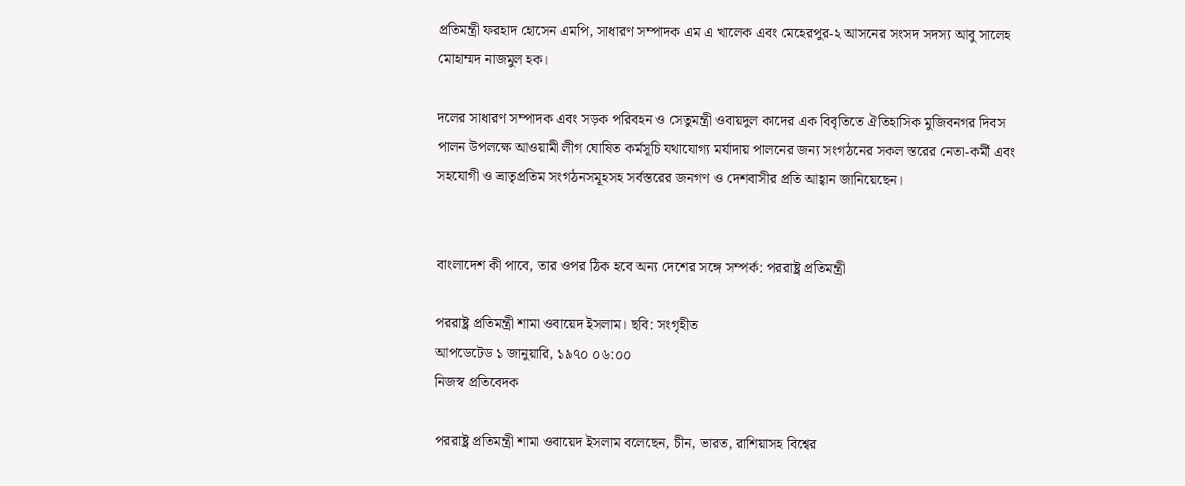প্রতিমন্ত্রী ফরহাদ হোসেন এমপি, সাধারণ সম্পাদক এম এ খালেক এবং মেহেরপুর-২ আসনের সংসদ সদস্য আবু সালেহ মোহাম্মদ নাজমুল হক।

দলের সাধারণ সম্পাদক এবং সড়ক পরিবহন ও সেতুমন্ত্রী ওবায়দুল কাদের এক বিবৃতিতে ঐতিহাসিক মুজিবনগর দিবস পালন উপলক্ষে আওয়ামী লীগ ঘোষিত কর্মসূচি যথাযোগ্য মর্যাদায় পালনের জন্য সংগঠনের সকল স্তরের নেতা-কর্মী এবং সহযোগী ও ভ্রাতৃপ্রতিম সংগঠনসমূহসহ সর্বস্তরের জনগণ ও দেশবাসীর প্রতি আহ্বান জানিয়েছেন।


বাংলাদেশ কী পাবে, তার ওপর ঠিক হবে অন্য দেশের সঙ্গে সম্পর্ক: পররাষ্ট্র প্রতিমন্ত্রী

পররাষ্ট্র প্রতিমন্ত্রী শামা ওবায়েদ ইসলাম। ছবি: সংগৃহীত
আপডেটেড ১ জানুয়ারি, ১৯৭০ ০৬:০০
নিজস্ব প্রতিবেদক

পররাষ্ট্র প্রতিমন্ত্রী শামা ওবায়েদ ইসলাম বলেছেন, চীন, ভারত, রাশিয়াসহ বিশ্বের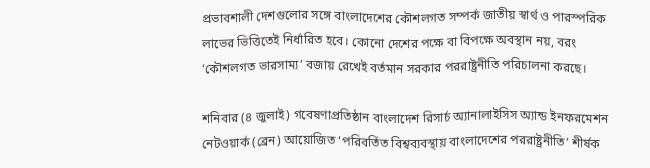প্রভাবশালী দেশগুলোর সঙ্গে বাংলাদেশের কৌশলগত সম্পর্ক জাতীয় স্বার্থ ও পারস্পরিক লাভের ভিত্তিতেই নির্ধারিত হবে। কোনো দেশের পক্ষে বা বিপক্ষে অবস্থান নয়, বরং ‘কৌশলগত ভারসাম্য’ বজায় রেখেই বর্তমান সরকার পররাষ্ট্রনীতি পরিচালনা করছে।

শনিবার (৪ জুলাই) গবেষণাপ্রতিষ্ঠান বাংলাদেশ রিসার্চ অ্যানালাইসিস অ্যান্ড ইনফরমেশন নেটওয়ার্ক (ব্রেন) আয়োজিত ‘পরিবর্তিত বিশ্বব্যবস্থায় বাংলাদেশের পররাষ্ট্রনীতি’ শীর্ষক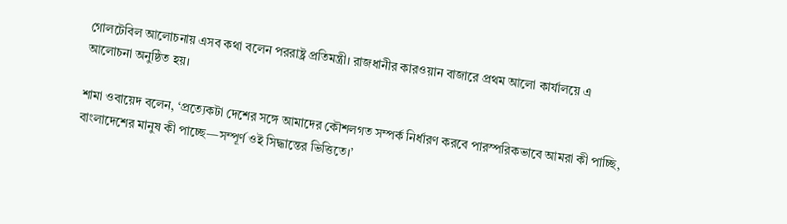গোলটেবিল আলোচনায় এসব কথা বলেন পররাষ্ট্র প্রতিমন্ত্রী। রাজধানীর কারওয়ান বাজারে প্রথম আলো কার্যালয়ে এ আলোচনা অনুষ্ঠিত হয়।

শামা ওবায়েদ বলেন, ‘প্রত্যেকটা দেশের সঙ্গে আমাদের কৌশলগত সম্পর্ক নির্ধারণ করবে পারস্পরিকভাবে আমরা কী পাচ্ছি, বাংলাদেশের মানুষ কী পাচ্ছে—সম্পূর্ণ ওই সিদ্ধান্তের ভিত্তিতে।’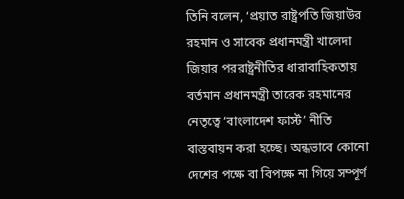তিনি বলেন, ‘প্রয়াত রাষ্ট্রপতি জিয়াউর রহমান ও সাবেক প্রধানমন্ত্রী খালেদা জিয়ার পররাষ্ট্রনীতির ধারাবাহিকতায় বর্তমান প্রধানমন্ত্রী তারেক রহমানের নেতৃত্বে ‘বাংলাদেশ ফার্স্ট’ নীতি বাস্তবায়ন করা হচ্ছে। অন্ধভাবে কোনো দেশের পক্ষে বা বিপক্ষে না গিয়ে সম্পূর্ণ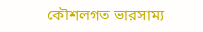কৌশলগত ভারসাম্য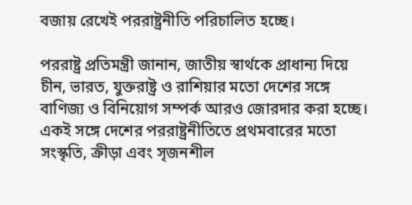বজায় রেখেই পররাষ্ট্রনীতি পরিচালিত হচ্ছে।

পররাষ্ট্র প্রতিমন্ত্রী জানান, জাতীয় স্বার্থকে প্রাধান্য দিয়ে চীন, ভারত, যুক্তরাষ্ট্র ও রাশিয়ার মতো দেশের সঙ্গে বাণিজ্য ও বিনিয়োগ সম্পর্ক আরও জোরদার করা হচ্ছে। একই সঙ্গে দেশের পররাষ্ট্রনীতিতে প্রথমবারের মতো সংস্কৃতি, ক্রীড়া এবং সৃজনশীল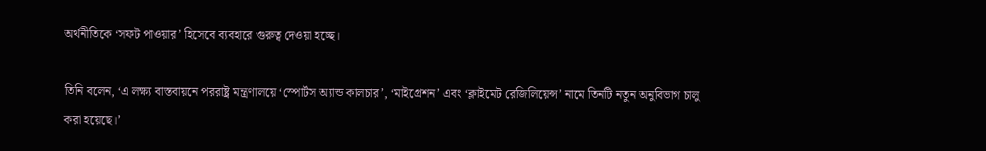অর্থনীতিকে ‘সফট পাওয়ার’ হিসেবে ব্যবহারে গুরুত্ব দেওয়া হচ্ছে।

তিনি বলেন, ‘এ লক্ষ্য বাস্তবায়নে পররাষ্ট্র মন্ত্রণালয়ে ‘স্পোর্টস অ্যান্ড কালচার’, ‘মাইগ্রেশন’ এবং ‘ক্লাইমেট রেজিলিয়েন্স’ নামে তিনটি নতুন অনুবিভাগ চালু করা হয়েছে।’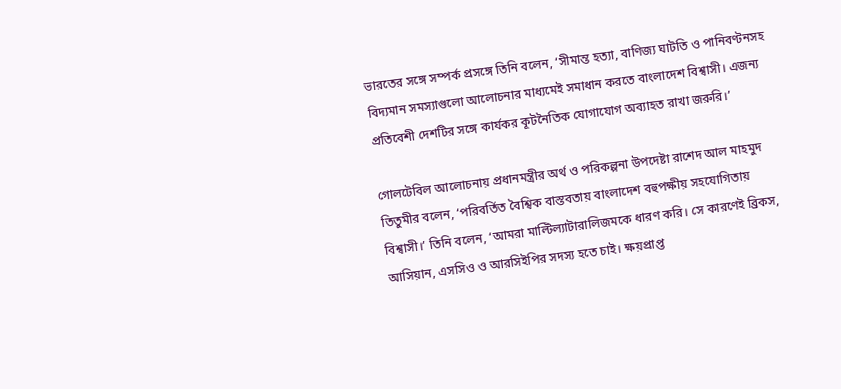ভারতের সঙ্গে সম্পর্ক প্রসঙ্গে তিনি বলেন, ‘সীমান্ত হত্যা, বাণিজ্য ঘাটতি ও পানিবণ্টনসহ বিদ্যমান সমস্যাগুলো আলোচনার মাধ্যমেই সমাধান করতে বাংলাদেশ বিশ্বাসী। এজন্য প্রতিবেশী দেশটির সঙ্গে কার্যকর কূটনৈতিক যোগাযোগ অব্যাহত রাখা জরুরি।’

গোলটেবিল আলোচনায় প্রধানমন্ত্রীর অর্থ ও পরিকল্পনা উপদেষ্টা রাশেদ আল মাহমুদ তিতুমীর বলেন, ‘পরিবর্তিত বৈশ্বিক বাস্তবতায় বাংলাদেশ বহুপক্ষীয় সহযোগিতায় বিশ্বাসী।’ তিনি বলেন, ‘আমরা মাল্টিল্যাটারালিজমকে ধারণ করি। সে কারণেই ব্রিকস, আসিয়ান, এসসিও ও আরসিইপির সদস্য হতে চাই। ক্ষয়প্রাপ্ত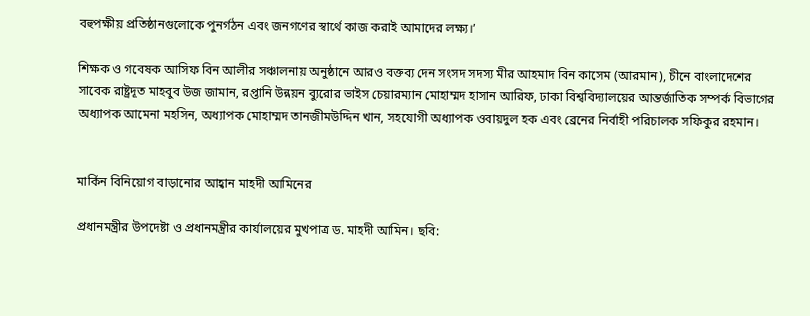বহুপক্ষীয় প্রতিষ্ঠানগুলোকে পুনর্গঠন এবং জনগণের স্বার্থে কাজ করাই আমাদের লক্ষ্য।’

শিক্ষক ও গবেষক আসিফ বিন আলীর সঞ্চালনায় অনুষ্ঠানে আরও বক্তব্য দেন সংসদ সদস্য মীর আহমাদ বিন কাসেম (আরমান), চীনে বাংলাদেশের সাবেক রাষ্ট্রদূত মাহবুব উজ জামান, রপ্তানি উন্নয়ন ব্যুরোর ভাইস চেয়ারম্যান মোহাম্মদ হাসান আরিফ, ঢাকা বিশ্ববিদ্যালয়ের আন্তর্জাতিক সম্পর্ক বিভাগের অধ্যাপক আমেনা মহসিন, অধ্যাপক মোহাম্মদ তানজীমউদ্দিন খান, সহযোগী অধ্যাপক ওবায়দুল হক এবং ব্রেনের নির্বাহী পরিচালক সফিকুর রহমান।


মার্কিন বিনিয়োগ বাড়ানোর আহ্বান মাহদী আমিনের

প্রধানমন্ত্রীর উপদেষ্টা ও প্রধানমন্ত্রীর কার্যালয়ের মুখপাত্র ড. মাহদী আমিন। ছবি: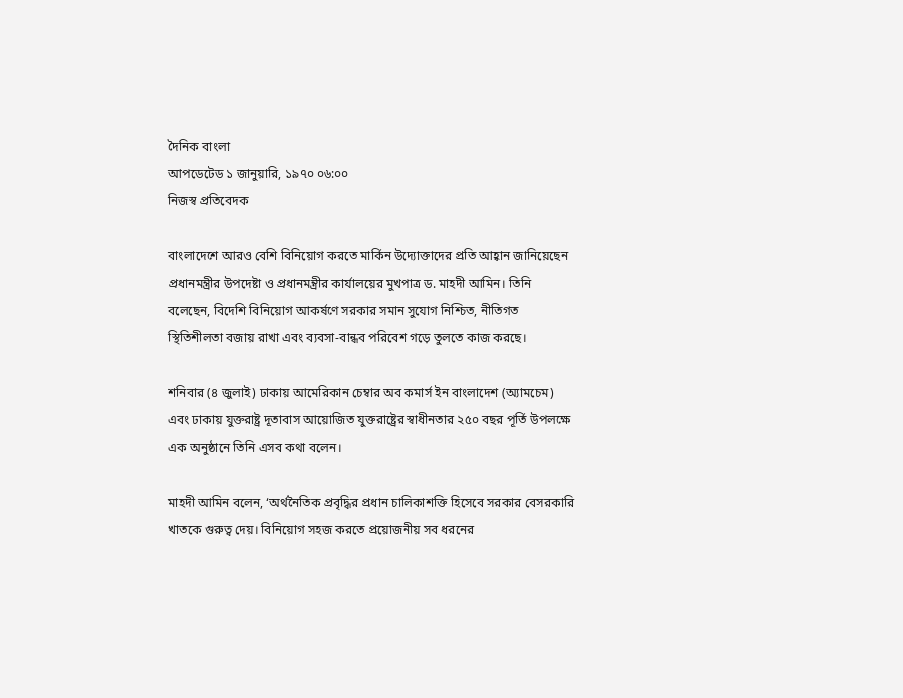দৈনিক বাংলা
আপডেটেড ১ জানুয়ারি, ১৯৭০ ০৬:০০
নিজস্ব প্রতিবেদক

বাংলাদেশে আরও বেশি বিনিয়োগ করতে মার্কিন উদ্যোক্তাদের প্রতি আহ্বান জানিয়েছেন প্রধানমন্ত্রীর উপদেষ্টা ও প্রধানমন্ত্রীর কার্যালয়ের মুখপাত্র ড. মাহদী আমিন। তিনি বলেছেন, বিদেশি বিনিয়োগ আকর্ষণে সরকার সমান সুযোগ নিশ্চিত, নীতিগত স্থিতিশীলতা বজায় রাখা এবং ব্যবসা-বান্ধব পরিবেশ গড়ে তুলতে কাজ করছে।

শনিবার (৪ জুলাই) ঢাকায় আমেরিকান চেম্বার অব কমার্স ইন বাংলাদেশ (অ্যামচেম) এবং ঢাকায় যুক্তরাষ্ট্র দূতাবাস আয়োজিত যুক্তরাষ্ট্রের স্বাধীনতার ২৫০ বছর পূর্তি উপলক্ষে এক অনুষ্ঠানে তিনি এসব কথা বলেন।

মাহদী আমিন বলেন, ‘অর্থনৈতিক প্রবৃদ্ধির প্রধান চালিকাশক্তি হিসেবে সরকার বেসরকারি খাতকে গুরুত্ব দেয়। বিনিয়োগ সহজ করতে প্রয়োজনীয় সব ধরনের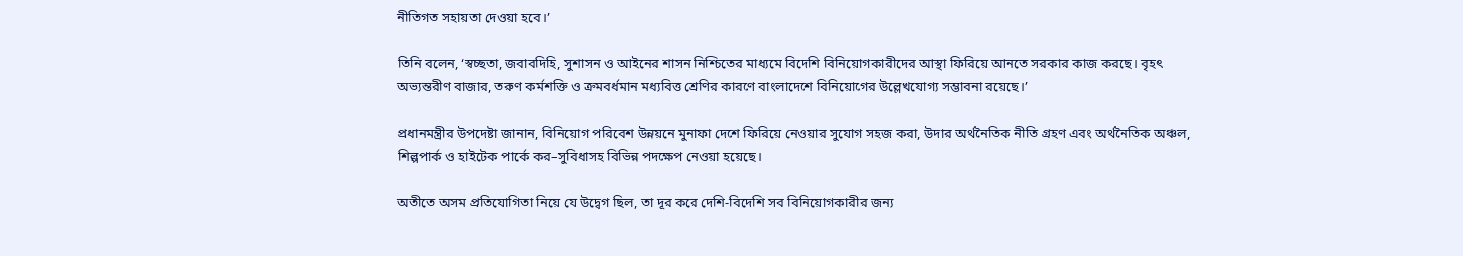নীতিগত সহায়তা দেওয়া হবে।’

তিনি বলেন, ‘স্বচ্ছতা, জবাবদিহি, সুশাসন ও আইনের শাসন নিশ্চিতের মাধ্যমে বিদেশি বিনিয়োগকারীদের আস্থা ফিরিয়ে আনতে সরকার কাজ করছে। বৃহৎ অভ্যন্তরীণ বাজার, তরুণ কর্মশক্তি ও ক্রমবর্ধমান মধ্যবিত্ত শ্রেণির কারণে বাংলাদেশে বিনিয়োগের উল্লেখযোগ্য সম্ভাবনা রয়েছে।’

প্রধানমন্ত্রীর উপদেষ্টা জানান, বিনিয়োগ পরিবেশ উন্নয়নে মুনাফা দেশে ফিরিয়ে নেওয়ার সুযোগ সহজ করা, উদার অর্থনৈতিক নীতি গ্রহণ এবং অর্থনৈতিক অঞ্চল, শিল্পপার্ক ও হাইটেক পার্কে কর–সুবিধাসহ বিভিন্ন পদক্ষেপ নেওয়া হয়েছে।

অতীতে অসম প্রতিযোগিতা নিয়ে যে উদ্বেগ ছিল, তা দূর করে দেশি-বিদেশি সব বিনিয়োগকারীর জন্য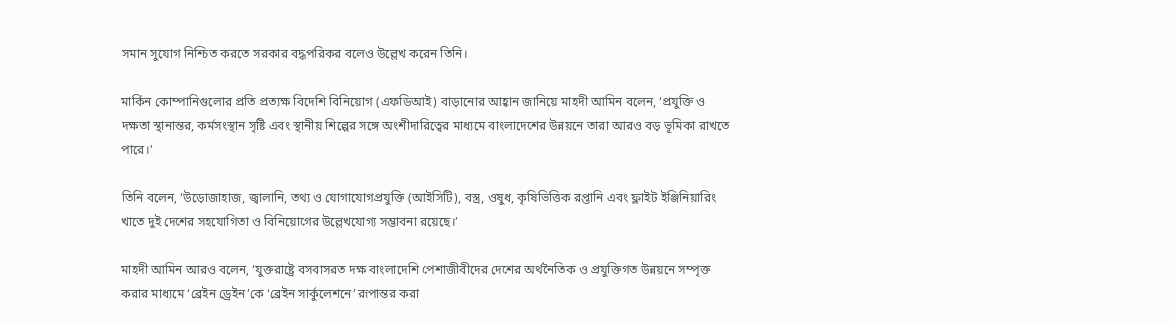সমান সুযোগ নিশ্চিত করতে সরকার বদ্ধপরিকর বলেও উল্লেখ করেন তিনি।

মার্কিন কোম্পানিগুলোর প্রতি প্রত্যক্ষ বিদেশি বিনিয়োগ (এফডিআই) বাড়ানোর আহ্বান জানিয়ে মাহদী আমিন বলেন, ‘প্রযুক্তি ও দক্ষতা স্থানান্তর, কর্মসংস্থান সৃষ্টি এবং স্থানীয় শিল্পের সঙ্গে অংশীদারিত্বের মাধ্যমে বাংলাদেশের উন্নয়নে তারা আরও বড় ভূমিকা রাখতে পারে।’

তিনি বলেন, ‘উড়োজাহাজ, জ্বালানি, তথ্য ও যোগাযোগপ্রযুক্তি (আইসিটি), বস্ত্র, ওষুধ, কৃষিভিত্তিক রপ্তানি এবং ফ্লাইট ইঞ্জিনিয়ারিং খাতে দুই দেশের সহযোগিতা ও বিনিয়োগের উল্লেখযোগ্য সম্ভাবনা রয়েছে।’

মাহদী আমিন আরও বলেন, ‘যুক্তরাষ্ট্রে বসবাসরত দক্ষ বাংলাদেশি পেশাজীবীদের দেশের অর্থনৈতিক ও প্রযুক্তিগত উন্নয়নে সম্পৃক্ত করার মাধ্যমে ‘ব্রেইন ড্রেইন’কে ‘ব্রেইন সার্কুলেশনে’ রূপান্তর করা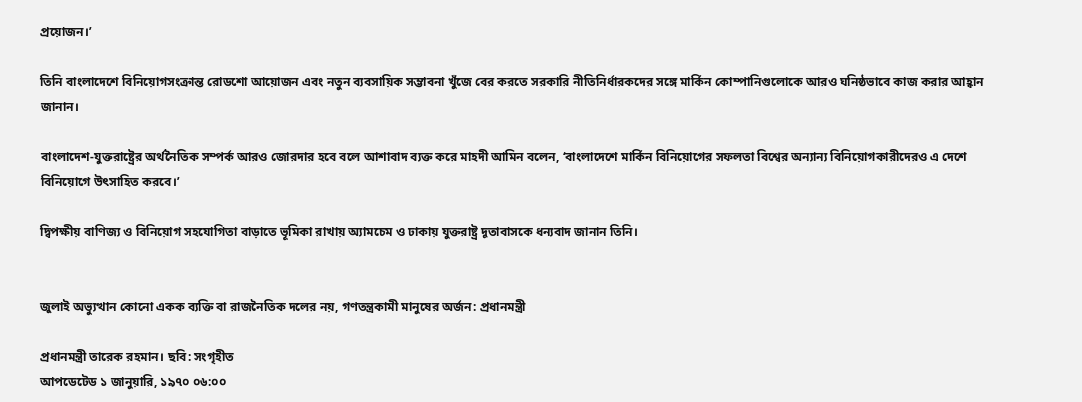প্রয়োজন।’

তিনি বাংলাদেশে বিনিয়োগসংক্রান্ত রোডশো আয়োজন এবং নতুন ব্যবসায়িক সম্ভাবনা খুঁজে বের করতে সরকারি নীতিনির্ধারকদের সঙ্গে মার্কিন কোম্পানিগুলোকে আরও ঘনিষ্ঠভাবে কাজ করার আহ্বান জানান।

বাংলাদেশ-যুক্তরাষ্ট্রের অর্থনৈতিক সম্পর্ক আরও জোরদার হবে বলে আশাবাদ ব্যক্ত করে মাহদী আমিন বলেন, ‘বাংলাদেশে মার্কিন বিনিয়োগের সফলতা বিশ্বের অন্যান্য বিনিয়োগকারীদেরও এ দেশে বিনিয়োগে উৎসাহিত করবে।’

দ্বিপক্ষীয় বাণিজ্য ও বিনিয়োগ সহযোগিতা বাড়াতে ভূমিকা রাখায় অ্যামচেম ও ঢাকায় যুক্তরাষ্ট্র দূতাবাসকে ধন্যবাদ জানান তিনি।


জুলাই অভ্যুত্থান কোনো একক ব্যক্তি বা রাজনৈতিক দলের নয়, গণতন্ত্রকামী মানুষের অর্জন: প্রধানমন্ত্রী

প্রধানমন্ত্রী তারেক রহমান। ছবি: সংগৃহীত
আপডেটেড ১ জানুয়ারি, ১৯৭০ ০৬:০০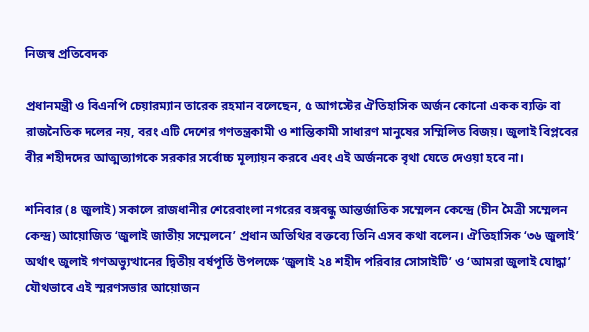নিজস্ব প্রতিবেদক

প্রধানমন্ত্রী ও বিএনপি চেয়ারম্যান তারেক রহমান বলেছেন, ৫ আগস্টের ঐতিহাসিক অর্জন কোনো একক ব্যক্তি বা রাজনৈতিক দলের নয়, বরং এটি দেশের গণতন্ত্রকামী ও শান্তিকামী সাধারণ মানুষের সম্মিলিত বিজয়। জুলাই বিপ্লবের বীর শহীদদের আত্মত্যাগকে সরকার সর্বোচ্চ মূল্যায়ন করবে এবং এই অর্জনকে বৃথা যেতে দেওয়া হবে না।

শনিবার (৪ জুলাই) সকালে রাজধানীর শেরেবাংলা নগরের বঙ্গবন্ধু আন্তর্জাতিক সম্মেলন কেন্দ্রে (চীন মৈত্রী সম্মেলন কেন্দ্র) আয়োজিত ‘জুলাই জাতীয় সম্মেলনে’ প্রধান অতিথির বক্তব্যে তিনি এসব কথা বলেন। ঐতিহাসিক ‘৩৬ জুলাই’ অর্থাৎ জুলাই গণঅভ্যুত্থানের দ্বিতীয় বর্ষপূর্তি উপলক্ষে ‘জুলাই ২৪ শহীদ পরিবার সোসাইটি’ ও ‘আমরা জুলাই যোদ্ধা’ যৌথভাবে এই স্মরণসভার আয়োজন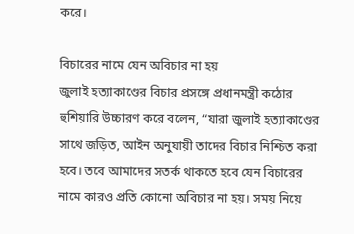করে।

বিচারের নামে যেন অবিচার না হয়
জুলাই হত্যাকাণ্ডের বিচার প্রসঙ্গে প্রধানমন্ত্রী কঠোর হুশিয়ারি উচ্চারণ করে বলেন, “যারা জুলাই হত্যাকাণ্ডের সাথে জড়িত, আইন অনুযায়ী তাদের বিচার নিশ্চিত করা হবে। তবে আমাদের সতর্ক থাকতে হবে যেন বিচারের নামে কারও প্রতি কোনো অবিচার না হয়। সময় নিয়ে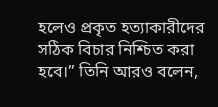হলেও প্রকৃত হত্যাকারীদের সঠিক বিচার নিশ্চিত করা হবে।” তিনি আরও বলেন,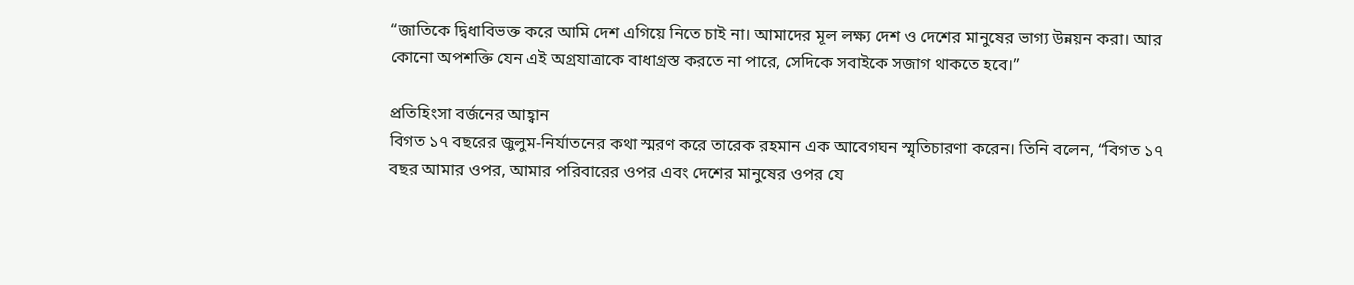“জাতিকে দ্বিধাবিভক্ত করে আমি দেশ এগিয়ে নিতে চাই না। আমাদের মূল লক্ষ্য দেশ ও দেশের মানুষের ভাগ্য উন্নয়ন করা। আর কোনো অপশক্তি যেন এই অগ্রযাত্রাকে বাধাগ্রস্ত করতে না পারে, সেদিকে সবাইকে সজাগ থাকতে হবে।”

প্রতিহিংসা বর্জনের আহ্বান
বিগত ১৭ বছরের জুলুম-নির্যাতনের কথা স্মরণ করে তারেক রহমান এক আবেগঘন স্মৃতিচারণা করেন। তিনি বলেন, “বিগত ১৭ বছর আমার ওপর, আমার পরিবারের ওপর এবং দেশের মানুষের ওপর যে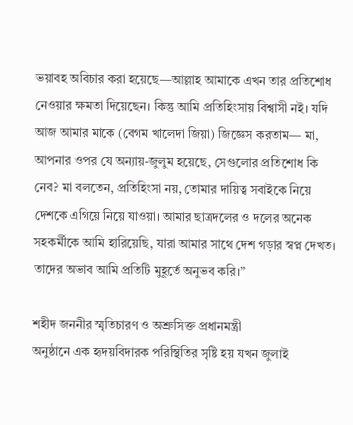ভয়াবহ অবিচার করা হয়েছে—আল্লাহ আমাকে এখন তার প্রতিশোধ নেওয়ার ক্ষমতা দিয়েছেন। কিন্তু আমি প্রতিহিংসায় বিশ্বাসী নই। যদি আজ আমার মাকে (বেগম খালেদা জিয়া) জিজ্ঞেস করতাম— মা, আপনার ওপর যে অন্যায়-জুলুম হয়েছে, সেগুলোর প্রতিশোধ কি নেব? মা বলতেন, প্রতিহিংসা নয়, তোমার দায়িত্ব সবাইকে নিয়ে দেশকে এগিয়ে নিয়ে যাওয়া। আমার ছাত্রদলের ও দলের অনেক সহকর্মীকে আমি হারিয়েছি, যারা আমার সাথে দেশ গড়ার স্বপ্ন দেখত। তাদের অভাব আমি প্রতিটি মুহূর্তে অনুভব করি।”

শহীদ জননীর স্মৃতিচারণ ও অশ্রুসিক্ত প্রধানমন্ত্রী
অনুষ্ঠানে এক হৃদয়বিদারক পরিস্থিতির সৃষ্টি হয় যখন জুলাই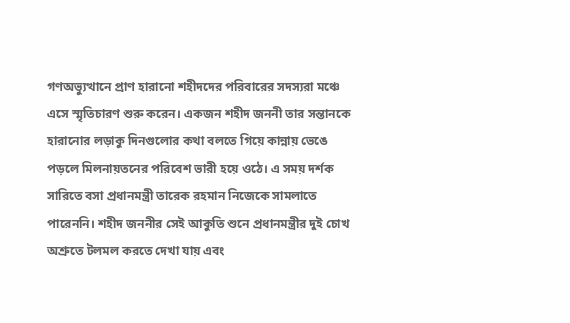গণঅভ্যুত্থানে প্রাণ হারানো শহীদদের পরিবারের সদস্যরা মঞ্চে এসে স্মৃতিচারণ শুরু করেন। একজন শহীদ জননী তার সন্তানকে হারানোর লড়াকু দিনগুলোর কথা বলতে গিয়ে কান্নায় ভেঙে পড়লে মিলনায়তনের পরিবেশ ভারী হয়ে ওঠে। এ সময় দর্শক সারিতে বসা প্রধানমন্ত্রী তারেক রহমান নিজেকে সামলাতে পারেননি। শহীদ জননীর সেই আকুতি শুনে প্রধানমন্ত্রীর দুই চোখ অশ্রুতে টলমল করতে দেখা যায় এবং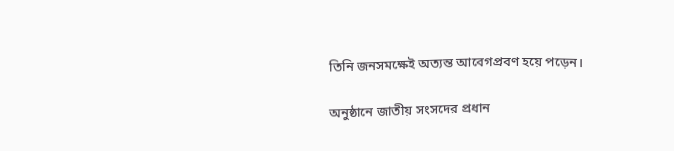তিনি জনসমক্ষেই অত্যন্ত আবেগপ্রবণ হয়ে পড়েন।

অনুষ্ঠানে জাতীয় সংসদের প্রধান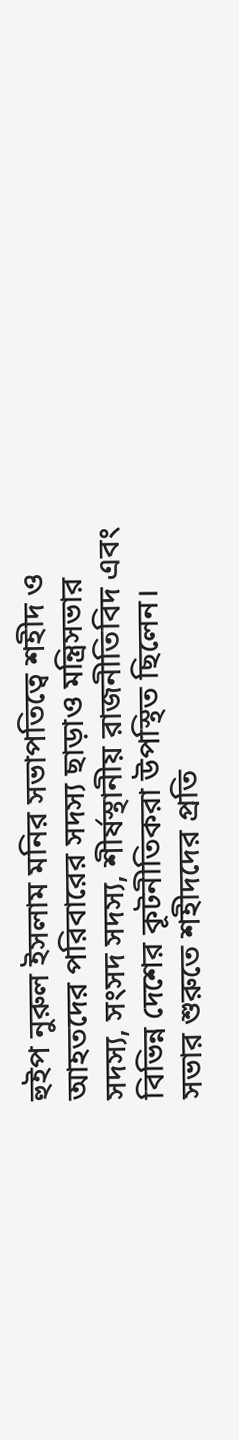হুইপ নুরুল ইসলাম মনির সভাপতিত্বে শহীদ ও আহতদের পরিবারের সদস্য ছাড়াও মন্ত্রিসভার সদস্য, সংসদ সদস্য, শীর্ষস্থানীয় রাজনীতিবিদ এবং বিভিন্ন দেশের কূটনীতিকরা উপস্থিত ছিলেন। সভার শুরুতে শহীদদের প্রতি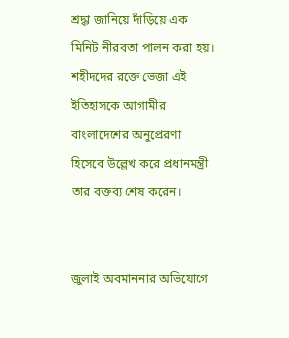শ্রদ্ধা জানিয়ে দাঁড়িয়ে এক মিনিট নীরবতা পালন করা হয়। শহীদদের রক্তে ভেজা এই ইতিহাসকে আগামীর বাংলাদেশের অনুপ্রেরণা হিসেবে উল্লেখ করে প্রধানমন্ত্রী তার বক্তব্য শেষ করেন।


জুলাই অবমাননার অভিযোগে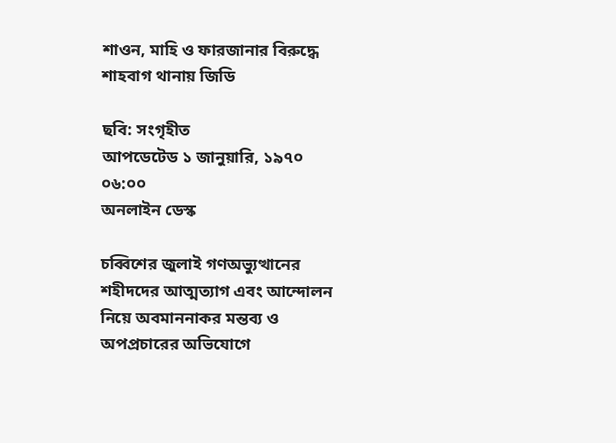শাওন, মাহি ও ফারজানার বিরুদ্ধে শাহবাগ থানায় জিডি

ছবি: সংগৃহীত
আপডেটেড ১ জানুয়ারি, ১৯৭০ ০৬:০০
অনলাইন ডেস্ক

চব্বিশের জুলাই গণঅভ্যুত্থানের শহীদদের আত্মত্যাগ এবং আন্দোলন নিয়ে অবমাননাকর মন্তব্য ও অপপ্রচারের অভিযোগে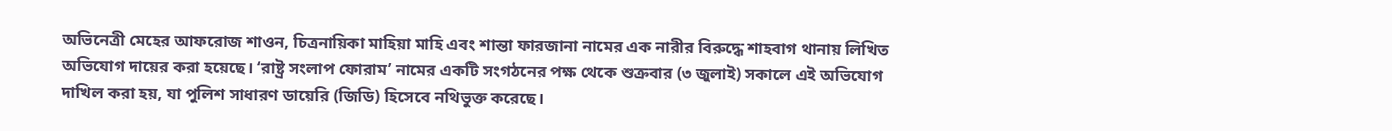অভিনেত্রী মেহের আফরোজ শাওন, চিত্রনায়িকা মাহিয়া মাহি এবং শান্তা ফারজানা নামের এক নারীর বিরুদ্ধে শাহবাগ থানায় লিখিত অভিযোগ দায়ের করা হয়েছে। ‘রাষ্ট্র সংলাপ ফোরাম’ নামের একটি সংগঠনের পক্ষ থেকে শুক্রবার (৩ জুলাই) সকালে এই অভিযোগ দাখিল করা হয়, যা পুলিশ সাধারণ ডায়েরি (জিডি) হিসেবে নথিভুক্ত করেছে।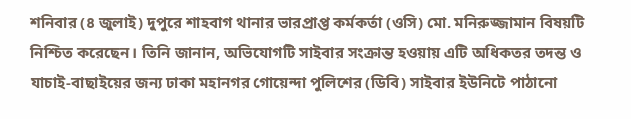শনিবার (৪ জুলাই) দুপুরে শাহবাগ থানার ভারপ্রাপ্ত কর্মকর্তা (ওসি) মো. মনিরুজ্জামান বিষয়টি নিশ্চিত করেছেন। তিনি জানান, অভিযোগটি সাইবার সংক্রান্ত হওয়ায় এটি অধিকতর তদন্ত ও যাচাই-বাছাইয়ের জন্য ঢাকা মহানগর গোয়েন্দা পুলিশের (ডিবি) সাইবার ইউনিটে পাঠানো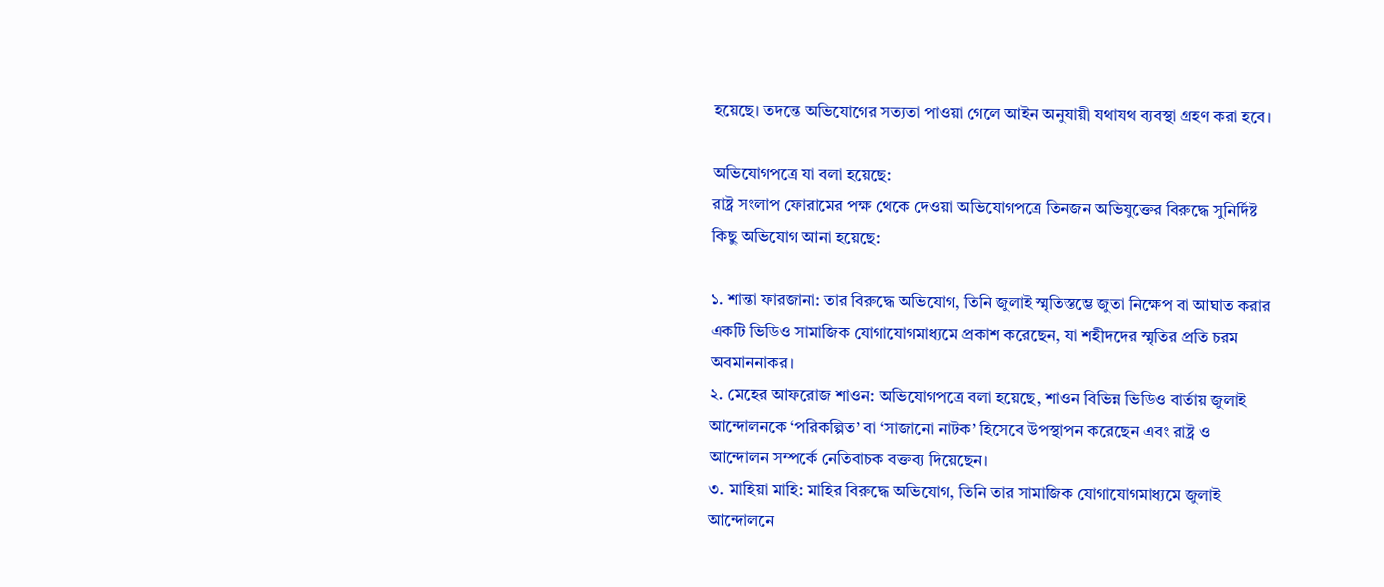হয়েছে। তদন্তে অভিযোগের সত্যতা পাওয়া গেলে আইন অনুযায়ী যথাযথ ব্যবস্থা গ্রহণ করা হবে।

অভিযোগপত্রে যা বলা হয়েছে:
রাষ্ট্র সংলাপ ফোরামের পক্ষ থেকে দেওয়া অভিযোগপত্রে তিনজন অভিযুক্তের বিরুদ্ধে সুনির্দিষ্ট কিছু অভিযোগ আনা হয়েছে:

১. শান্তা ফারজানা: তার বিরুদ্ধে অভিযোগ, তিনি জুলাই স্মৃতিস্তম্ভে জুতা নিক্ষেপ বা আঘাত করার একটি ভিডিও সামাজিক যোগাযোগমাধ্যমে প্রকাশ করেছেন, যা শহীদদের স্মৃতির প্রতি চরম অবমাননাকর।
২. মেহের আফরোজ শাওন: অভিযোগপত্রে বলা হয়েছে, শাওন বিভিন্ন ভিডিও বার্তায় জুলাই আন্দোলনকে ‘পরিকল্পিত’ বা ‘সাজানো নাটক’ হিসেবে উপস্থাপন করেছেন এবং রাষ্ট্র ও আন্দোলন সম্পর্কে নেতিবাচক বক্তব্য দিয়েছেন।
৩. মাহিয়া মাহি: মাহির বিরুদ্ধে অভিযোগ, তিনি তার সামাজিক যোগাযোগমাধ্যমে জুলাই আন্দোলনে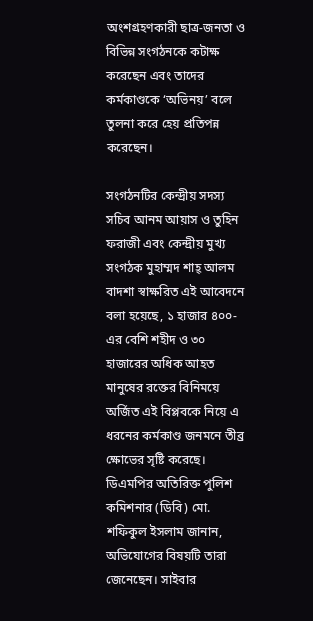অংশগ্রহণকারী ছাত্র-জনতা ও বিভিন্ন সংগঠনকে কটাক্ষ করেছেন এবং তাদের কর্মকাণ্ডকে ‘অভিনয়’ বলে তুলনা করে হেয় প্রতিপন্ন করেছেন।

সংগঠনটির কেন্দ্রীয় সদস্য সচিব আনম আয়াস ও তুহিন ফরাজী এবং কেন্দ্রীয় মুখ্য সংগঠক মুহাম্মদ শাহ্ আলম বাদশা স্বাক্ষরিত এই আবেদনে বলা হয়েছে, ১ হাজার ৪০০-এর বেশি শহীদ ও ৩০ হাজারের অধিক আহত মানুষের রক্তের বিনিময়ে অর্জিত এই বিপ্লবকে নিয়ে এ ধরনের কর্মকাণ্ড জনমনে তীব্র ক্ষোভের সৃষ্টি করেছে।
ডিএমপির অতিরিক্ত পুলিশ কমিশনার (ডিবি) মো. শফিকুল ইসলাম জানান, অভিযোগের বিষয়টি তারা জেনেছেন। সাইবার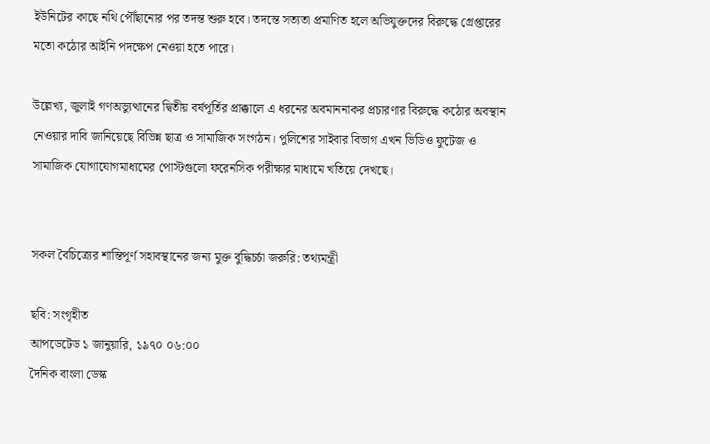ইউনিটের কাছে নথি পৌঁছানোর পর তদন্ত শুরু হবে। তদন্তে সত্যতা প্রমাণিত হলে অভিযুক্তদের বিরুদ্ধে গ্রেপ্তারের মতো কঠোর আইনি পদক্ষেপ নেওয়া হতে পারে।

উল্লেখ্য, জুলাই গণঅভ্যুত্থানের দ্বিতীয় বর্ষপূর্তির প্রাক্কালে এ ধরনের অবমাননাকর প্রচারণার বিরুদ্ধে কঠোর অবস্থান নেওয়ার দাবি জানিয়েছে বিভিন্ন ছাত্র ও সামাজিক সংগঠন। পুলিশের সাইবার বিভাগ এখন ভিডিও ফুটেজ ও সামাজিক যোগাযোগমাধ্যমের পোস্টগুলো ফরেনসিক পরীক্ষার মাধ্যমে খতিয়ে দেখছে।


সকল বৈচিত্র্যের শান্তিপূর্ণ সহাবস্থানের জন্য মুক্ত বুদ্ধিচর্চা জরুরি: তথ্যমন্ত্রী

ছবি: সংগৃহীত
আপডেটেড ১ জানুয়ারি, ১৯৭০ ০৬:০০
দৈনিক বাংলা ডেস্ক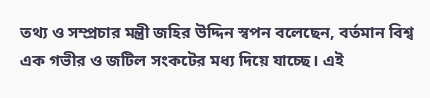তথ্য ও সম্প্রচার মন্ত্রী জহির উদ্দিন স্বপন বলেছেন, বর্তমান বিশ্ব এক গভীর ও জটিল সংকটের মধ্য দিয়ে যাচ্ছে। এই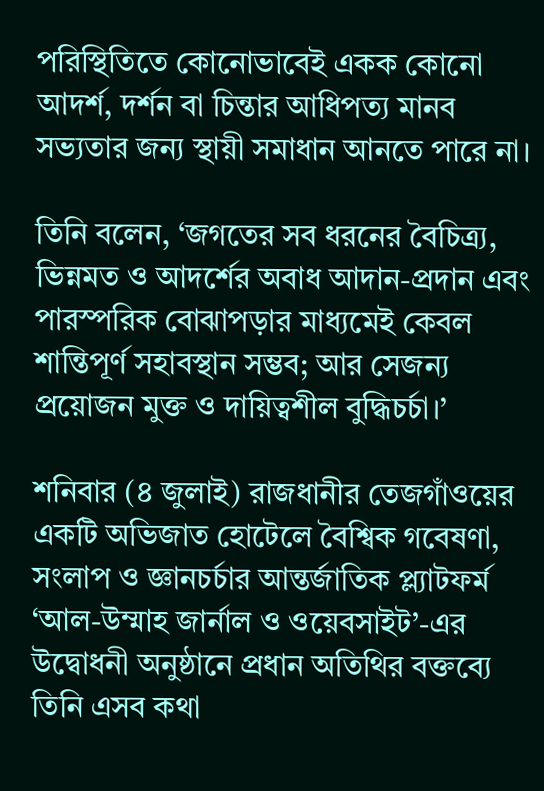পরিস্থিতিতে কোনোভাবেই একক কোনো আদর্শ, দর্শন বা চিন্তার আধিপত্য মানব সভ্যতার জন্য স্থায়ী সমাধান আনতে পারে না।

তিনি বলেন, ‘জগতের সব ধরনের বৈচিত্র্য, ভিন্নমত ও আদর্শের অবাধ আদান-প্রদান এবং পারস্পরিক বোঝাপড়ার মাধ্যমেই কেবল শান্তিপূর্ণ সহাবস্থান সম্ভব; আর সেজন্য প্রয়োজন মুক্ত ও দায়িত্বশীল বুদ্ধিচর্চা।’

শনিবার (৪ জুলাই) রাজধানীর তেজগাঁওয়ের একটি অভিজাত হোটেলে বৈশ্বিক গবেষণা, সংলাপ ও জ্ঞানচর্চার আন্তর্জাতিক প্ল্যাটফর্ম ‘আল-উম্মাহ জার্নাল ও ওয়েবসাইট’-এর উদ্বোধনী অনুষ্ঠানে প্রধান অতিথির বক্তব্যে তিনি এসব কথা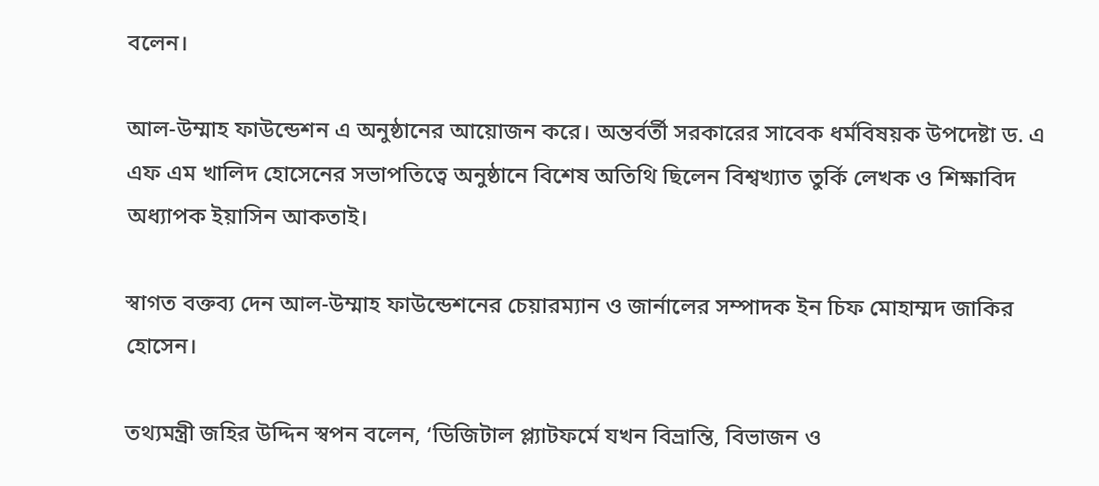বলেন।

আল-উম্মাহ ফাউন্ডেশন এ অনুষ্ঠানের আয়োজন করে। অন্তর্বর্তী সরকারের সাবেক ধর্মবিষয়ক উপদেষ্টা ড. এ এফ এম খালিদ হোসেনের সভাপতিত্বে অনুষ্ঠানে বিশেষ অতিথি ছিলেন বিশ্বখ্যাত তুর্কি লেখক ও শিক্ষাবিদ অধ্যাপক ইয়াসিন আকতাই।

স্বাগত বক্তব্য দেন আল-উম্মাহ ফাউন্ডেশনের চেয়ারম্যান ও জার্নালের সম্পাদক ইন চিফ মোহাম্মদ জাকির হোসেন।

তথ্যমন্ত্রী জহির উদ্দিন স্বপন বলেন, ‘ডিজিটাল প্ল্যাটফর্মে যখন বিভ্রান্তি, বিভাজন ও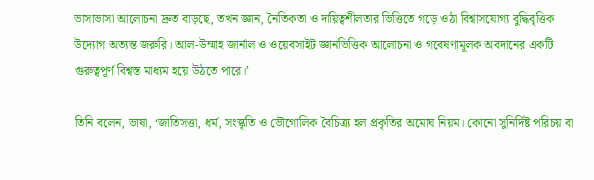ভাসাভাসা আলোচনা দ্রুত বাড়ছে, তখন জ্ঞান, নৈতিকতা ও দায়িত্বশীলতার ভিত্তিতে গড়ে ওঠা বিশ্বাসযোগ্য বুদ্ধিবৃত্তিক উদ্যোগ অত্যন্ত জরুরি। আল-উম্মাহ জার্নাল ও ওয়েবসাইট জ্ঞানভিত্তিক আলোচনা ও গবেষণামূলক অবদানের একটি গুরুত্বপূর্ণ বিশ্বস্ত মাধ্যম হয়ে উঠতে পারে।’

তিনি বলেন, ভাষা, ‘জাতিসত্তা, ধর্ম, সংস্কৃতি ও ভৌগোলিক বৈচিত্র্য হল প্রকৃতির অমোঘ নিয়ম। কোনো সুনির্দিষ্ট পরিচয় বা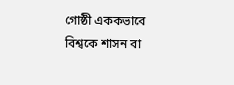গোষ্ঠী এককভাবে বিশ্বকে শাসন বা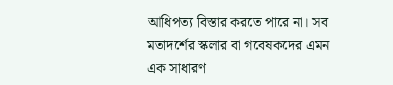আধিপত্য বিস্তার করতে পারে না। সব মতাদর্শের স্কলার বা গবেষকদের এমন এক সাধারণ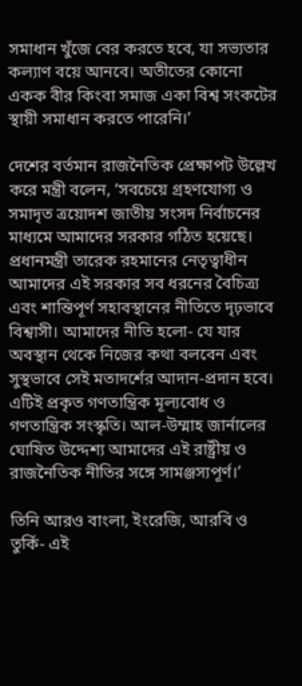সমাধান খুঁজে বের করতে হবে, যা সভ্যতার কল্যাণ বয়ে আনবে। অতীতের কোনো একক বীর কিংবা সমাজ একা বিশ্ব সংকটের স্থায়ী সমাধান করতে পারেনি।’

দেশের বর্তমান রাজনৈতিক প্রেক্ষাপট উল্লেখ করে মন্ত্রী বলেন, ‘সবচেয়ে গ্রহণযোগ্য ও সমাদৃত ত্রয়োদশ জাতীয় সংসদ নির্বাচনের মাধ্যমে আমাদের সরকার গঠিত হয়েছে। প্রধানমন্ত্রী তারেক রহমানের নেতৃত্বাধীন আমাদের এই সরকার সব ধরনের বৈচিত্র্য এবং শান্তিপূর্ণ সহাবস্থানের নীতিতে দৃঢ়ভাবে বিশ্বাসী। আমাদের নীতি হলো- যে যার অবস্থান থেকে নিজের কথা বলবেন এবং সুস্থভাবে সেই মতাদর্শের আদান-প্রদান হবে। এটিই প্রকৃত গণতান্ত্রিক মূল্যবোধ ও গণতান্ত্রিক সংস্কৃতি। আল-উম্মাহ জার্নালের ঘোষিত উদ্দেশ্য আমাদের এই রাষ্ট্রীয় ও রাজনৈতিক নীতির সঙ্গে সামঞ্জস্যপূর্ণ।’

তিনি আরও বাংলা, ইংরেজি, আরবি ও তুর্কি- এই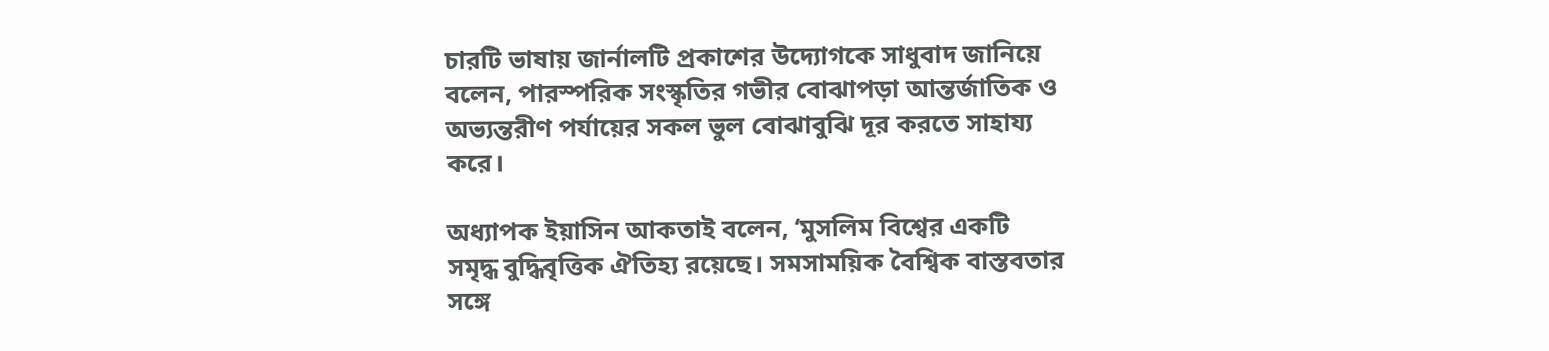চারটি ভাষায় জার্নালটি প্রকাশের উদ্যোগকে সাধুবাদ জানিয়ে বলেন, পারস্পরিক সংস্কৃতির গভীর বোঝাপড়া আন্তর্জাতিক ও অভ্যন্তরীণ পর্যায়ের সকল ভুল বোঝাবুঝি দূর করতে সাহায্য করে।

অধ্যাপক ইয়াসিন আকতাই বলেন, ‘মুসলিম বিশ্বের একটি সমৃদ্ধ বুদ্ধিবৃত্তিক ঐতিহ্য রয়েছে। সমসাময়িক বৈশ্বিক বাস্তবতার সঙ্গে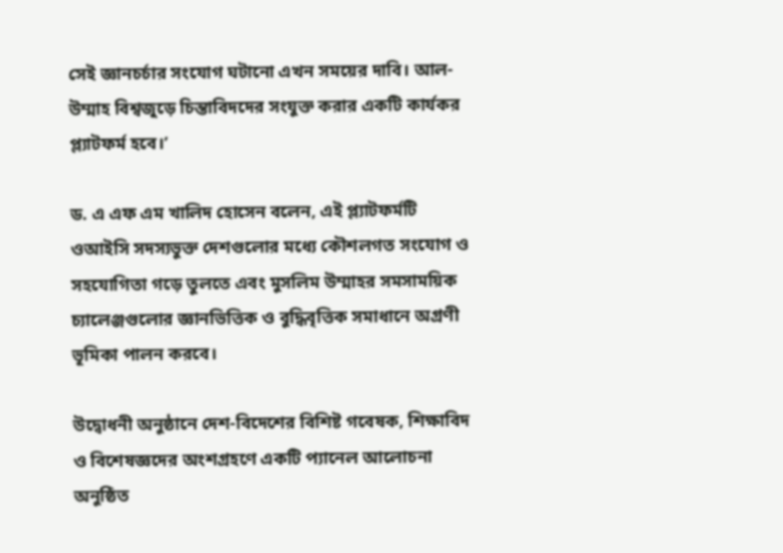সেই জ্ঞানচর্চার সংযোগ ঘটানো এখন সময়ের দাবি। আল-উম্মাহ বিশ্বজুড়ে চিন্তাবিদদের সংযুক্ত করার একটি কার্যকর প্ল্যাটফর্ম হবে।’

ড. এ এফ এম খালিদ হোসেন বলেন, এই প্ল্যাটফর্মটি ওআইসি সদস্যভুক্ত দেশগুলোর মধ্যে কৌশলগত সংযোগ ও সহযোগিতা গড়ে তুলতে এবং মুসলিম উম্মাহর সমসাময়িক চ্যালেঞ্জগুলোর জ্ঞানভিত্তিক ও বুদ্ধিবৃত্তিক সমাধানে অগ্রণী ভূমিকা পালন করবে।

উদ্বোধনী অনুষ্ঠানে দেশ-বিদেশের বিশিষ্ট গবেষক, শিক্ষাবিদ ও বিশেষজ্ঞদের অংশগ্রহণে একটি প্যানেল আলোচনা অনুষ্ঠিত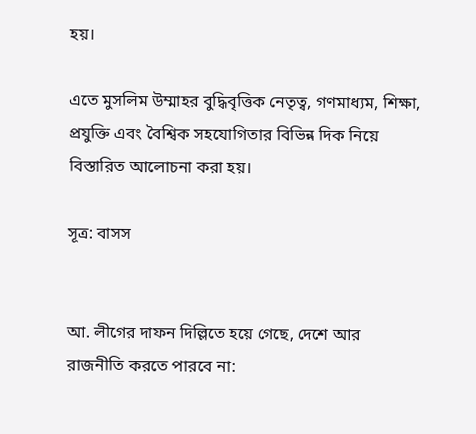হয়।

এতে মুসলিম উম্মাহর বুদ্ধিবৃত্তিক নেতৃত্ব, গণমাধ্যম, শিক্ষা, প্রযুক্তি এবং বৈশ্বিক সহযোগিতার বিভিন্ন দিক নিয়ে বিস্তারিত আলোচনা করা হয়।

সূত্র: বাসস


আ. লীগের দাফন দিল্লিতে হয়ে গেছে, দেশে আর রাজনীতি করতে পারবে না: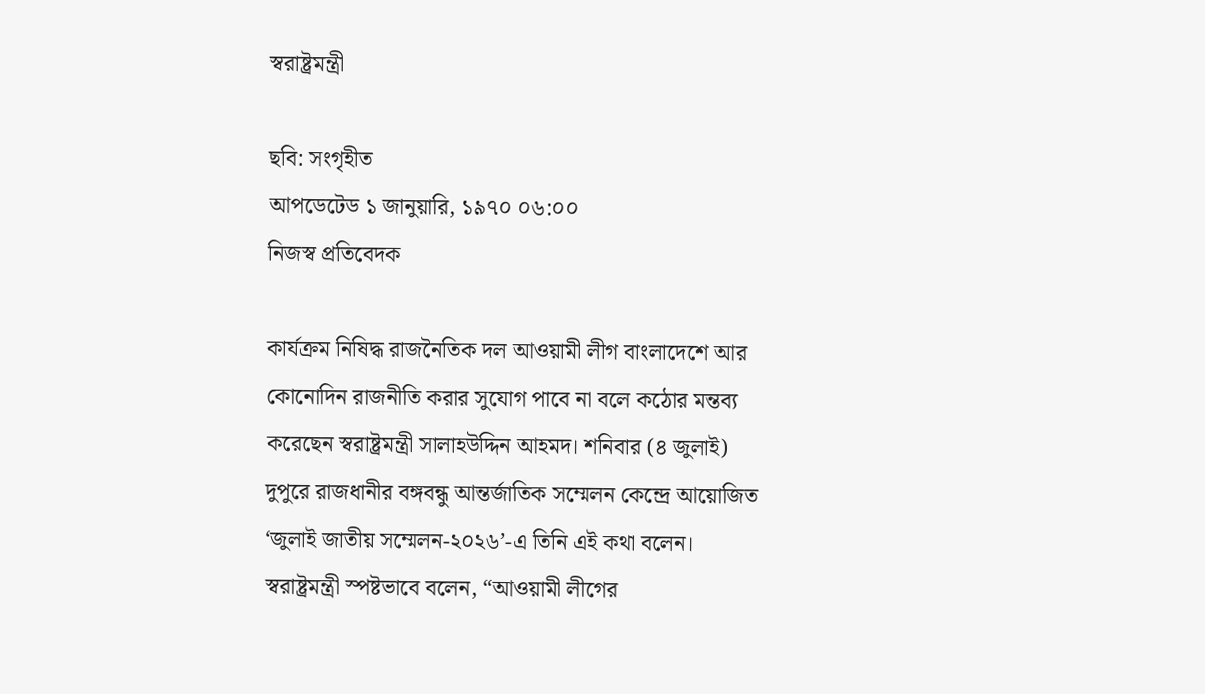স্বরাষ্ট্রমন্ত্রী

ছবি: সংগৃহীত
আপডেটেড ১ জানুয়ারি, ১৯৭০ ০৬:০০
নিজস্ব প্রতিবেদক

কার্যক্রম নিষিদ্ধ রাজনৈতিক দল আওয়ামী লীগ বাংলাদেশে আর কোনোদিন রাজনীতি করার সুযোগ পাবে না বলে কঠোর মন্তব্য করেছেন স্বরাষ্ট্রমন্ত্রী সালাহউদ্দিন আহমদ। শনিবার (৪ জুলাই) দুপুরে রাজধানীর বঙ্গবন্ধু আন্তর্জাতিক সম্মেলন কেন্দ্রে আয়োজিত ‘জুলাই জাতীয় সম্মেলন-২০২৬’-এ তিনি এই কথা বলেন। স্বরাষ্ট্রমন্ত্রী স্পষ্টভাবে বলেন, “আওয়ামী লীগের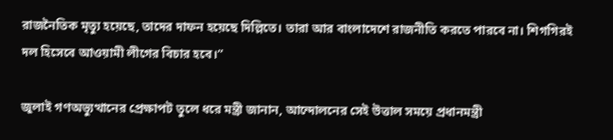রাজনৈতিক মৃত্যু হয়েছে, তাদের দাফন হয়েছে দিল্লিতে। তারা আর বাংলাদেশে রাজনীতি করতে পারবে না। শিগগিরই দল হিসেবে আওয়ামী লীগের বিচার হবে।”

জুলাই গণঅভ্যুত্থানের প্রেক্ষাপট তুলে ধরে মন্ত্রী জানান, আন্দোলনের সেই উত্তাল সময়ে প্রধানমন্ত্রী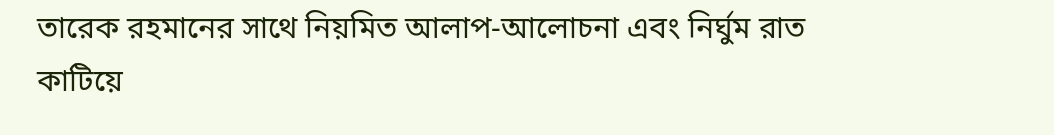তারেক রহমানের সাথে নিয়মিত আলাপ-আলোচনা এবং নির্ঘুম রাত কাটিয়ে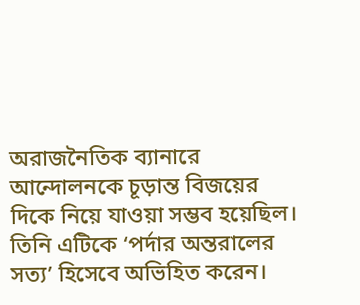অরাজনৈতিক ব্যানারে আন্দোলনকে চূড়ান্ত বিজয়ের দিকে নিয়ে যাওয়া সম্ভব হয়েছিল। তিনি এটিকে ‘পর্দার অন্তরালের সত্য’ হিসেবে অভিহিত করেন।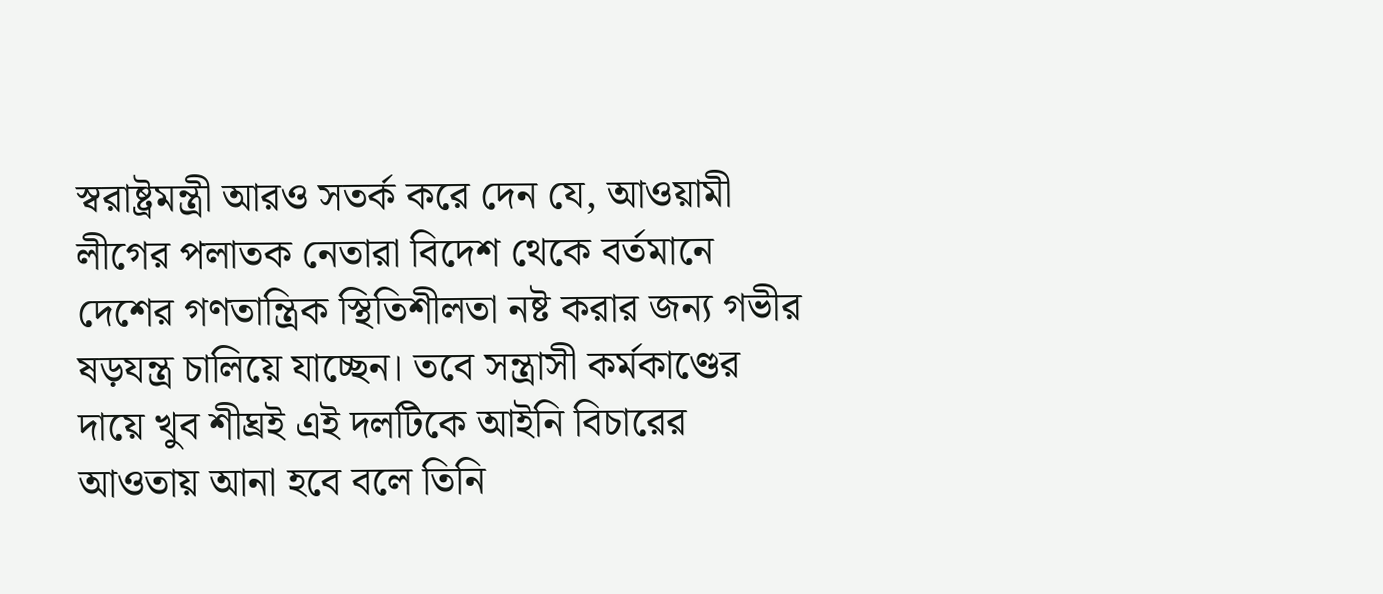স্বরাষ্ট্রমন্ত্রী আরও সতর্ক করে দেন যে, আওয়ামী লীগের পলাতক নেতারা বিদেশ থেকে বর্তমানে দেশের গণতান্ত্রিক স্থিতিশীলতা নষ্ট করার জন্য গভীর ষড়যন্ত্র চালিয়ে যাচ্ছেন। তবে সন্ত্রাসী কর্মকাণ্ডের দায়ে খুব শীঘ্রই এই দলটিকে আইনি বিচারের আওতায় আনা হবে বলে তিনি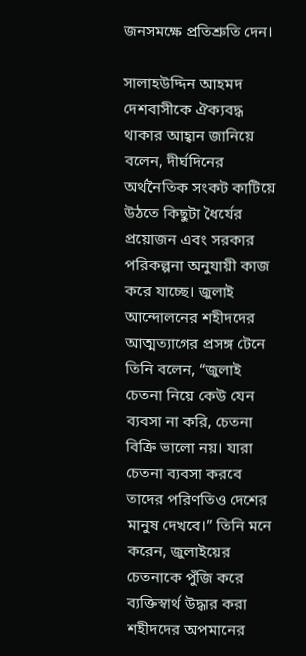জনসমক্ষে প্রতিশ্রুতি দেন।

সালাহউদ্দিন আহমদ দেশবাসীকে ঐক্যবদ্ধ থাকার আহ্বান জানিয়ে বলেন, দীর্ঘদিনের অর্থনৈতিক সংকট কাটিয়ে উঠতে কিছুটা ধৈর্যের প্রয়োজন এবং সরকার পরিকল্পনা অনুযায়ী কাজ করে যাচ্ছে। জুলাই আন্দোলনের শহীদদের আত্মত্যাগের প্রসঙ্গ টেনে তিনি বলেন, “জুলাই চেতনা নিয়ে কেউ যেন ব্যবসা না করি, চেতনা বিক্রি ভালো নয়। যারা চেতনা ব্যবসা করবে তাদের পরিণতিও দেশের মানুষ দেখবে।” তিনি মনে করেন, জুলাইয়ের চেতনাকে পুঁজি করে ব্যক্তিস্বার্থ উদ্ধার করা শহীদদের অপমানের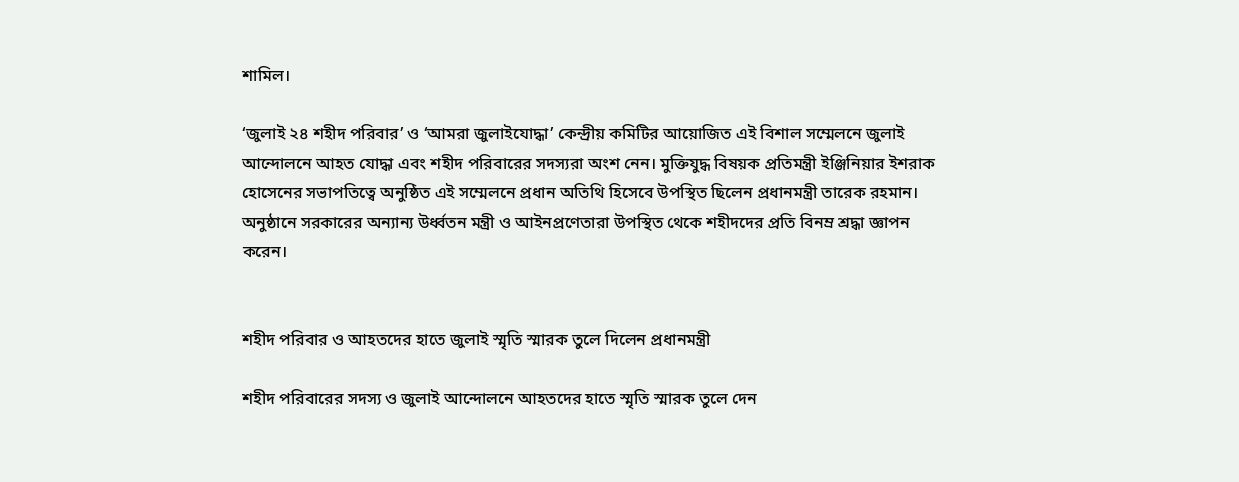শামিল।

‘জুলাই ২৪ শহীদ পরিবার’ ও ‘আমরা জুলাইযোদ্ধা’ কেন্দ্রীয় কমিটির আয়োজিত এই বিশাল সম্মেলনে জুলাই আন্দোলনে আহত যোদ্ধা এবং শহীদ পরিবারের সদস্যরা অংশ নেন। মুক্তিযুদ্ধ বিষয়ক প্রতিমন্ত্রী ইঞ্জিনিয়ার ইশরাক হোসেনের সভাপতিত্বে অনুষ্ঠিত এই সম্মেলনে প্রধান অতিথি হিসেবে উপস্থিত ছিলেন প্রধানমন্ত্রী তারেক রহমান। অনুষ্ঠানে সরকারের অন্যান্য উর্ধ্বতন মন্ত্রী ও আইনপ্রণেতারা উপস্থিত থেকে শহীদদের প্রতি বিনম্র শ্রদ্ধা জ্ঞাপন করেন।


শহীদ পরিবার ও আহতদের হাতে জুলাই স্মৃতি স্মারক তুলে দিলেন প্রধানমন্ত্রী

শহীদ পরিবারের সদস্য ও জুলাই আন্দোলনে আহতদের হাতে স্মৃতি স্মারক তুলে দেন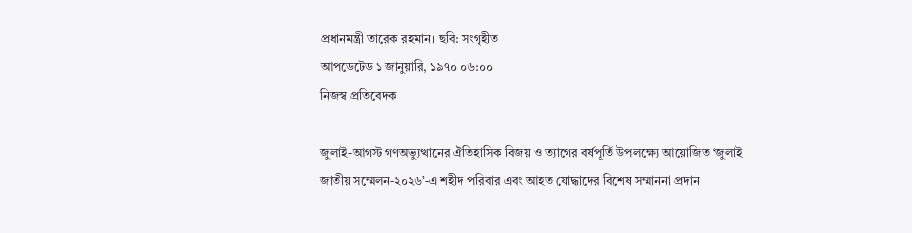প্রধানমন্ত্রী তারেক রহমান। ছবি: সংগৃহীত
আপডেটেড ১ জানুয়ারি, ১৯৭০ ০৬:০০
নিজস্ব প্রতিবেদক

জুলাই-আগস্ট গণঅভ্যুত্থানের ঐতিহাসিক বিজয় ও ত্যাগের বর্ষপূর্তি উপলক্ষ্যে আয়োজিত ‘জুলাই জাতীয় সম্মেলন-২০২৬’-এ শহীদ পরিবার এবং আহত যোদ্ধাদের বিশেষ সম্মাননা প্রদান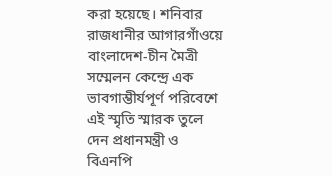করা হয়েছে। শনিবার রাজধানীর আগারগাঁওয়ে বাংলাদেশ-চীন মৈত্রী সম্মেলন কেন্দ্রে এক ভাবগাম্ভীর্যপূর্ণ পরিবেশে এই স্মৃতি স্মারক তুলে দেন প্রধানমন্ত্রী ও বিএনপি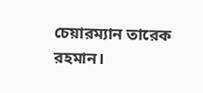চেয়ারম্যান তারেক রহমান।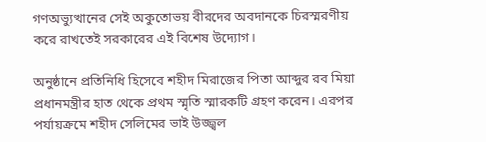গণঅভ্যুত্থানের সেই অকুতোভয় বীরদের অবদানকে চিরস্মরণীয় করে রাখতেই সরকারের এই বিশেষ উদ্যোগ।

অনুষ্ঠানে প্রতিনিধি হিসেবে শহীদ মিরাজের পিতা আব্দুর রব মিয়া প্রধানমন্ত্রীর হাত থেকে প্রথম স্মৃতি স্মারকটি গ্রহণ করেন। এরপর পর্যায়ক্রমে শহীদ সেলিমের ভাই উজ্জ্বল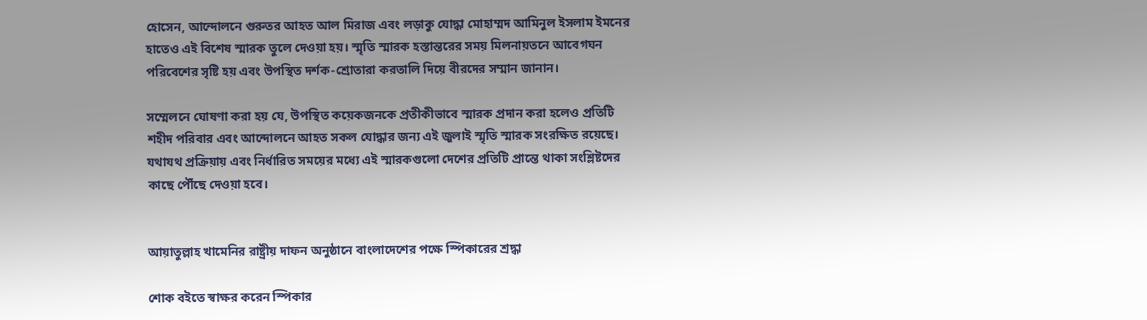হোসেন, আন্দোলনে গুরুতর আহত আল মিরাজ এবং লড়াকু যোদ্ধা মোহাম্মদ আমিনুল ইসলাম ইমনের হাতেও এই বিশেষ স্মারক তুলে দেওয়া হয়। স্মৃতি স্মারক হস্তান্তরের সময় মিলনায়তনে আবেগঘন পরিবেশের সৃষ্টি হয় এবং উপস্থিত দর্শক-শ্রোতারা করতালি দিয়ে বীরদের সম্মান জানান।

সম্মেলনে ঘোষণা করা হয় যে, উপস্থিত কয়েকজনকে প্রতীকীভাবে স্মারক প্রদান করা হলেও প্রতিটি শহীদ পরিবার এবং আন্দোলনে আহত সকল যোদ্ধার জন্য এই জুলাই স্মৃতি স্মারক সংরক্ষিত রয়েছে। যথাযথ প্রক্রিয়ায় এবং নির্ধারিত সময়ের মধ্যে এই স্মারকগুলো দেশের প্রতিটি প্রান্তে থাকা সংশ্লিষ্টদের কাছে পৌঁছে দেওয়া হবে।


আয়াতুল্লাহ খামেনির রাষ্ট্রীয় দাফন অনুষ্ঠানে বাংলাদেশের পক্ষে স্পিকারের শ্রদ্ধা

শোক বইতে স্বাক্ষর করেন স্পিকার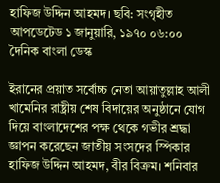হাফিজ উদ্দিন আহমদ। ছবি: সংগৃহীত
আপডেটেড ১ জানুয়ারি, ১৯৭০ ০৬:০০
দৈনিক বাংলা ডেস্ক

ইরানের প্রয়াত সর্বোচ্চ নেতা আয়াতুল্লাহ আলী খামেনির রাষ্ট্রীয় শেষ বিদায়ের অনুষ্ঠানে যোগ দিয়ে বাংলাদেশের পক্ষ থেকে গভীর শ্রদ্ধা জ্ঞাপন করেছেন জাতীয় সংসদের স্পিকার হাফিজ উদ্দিন আহমদ, বীর বিক্রম। শনিবার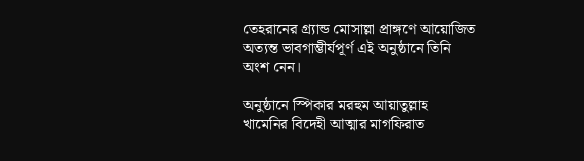তেহরানের গ্র্যান্ড মোসাল্লা প্রাঙ্গণে আয়োজিত অত্যন্ত ভাবগাম্ভীর্যপূর্ণ এই অনুষ্ঠানে তিনি অংশ নেন।

অনুষ্ঠানে স্পিকার মরহুম আয়াতুল্লাহ খামেনির বিদেহী আত্মার মাগফিরাত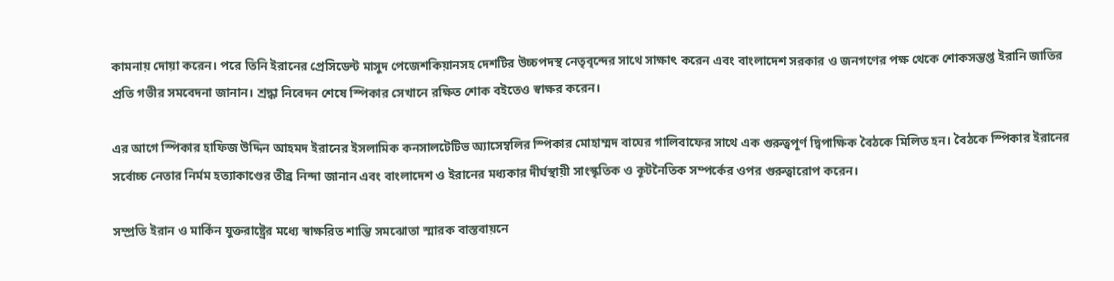কামনায় দোয়া করেন। পরে তিনি ইরানের প্রেসিডেন্ট মাসুদ পেজেশকিয়ানসহ দেশটির উচ্চপদস্থ নেতৃবৃন্দের সাথে সাক্ষাৎ করেন এবং বাংলাদেশ সরকার ও জনগণের পক্ষ থেকে শোকসন্তপ্ত ইরানি জাতির প্রতি গভীর সমবেদনা জানান। শ্রদ্ধা নিবেদন শেষে স্পিকার সেখানে রক্ষিত শোক বইতেও স্বাক্ষর করেন।

এর আগে স্পিকার হাফিজ উদ্দিন আহমদ ইরানের ইসলামিক কনসালটেটিভ অ্যাসেম্বলির স্পিকার মোহাম্মদ বাঘের গালিবাফের সাথে এক গুরুত্বপূর্ণ দ্বিপাক্ষিক বৈঠকে মিলিত হন। বৈঠকে স্পিকার ইরানের সর্বোচ্চ নেতার নির্মম হত্যাকাণ্ডের তীব্র নিন্দা জানান এবং বাংলাদেশ ও ইরানের মধ্যকার দীর্ঘস্থায়ী সাংস্কৃতিক ও কূটনৈতিক সম্পর্কের ওপর গুরুত্বারোপ করেন।

সম্প্রতি ইরান ও মার্কিন যুক্তরাষ্ট্রের মধ্যে স্বাক্ষরিত শান্তি সমঝোতা স্মারক বাস্তবায়নে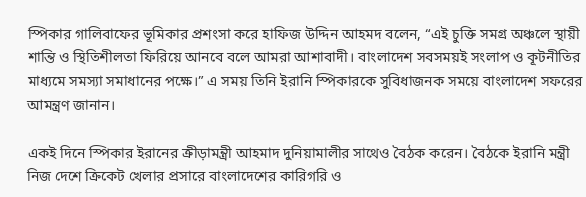স্পিকার গালিবাফের ভূমিকার প্রশংসা করে হাফিজ উদ্দিন আহমদ বলেন, “এই চুক্তি সমগ্র অঞ্চলে স্থায়ী শান্তি ও স্থিতিশীলতা ফিরিয়ে আনবে বলে আমরা আশাবাদী। বাংলাদেশ সবসময়ই সংলাপ ও কূটনীতির মাধ্যমে সমস্যা সমাধানের পক্ষে।” এ সময় তিনি ইরানি স্পিকারকে সুবিধাজনক সময়ে বাংলাদেশ সফরের আমন্ত্রণ জানান।

একই দিনে স্পিকার ইরানের ক্রীড়ামন্ত্রী আহমাদ দুনিয়ামালীর সাথেও বৈঠক করেন। বৈঠকে ইরানি মন্ত্রী নিজ দেশে ক্রিকেট খেলার প্রসারে বাংলাদেশের কারিগরি ও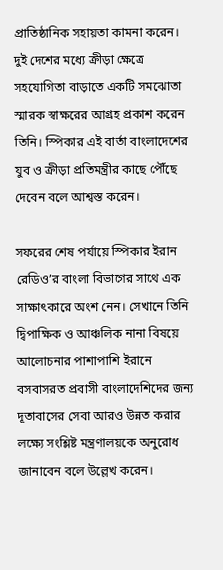প্রাতিষ্ঠানিক সহায়তা কামনা করেন। দুই দেশের মধ্যে ক্রীড়া ক্ষেত্রে সহযোগিতা বাড়াতে একটি সমঝোতা স্মারক স্বাক্ষরের আগ্রহ প্রকাশ করেন তিনি। স্পিকার এই বার্তা বাংলাদেশের যুব ও ক্রীড়া প্রতিমন্ত্রীর কাছে পৌঁছে দেবেন বলে আশ্বস্ত করেন।

সফরের শেষ পর্যায়ে স্পিকার ইরান রেডিও’র বাংলা বিভাগের সাথে এক সাক্ষাৎকারে অংশ নেন। সেখানে তিনি দ্বিপাক্ষিক ও আঞ্চলিক নানা বিষয়ে আলোচনার পাশাপাশি ইরানে বসবাসরত প্রবাসী বাংলাদেশিদের জন্য দূতাবাসের সেবা আরও উন্নত করার লক্ষ্যে সংশ্লিষ্ট মন্ত্রণালয়কে অনুরোধ জানাবেন বলে উল্লেখ করেন।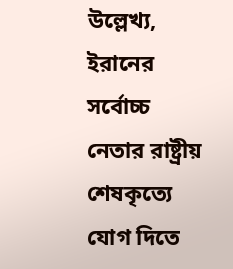উল্লেখ্য, ইরানের সর্বোচ্চ নেতার রাষ্ট্রীয় শেষকৃত্যে যোগ দিতে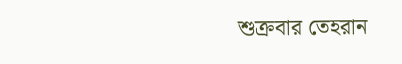শুক্রবার তেহরান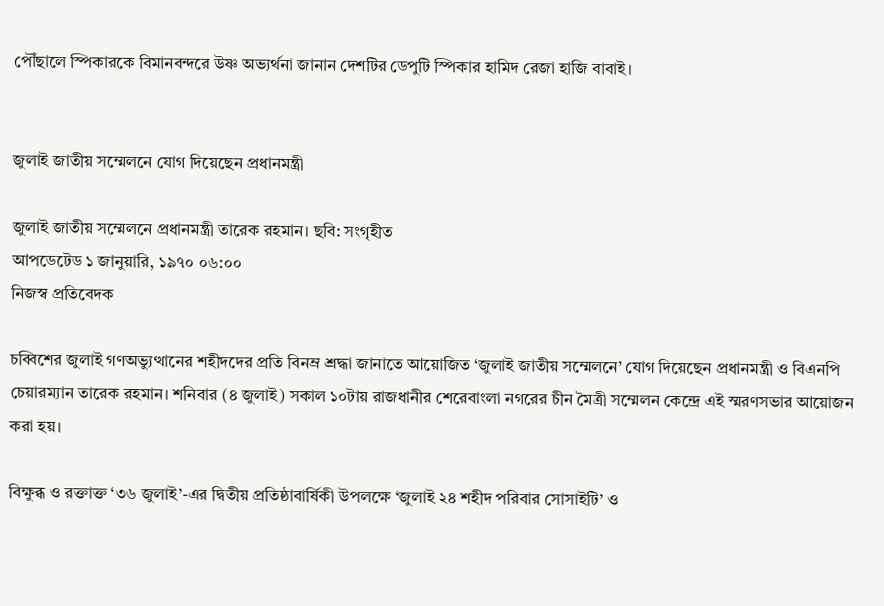পৌঁছালে স্পিকারকে বিমানবন্দরে উষ্ণ অভ্যর্থনা জানান দেশটির ডেপুটি স্পিকার হামিদ রেজা হাজি বাবাই।


জুলাই জাতীয় সম্মেলনে যোগ দিয়েছেন প্রধানমন্ত্রী

জুলাই জাতীয় সম্মেলনে প্রধানমন্ত্রী তারেক রহমান। ছবি: সংগৃহীত
আপডেটেড ১ জানুয়ারি, ১৯৭০ ০৬:০০
নিজস্ব প্রতিবেদক

চব্বিশের জুলাই গণঅভ্যুত্থানের শহীদদের প্রতি বিনম্র শ্রদ্ধা জানাতে আয়োজিত ‘জুলাই জাতীয় সম্মেলনে’ যোগ দিয়েছেন প্রধানমন্ত্রী ও বিএনপি চেয়ারম্যান তারেক রহমান। শনিবার (৪ জুলাই) সকাল ১০টায় রাজধানীর শেরেবাংলা নগরের চীন মৈত্রী সম্মেলন কেন্দ্রে এই স্মরণসভার আয়োজন করা হয়।

বিক্ষুব্ধ ও রক্তাক্ত ‘৩৬ জুলাই’-এর দ্বিতীয় প্রতিষ্ঠাবার্ষিকী উপলক্ষে ‘জুলাই ২৪ শহীদ পরিবার সোসাইটি’ ও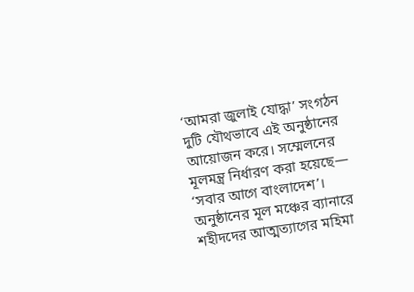‘আমরা জুলাই যোদ্ধা’ সংগঠন দুটি যৌথভাবে এই অনুষ্ঠানের আয়োজন করে। সম্মেলনের মূলমন্ত্র নির্ধারণ করা হয়েছে— ‘সবার আগে বাংলাদেশ’। অনুষ্ঠানের মূল মঞ্চের ব্যানারে শহীদদের আত্মত্যাগের মহিমা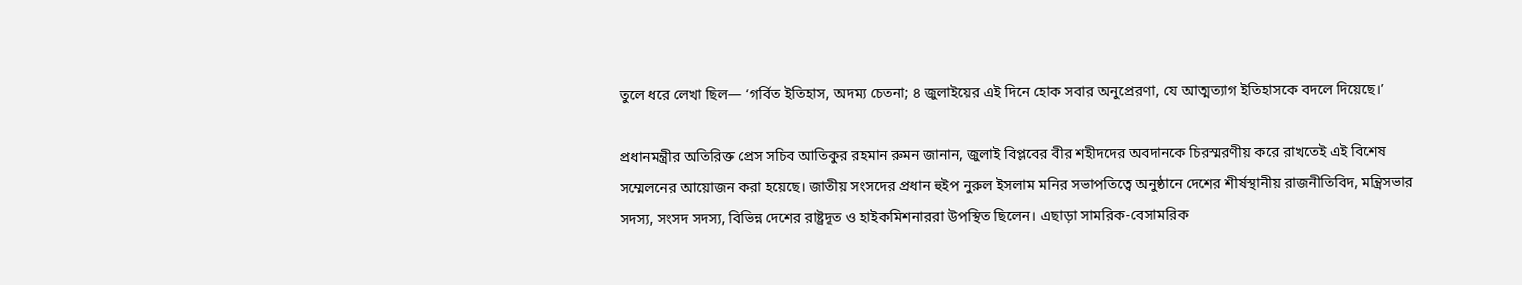তুলে ধরে লেখা ছিল— ‘গর্বিত ইতিহাস, অদম্য চেতনা; ৪ জুলাইয়ের এই দিনে হোক সবার অনুপ্রেরণা, যে আত্মত্যাগ ইতিহাসকে বদলে দিয়েছে।’

প্রধানমন্ত্রীর অতিরিক্ত প্রেস সচিব আতিকুর রহমান রুমন জানান, জুলাই বিপ্লবের বীর শহীদদের অবদানকে চিরস্মরণীয় করে রাখতেই এই বিশেষ সম্মেলনের আয়োজন করা হয়েছে। জাতীয় সংসদের প্রধান হুইপ নুরুল ইসলাম মনির সভাপতিত্বে অনুষ্ঠানে দেশের শীর্ষস্থানীয় রাজনীতিবিদ, মন্ত্রিসভার সদস্য, সংসদ সদস্য, বিভিন্ন দেশের রাষ্ট্রদূত ও হাইকমিশনাররা উপস্থিত ছিলেন। এছাড়া সামরিক-বেসামরিক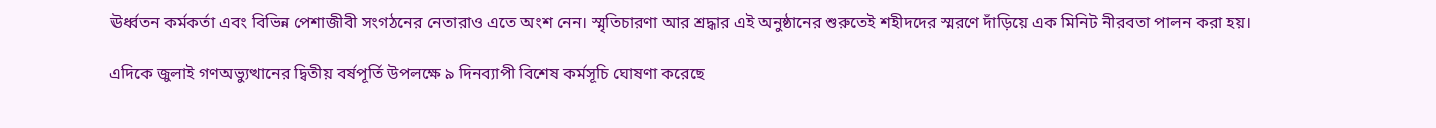ঊর্ধ্বতন কর্মকর্তা এবং বিভিন্ন পেশাজীবী সংগঠনের নেতারাও এতে অংশ নেন। স্মৃতিচারণা আর শ্রদ্ধার এই অনুষ্ঠানের শুরুতেই শহীদদের স্মরণে দাঁড়িয়ে এক মিনিট নীরবতা পালন করা হয়।

এদিকে জুলাই গণঅভ্যুত্থানের দ্বিতীয় বর্ষপূর্তি উপলক্ষে ৯ দিনব্যাপী বিশেষ কর্মসূচি ঘোষণা করেছে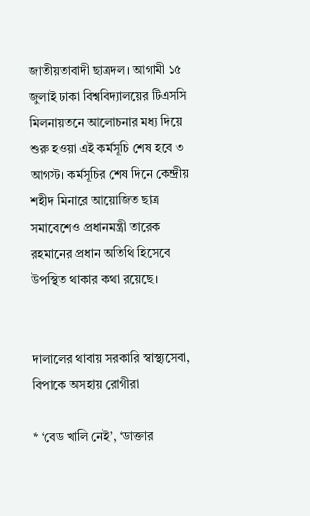জাতীয়তাবাদী ছাত্রদল। আগামী ১৫ জুলাই ঢাকা বিশ্ববিদ্যালয়ের টিএসসি মিলনায়তনে আলোচনার মধ্য দিয়ে শুরু হওয়া এই কর্মসূচি শেষ হবে ৩ আগস্ট। কর্মসূচির শেষ দিনে কেন্দ্রীয় শহীদ মিনারে আয়োজিত ছাত্র সমাবেশেও প্রধানমন্ত্রী তারেক রহমানের প্রধান অতিথি হিসেবে উপস্থিত থাকার কথা রয়েছে।


দালালের থাবায় সরকারি স্বাস্থ্যসেবা, বিপাকে অসহায় রোগীরা

* ‘বেড খালি নেই’, ‘ডাক্তার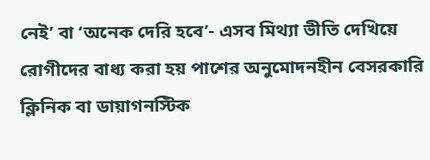নেই’ বা ‘অনেক দেরি হবে’- এসব মিথ্যা ভীতি দেখিয়ে রোগীদের বাধ্য করা হয় পাশের অনুমোদনহীন বেসরকারি ক্লিনিক বা ডায়াগনস্টিক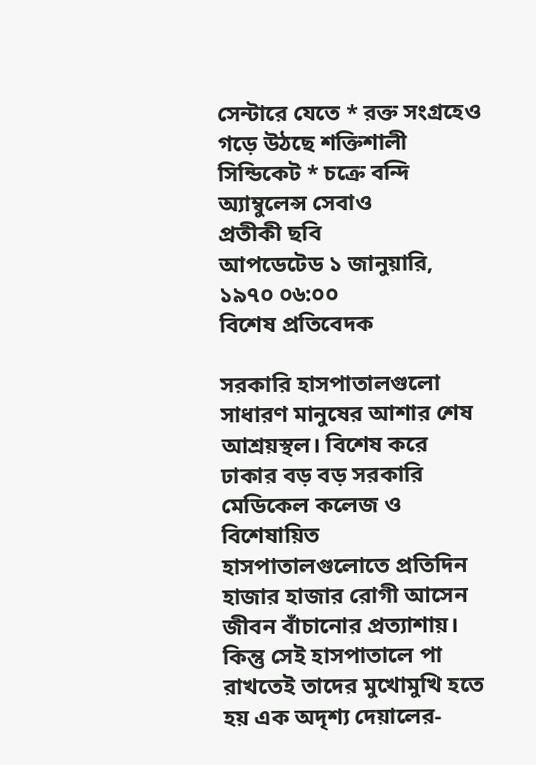সেন্টারে যেতে * রক্ত সংগ্রহেও গড়ে উঠছে শক্তিশালী সিন্ডিকেট * চক্রে বন্দি অ্যাম্বুলেন্স সেবাও
প্রতীকী ছবি
আপডেটেড ১ জানুয়ারি, ১৯৭০ ০৬:০০
বিশেষ প্রতিবেদক

সরকারি হাসপাতালগুলো সাধারণ মানুষের আশার শেষ আশ্রয়স্থল। বিশেষ করে ঢাকার বড় বড় সরকারি মেডিকেল কলেজ ও বিশেষায়িত হাসপাতালগুলোতে প্রতিদিন হাজার হাজার রোগী আসেন জীবন বাঁচানোর প্রত্যাশায়। কিন্তু সেই হাসপাতালে পা রাখতেই তাদের মুখোমুখি হতে হয় এক অদৃশ্য দেয়ালের-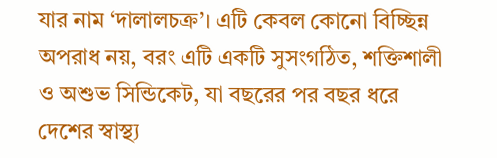যার নাম ‘দালালচক্র’। এটি কেবল কোনো বিচ্ছিন্ন অপরাধ নয়, বরং এটি একটি সুসংগঠিত, শক্তিশালী ও অশুভ সিন্ডিকেট, যা বছরের পর বছর ধরে দেশের স্বাস্থ্য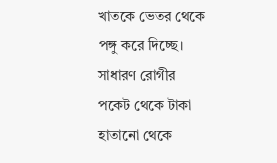খাতকে ভেতর থেকে পঙ্গু করে দিচ্ছে। সাধারণ রোগীর পকেট থেকে টাকা হাতানো থেকে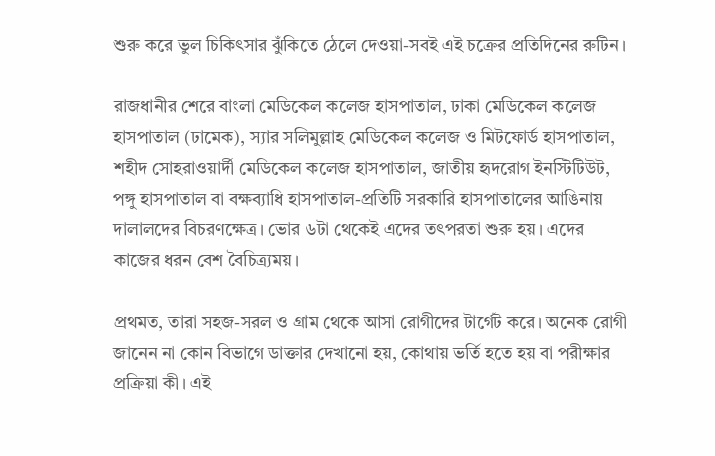শুরু করে ভুল চিকিৎসার ঝুঁকিতে ঠেলে দেওয়া-সবই এই চক্রের প্রতিদিনের রুটিন।

রাজধানীর শেরে বাংলা মেডিকেল কলেজ হাসপাতাল, ঢাকা মেডিকেল কলেজ হাসপাতাল (ঢামেক), স্যার সলিমুল্লাহ মেডিকেল কলেজ ও মিটফোর্ড হাসপাতাল, শহীদ সোহরাওয়ার্দী মেডিকেল কলেজ হাসপাতাল, জাতীয় হৃদরোগ ইনস্টিটিউট, পঙ্গু হাসপাতাল বা বক্ষব্যাধি হাসপাতাল-প্রতিটি সরকারি হাসপাতালের আঙিনায় দালালদের বিচরণক্ষেত্র। ভোর ৬টা থেকেই এদের তৎপরতা শুরু হয়। এদের কাজের ধরন বেশ বৈচিত্র্যময়।

প্রথমত, তারা সহজ-সরল ও গ্রাম থেকে আসা রোগীদের টার্গেট করে। অনেক রোগী জানেন না কোন বিভাগে ডাক্তার দেখানো হয়, কোথায় ভর্তি হতে হয় বা পরীক্ষার প্রক্রিয়া কী। এই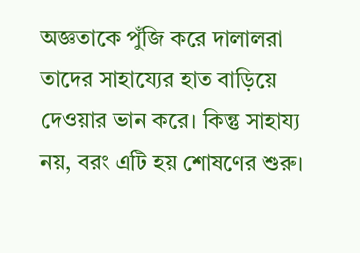অজ্ঞতাকে পুঁজি করে দালালরা তাদের সাহায্যের হাত বাড়িয়ে দেওয়ার ভান করে। কিন্তু সাহায্য নয়, বরং এটি হয় শোষণের শুরু।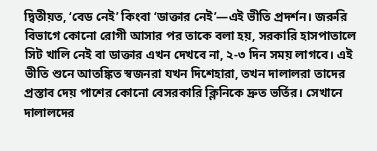দ্বিতীয়ত, ‘বেড নেই’ কিংবা ‘ডাক্তার নেই’—এই ভীতি প্রদর্শন। জরুরি বিভাগে কোনো রোগী আসার পর তাকে বলা হয়, সরকারি হাসপাতালে সিট খালি নেই বা ডাক্তার এখন দেখবে না, ২-৩ দিন সময় লাগবে। এই ভীতি শুনে আতঙ্কিত স্বজনরা যখন দিশেহারা, তখন দালালরা তাদের প্রস্তাব দেয় পাশের কোনো বেসরকারি ক্লিনিকে দ্রুত ভর্তির। সেখানে দালালদের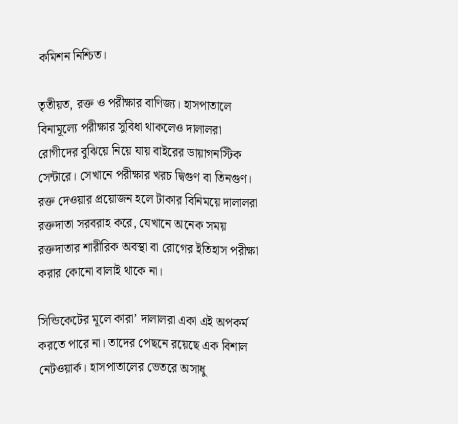কমিশন নিশ্চিত।

তৃতীয়ত, রক্ত ও পরীক্ষার বাণিজ্য। হাসপাতালে বিনামূল্যে পরীক্ষার সুবিধা থাকলেও দালালরা রোগীদের বুঝিয়ে নিয়ে যায় বাইরের ডায়াগনস্টিক সেন্টারে। সেখানে পরীক্ষার খরচ দ্বিগুণ বা তিনগুণ। রক্ত দেওয়ার প্রয়োজন হলে টাকার বিনিময়ে দালালরা রক্তদাতা সরবরাহ করে, যেখানে অনেক সময় রক্তদাতার শারীরিক অবস্থা বা রোগের ইতিহাস পরীক্ষা করার কোনো বালাই থাকে না।

সিন্ডিকেটের মূলে কারা’ দালালরা একা এই অপকর্ম করতে পারে না। তাদের পেছনে রয়েছে এক বিশাল নেটওয়ার্ক। হাসপাতালের ভেতরে অসাধু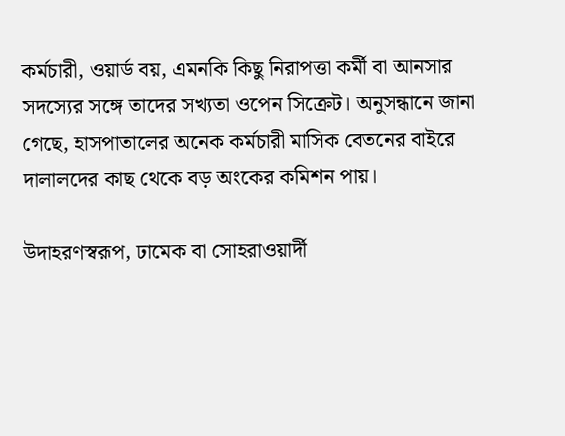কর্মচারী, ওয়ার্ড বয়, এমনকি কিছু নিরাপত্তা কর্মী বা আনসার সদস্যের সঙ্গে তাদের সখ্যতা ওপেন সিক্রেট। অনুসন্ধানে জানা গেছে, হাসপাতালের অনেক কর্মচারী মাসিক বেতনের বাইরে দালালদের কাছ থেকে বড় অংকের কমিশন পায়।

উদাহরণস্বরূপ, ঢামেক বা সোহরাওয়ার্দী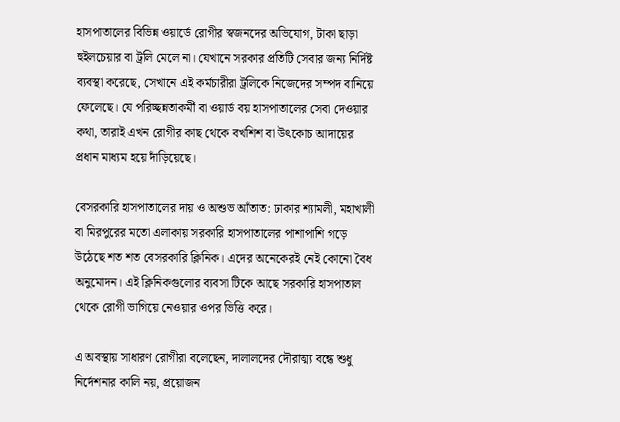হাসপাতালের বিভিন্ন ওয়ার্ডে রোগীর স্বজনদের অভিযোগ, টাকা ছাড়া হুইলচেয়ার বা ট্রলি মেলে না। যেখানে সরকার প্রতিটি সেবার জন্য নির্দিষ্ট ব্যবস্থা করেছে, সেখানে এই কর্মচারীরা ট্রলিকে নিজেদের সম্পদ বানিয়ে ফেলেছে। যে পরিচ্ছন্নতাকর্মী বা ওয়ার্ড বয় হাসপাতালের সেবা দেওয়ার কথা, তারাই এখন রোগীর কাছ থেকে বখশিশ বা উৎকোচ আদায়ের প্রধান মাধ্যম হয়ে দাঁড়িয়েছে।

বেসরকারি হাসপাতালের দায় ও অশুভ আঁতাত: ঢাকার শ্যামলী, মহাখালী বা মিরপুরের মতো এলাকায় সরকারি হাসপাতালের পাশাপাশি গড়ে উঠেছে শত শত বেসরকারি ক্লিনিক। এদের অনেকেরই নেই কোনো বৈধ অনুমোদন। এই ক্লিনিকগুলোর ব্যবসা টিকে আছে সরকারি হাসপাতাল থেকে রোগী ভাগিয়ে নেওয়ার ওপর ভিত্তি করে।

এ অবস্থায় সাধারণ রোগীরা বলেছেন, দালালদের দৌরাত্ম্য বন্ধে শুধু নির্দেশনার কালি নয়, প্রয়োজন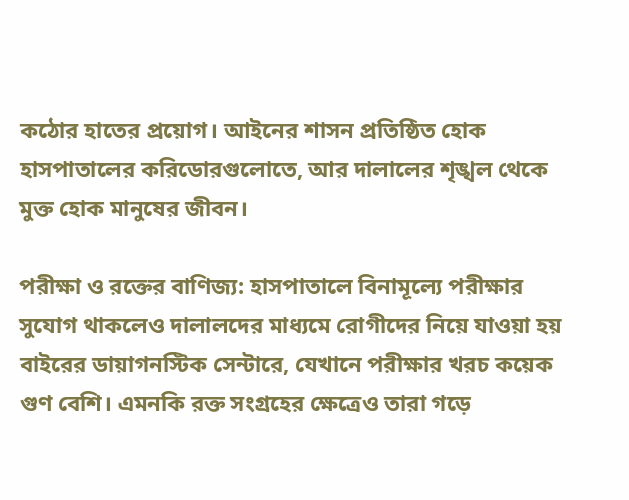কঠোর হাতের প্রয়োগ। আইনের শাসন প্রতিষ্ঠিত হোক হাসপাতালের করিডোরগুলোতে, আর দালালের শৃঙ্খল থেকে মুক্ত হোক মানুষের জীবন।

পরীক্ষা ও রক্তের বাণিজ্য: হাসপাতালে বিনামূল্যে পরীক্ষার সুযোগ থাকলেও দালালদের মাধ্যমে রোগীদের নিয়ে যাওয়া হয় বাইরের ডায়াগনস্টিক সেন্টারে, যেখানে পরীক্ষার খরচ কয়েক গুণ বেশি। এমনকি রক্ত সংগ্রহের ক্ষেত্রেও তারা গড়ে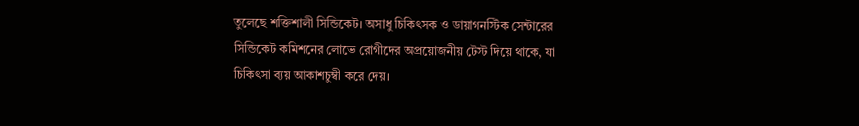তুলেছে শক্তিশালী সিন্ডিকেট। অসাধু চিকিৎসক ও ডায়াগনস্টিক সেন্টারের সিন্ডিকেট কমিশনের লোভে রোগীদের অপ্রয়োজনীয় টেস্ট দিয়ে থাকে, যা চিকিৎসা ব্যয় আকাশচুম্বী করে দেয়।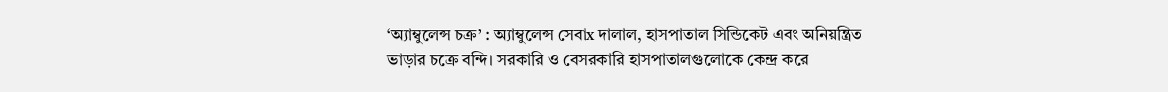‘অ্যাম্বুলেন্স চক্র’ : অ্যাম্বুলেন্স সেবাx দালাল, হাসপাতাল সিন্ডিকেট এবং অনিয়ন্ত্রিত ভাড়ার চক্রে বন্দি। সরকারি ও বেসরকারি হাসপাতালগুলোকে কেন্দ্র করে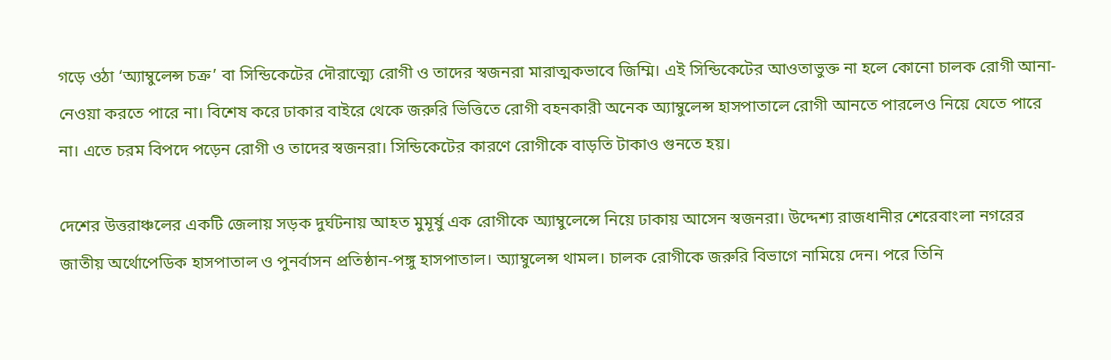গড়ে ওঠা ‘অ্যাম্বুলেন্স চক্র’ বা সিন্ডিকেটের দৌরাত্ম্যে রোগী ও তাদের স্বজনরা মারাত্মকভাবে জিম্মি। এই সিন্ডিকেটের আওতাভুক্ত না হলে কোনো চালক রোগী আনা-নেওয়া করতে পারে না। বিশেষ করে ঢাকার বাইরে থেকে জরুরি ভিত্তিতে রোগী বহনকারী অনেক অ্যাম্বুলেন্স হাসপাতালে রোগী আনতে পারলেও নিয়ে যেতে পারে না। এতে চরম বিপদে পড়েন রোগী ও তাদের স্বজনরা। সিন্ডিকেটের কারণে রোগীকে বাড়তি টাকাও গুনতে হয়।

দেশের উত্তরাঞ্চলের একটি জেলায় সড়ক দুর্ঘটনায় আহত মুমূর্ষু এক রোগীকে অ্যাম্বুলেন্সে নিয়ে ঢাকায় আসেন স্বজনরা। উদ্দেশ্য রাজধানীর শেরেবাংলা নগরের জাতীয় অর্থোপেডিক হাসপাতাল ও পুনর্বাসন প্রতিষ্ঠান-পঙ্গু হাসপাতাল। অ্যাম্বুলেন্স থামল। চালক রোগীকে জরুরি বিভাগে নামিয়ে দেন। পরে তিনি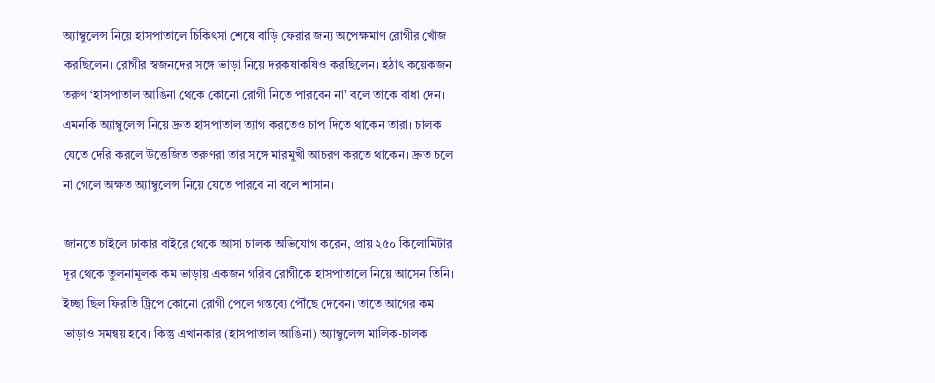অ্যাম্বুলেন্স নিয়ে হাসপাতালে চিকিৎসা শেষে বাড়ি ফেরার জন্য অপেক্ষমাণ রোগীর খোঁজ করছিলেন। রোগীর স্বজনদের সঙ্গে ভাড়া নিয়ে দরকষাকষিও করছিলেন। হঠাৎ কয়েকজন তরুণ ‘হাসপাতাল আঙিনা থেকে কোনো রোগী নিতে পারবেন না’ বলে তাকে বাধা দেন। এমনকি অ্যাম্বুলেন্স নিয়ে দ্রুত হাসপাতাল ত্যাগ করতেও চাপ দিতে থাকেন তারা। চালক যেতে দেরি করলে উত্তেজিত তরুণরা তার সঙ্গে মারমুখী আচরণ করতে থাকেন। দ্রুত চলে না গেলে অক্ষত অ্যাম্বুলেন্স নিয়ে যেতে পারবে না বলে শাসান।

জানতে চাইলে ঢাকার বাইরে থেকে আসা চালক অভিযোগ করেন, প্রায় ২৫০ কিলোমিটার দূর থেকে তুলনামূলক কম ভাড়ায় একজন গরিব রোগীকে হাসপাতালে নিয়ে আসেন তিনি। ইচ্ছা ছিল ফিরতি ট্রিপে কোনো রোগী পেলে গন্তব্যে পৌঁছে দেবেন। তাতে আগের কম ভাড়াও সমন্বয় হবে। কিন্তু এখানকার (হাসপাতাল আঙিনা) অ্যাম্বুলেন্স মালিক-চালক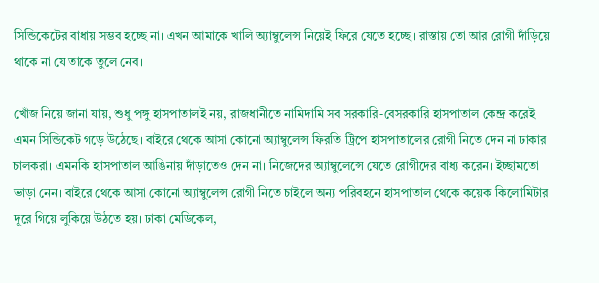সিন্ডিকেটের বাধায় সম্ভব হচ্ছে না। এখন আমাকে খালি অ্যাম্বুলেন্স নিয়েই ফিরে যেতে হচ্ছে। রাস্তায় তো আর রোগী দাঁড়িয়ে থাকে না যে তাকে তুলে নেব।

খোঁজ নিয়ে জানা যায়, শুধু পঙ্গু হাসপাতালই নয়, রাজধানীতে নামিদামি সব সরকারি-বেসরকারি হাসপাতাল কেন্দ্র করেই এমন সিন্ডিকেট গড়ে উঠেছে। বাইরে থেকে আসা কোনো অ্যাম্বুলেন্স ফিরতি ট্রিপে হাসপাতালের রোগী নিতে দেন না ঢাকার চালকরা। এমনকি হাসপাতাল আঙিনায় দাঁড়াতেও দেন না। নিজেদের অ্যাম্বুলেন্সে যেতে রোগীদের বাধ্য করেন। ইচ্ছামতো ভাড়া নেন। বাইরে থেকে আসা কোনো অ্যাম্বুলেন্স রোগী নিতে চাইলে অন্য পরিবহনে হাসপাতাল থেকে কয়েক কিলোমিটার দূরে গিয়ে লুকিয়ে উঠতে হয়। ঢাকা মেডিকেল,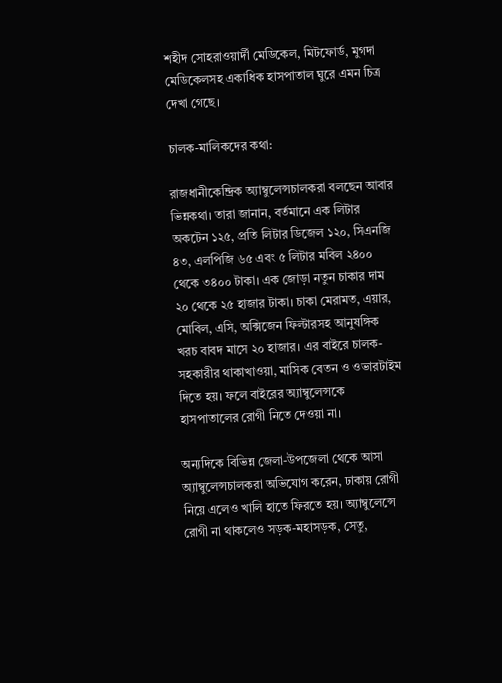শহীদ সোহরাওয়ার্দী মেডিকেল, মিটফোর্ড, মুগদা মেডিকেলসহ একাধিক হাসপাতাল ঘুরে এমন চিত্র দেখা গেছে।

চালক-মালিকদের কথা:

রাজধানীকেন্দ্রিক অ্যাম্বুলেন্সচালকরা বলছেন আবার ভিন্নকথা। তারা জানান, বর্তমানে এক লিটার অকটেন ১২৫, প্রতি লিটার ডিজেল ১২০, সিএনজি ৪৩, এলপিজি ৬৫ এবং ৫ লিটার মবিল ২৪০০ থেকে ৩৪০০ টাকা। এক জোড়া নতুন চাকার দাম ২০ থেকে ২৫ হাজার টাকা। চাকা মেরামত, এয়ার, মোবিল, এসি, অক্সিজেন ফিল্টারসহ আনুষঙ্গিক খরচ বাবদ মাসে ২০ হাজার। এর বাইরে চালক-সহকারীর থাকাখাওয়া, মাসিক বেতন ও ওভারটাইম দিতে হয়। ফলে বাইরের অ্যাম্বুলেন্সকে হাসপাতালের রোগী নিতে দেওয়া না।

অন্যদিকে বিভিন্ন জেলা-উপজেলা থেকে আসা অ্যাম্বুলেন্সচালকরা অভিযোগ করেন, ঢাকায় রোগী নিয়ে এলেও খালি হাতে ফিরতে হয়। অ্যাম্বুলেন্সে রোগী না থাকলেও সড়ক-মহাসড়ক, সেতু,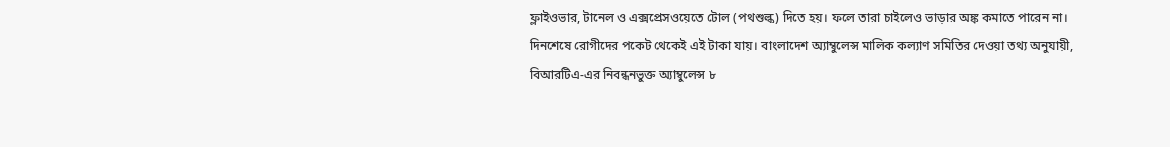ফ্লাইওভার, টানেল ও এক্সপ্রেসওয়েতে টোল (পথশুল্ক) দিতে হয়। ফলে তারা চাইলেও ভাড়ার অঙ্ক কমাতে পারেন না। দিনশেষে রোগীদের পকেট থেকেই এই টাকা যায়। বাংলাদেশ অ্যাম্বুলেন্স মালিক কল্যাণ সমিতির দেওয়া তথ্য অনুযায়ী, বিআরটিএ-এর নিবন্ধনভুক্ত অ্যাম্বুলেন্স ৮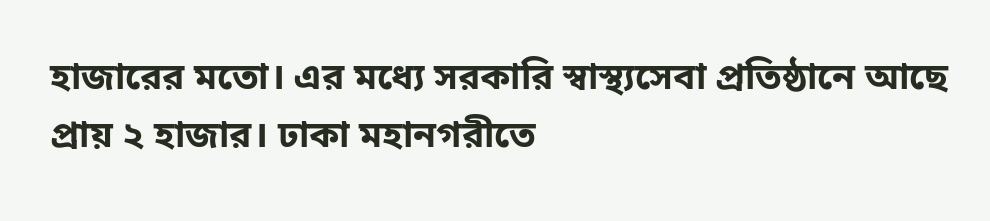হাজারের মতো। এর মধ্যে সরকারি স্বাস্থ্যসেবা প্রতিষ্ঠানে আছে প্রায় ২ হাজার। ঢাকা মহানগরীতে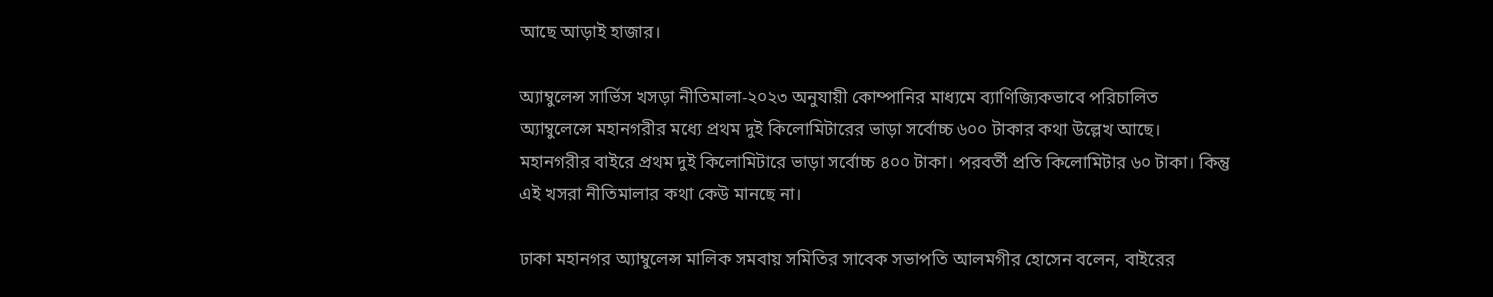আছে আড়াই হাজার।

অ্যাম্বুলেন্স সার্ভিস খসড়া নীতিমালা-২০২৩ অনুযায়ী কোম্পানির মাধ্যমে ব্যাণিজ্যিকভাবে পরিচালিত অ্যাম্বুলেন্সে মহানগরীর মধ্যে প্রথম দুই কিলোমিটারের ভাড়া সর্বোচ্চ ৬০০ টাকার কথা উল্লেখ আছে। মহানগরীর বাইরে প্রথম দুই কিলোমিটারে ভাড়া সর্বোচ্চ ৪০০ টাকা। পরবর্তী প্রতি কিলোমিটার ৬০ টাকা। কিন্তু এই খসরা নীতিমালার কথা কেউ মানছে না।

ঢাকা মহানগর অ্যাম্বুলেন্স মালিক সমবায় সমিতির সাবেক সভাপতি আলমগীর হোসেন বলেন, বাইরের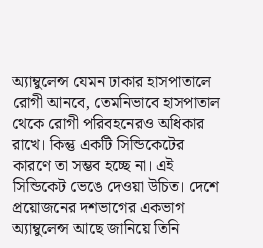অ্যাম্বুলেন্স যেমন ঢাকার হাসপাতালে রোগী আনবে, তেমনিভাবে হাসপাতাল থেকে রোগী পরিবহনেরও অধিকার রাখে। কিন্তু একটি সিন্ডিকেটের কারণে তা সম্ভব হচ্ছে না। এই সিন্ডিকেট ভেঙে দেওয়া উচিত। দেশে প্রয়োজনের দশভাগের একভাগ অ্যাম্বুলেন্স আছে জানিয়ে তিনি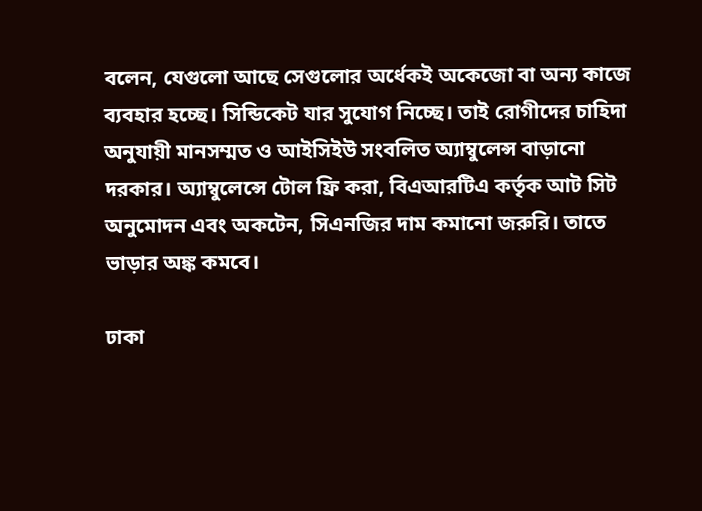বলেন, যেগুলো আছে সেগুলোর অর্ধেকই অকেজো বা অন্য কাজে ব্যবহার হচ্ছে। সিন্ডিকেট যার সুযোগ নিচ্ছে। তাই রোগীদের চাহিদা অনুযায়ী মানসম্মত ও আইসিইউ সংবলিত অ্যাম্বুলেন্স বাড়ানো দরকার। অ্যাম্বুলেন্সে টোল ফ্রি করা, বিএআরটিএ কর্তৃক আট সিট অনুমোদন এবং অকটেন, সিএনজির দাম কমানো জরুরি। তাতে ভাড়ার অঙ্ক কমবে।

ঢাকা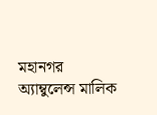মহানগর অ্যাম্বুলেন্স মালিক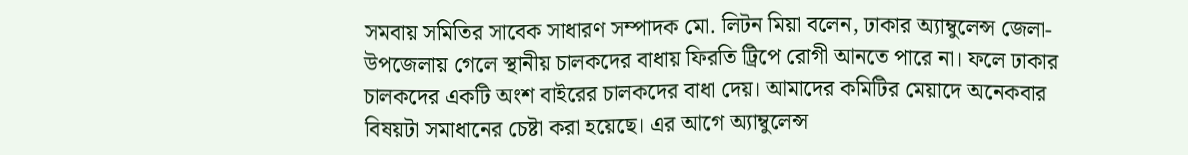সমবায় সমিতির সাবেক সাধারণ সম্পাদক মো. লিটন মিয়া বলেন, ঢাকার অ্যাম্বুলেন্স জেলা-উপজেলায় গেলে স্থানীয় চালকদের বাধায় ফিরতি ট্রিপে রোগী আনতে পারে না। ফলে ঢাকার চালকদের একটি অংশ বাইরের চালকদের বাধা দেয়। আমাদের কমিটির মেয়াদে অনেকবার বিষয়টা সমাধানের চেষ্টা করা হয়েছে। এর আগে অ্যাম্বুলেন্স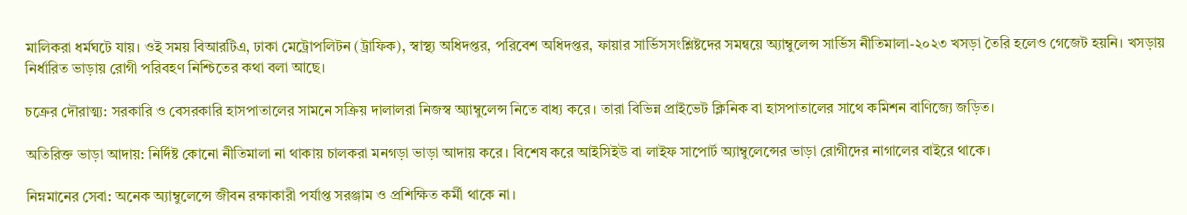মালিকরা ধর্মঘটে যায়। ওই সময় বিআরটিএ, ঢাকা মেট্রোপলিটন (ট্রাফিক), স্বাস্থ্য অধিদপ্তর, পরিবেশ অধিদপ্তর, ফায়ার সার্ভিসসংশ্লিষ্টদের সমন্বয়ে অ্যাম্বুলেন্স সার্ভিস নীতিমালা-২০২৩ খসড়া তৈরি হলেও গেজেট হয়নি। খসড়ায় নির্ধারিত ভাড়ায় রোগী পরিবহণ নিশ্চিতের কথা বলা আছে।

চক্রের দৌরাত্ম্য: সরকারি ও বেসরকারি হাসপাতালের সামনে সক্রিয় দালালরা নিজস্ব অ্যাম্বুলেন্স নিতে বাধ্য করে। তারা বিভিন্ন প্রাইভেট ক্লিনিক বা হাসপাতালের সাথে কমিশন বাণিজ্যে জড়িত।

অতিরিক্ত ভাড়া আদায়: নির্দিষ্ট কোনো নীতিমালা না থাকায় চালকরা মনগড়া ভাড়া আদায় করে। বিশেষ করে আইসিইউ বা লাইফ সাপোর্ট অ্যাম্বুলেন্সের ভাড়া রোগীদের নাগালের বাইরে থাকে।

নিম্নমানের সেবা: অনেক অ্যাম্বুলেন্সে জীবন রক্ষাকারী পর্যাপ্ত সরঞ্জাম ও প্রশিক্ষিত কর্মী থাকে না।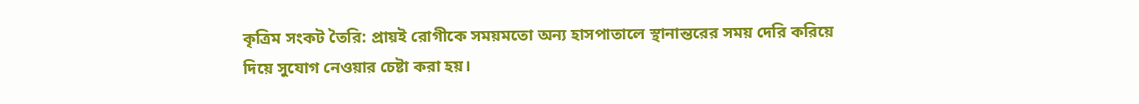কৃত্রিম সংকট তৈরি: প্রায়ই রোগীকে সময়মতো অন্য হাসপাতালে স্থানান্তরের সময় দেরি করিয়ে দিয়ে সুযোগ নেওয়ার চেষ্টা করা হয়।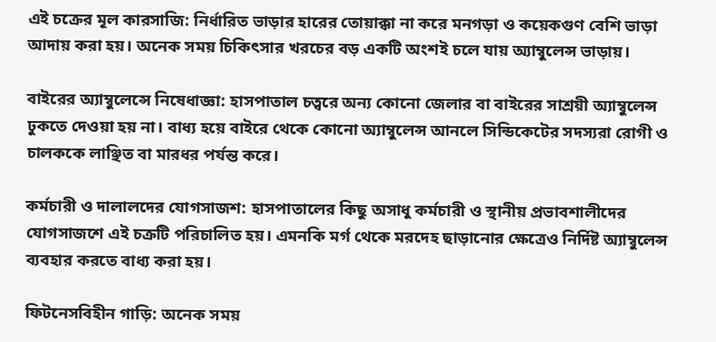এই চক্রের মূল কারসাজি: নির্ধারিত ভাড়ার হারের তোয়াক্কা না করে মনগড়া ও কয়েকগুণ বেশি ভাড়া আদায় করা হয়। অনেক সময় চিকিৎসার খরচের বড় একটি অংশই চলে যায় অ্যাম্বুলেন্স ভাড়ায়।

বাইরের অ্যাম্বুলেন্সে নিষেধাজ্ঞা: হাসপাতাল চত্বরে অন্য কোনো জেলার বা বাইরের সাশ্রয়ী অ্যাম্বুলেন্স ঢুকতে দেওয়া হয় না। বাধ্য হয়ে বাইরে থেকে কোনো অ্যাম্বুলেন্স আনলে সিন্ডিকেটের সদস্যরা রোগী ও চালককে লাঞ্ছিত বা মারধর পর্যন্ত করে।

কর্মচারী ও দালালদের যোগসাজশ: হাসপাতালের কিছু অসাধু কর্মচারী ও স্থানীয় প্রভাবশালীদের যোগসাজশে এই চক্রটি পরিচালিত হয়। এমনকি মর্গ থেকে মরদেহ ছাড়ানোর ক্ষেত্রেও নির্দিষ্ট অ্যাম্বুলেন্স ব্যবহার করতে বাধ্য করা হয়।

ফিটনেসবিহীন গাড়ি: অনেক সময়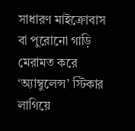সাধারণ মাইক্রোবাস বা পুরোনো গাড়ি মেরামত করে ‘অ্যাম্বুলেন্স’ স্টিকার লাগিয়ে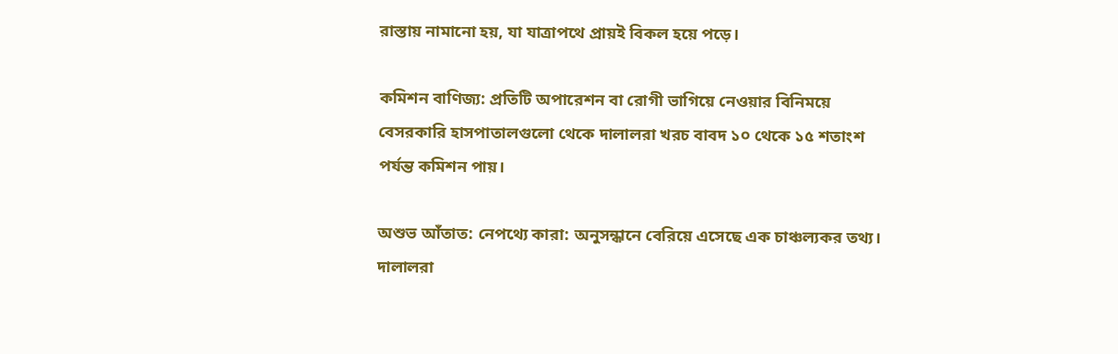রাস্তায় নামানো হয়, যা যাত্রাপথে প্রায়ই বিকল হয়ে পড়ে।

কমিশন বাণিজ্য: প্রতিটি অপারেশন বা রোগী ভাগিয়ে নেওয়ার বিনিময়ে বেসরকারি হাসপাতালগুলো থেকে দালালরা খরচ বাবদ ১০ থেকে ১৫ শতাংশ পর্যন্ত কমিশন পায়।

অশুভ আঁতাত: নেপথ্যে কারা: অনুসন্ধানে বেরিয়ে এসেছে এক চাঞ্চল্যকর তথ্য। দালালরা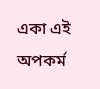একা এই অপকর্ম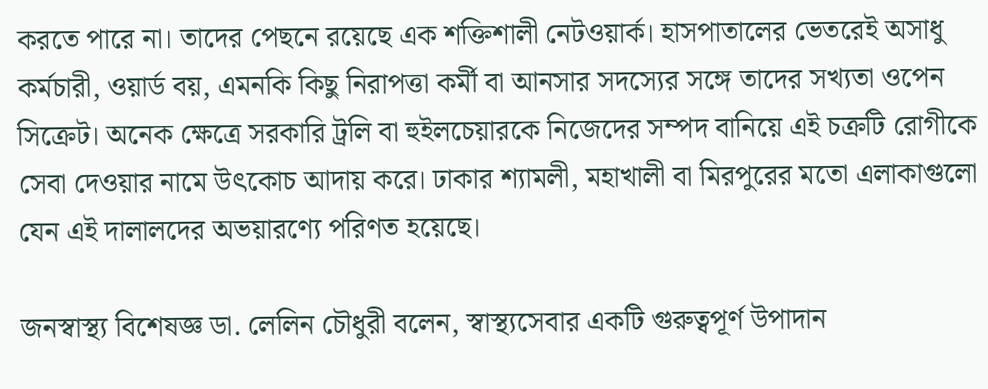করতে পারে না। তাদের পেছনে রয়েছে এক শক্তিশালী নেটওয়ার্ক। হাসপাতালের ভেতরেই অসাধু কর্মচারী, ওয়ার্ড বয়, এমনকি কিছু নিরাপত্তা কর্মী বা আনসার সদস্যের সঙ্গে তাদের সখ্যতা ওপেন সিক্রেট। অনেক ক্ষেত্রে সরকারি ট্রলি বা হুইলচেয়ারকে নিজেদের সম্পদ বানিয়ে এই চক্রটি রোগীকে সেবা দেওয়ার নামে উৎকোচ আদায় করে। ঢাকার শ্যামলী, মহাখালী বা মিরপুরের মতো এলাকাগুলো যেন এই দালালদের অভয়ারণ্যে পরিণত হয়েছে।

জনস্বাস্থ্য বিশেষজ্ঞ ডা. লেলিন চৌধুরী বলেন, স্বাস্থ্যসেবার একটি গুরুত্বপূর্ণ উপাদান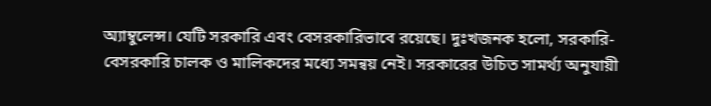অ্যাম্বুলেন্স। যেটি সরকারি এবং বেসরকারিভাবে রয়েছে। দুঃখজনক হলো, সরকারি-বেসরকারি চালক ও মালিকদের মধ্যে সমন্বয় নেই। সরকারের উচিত সামর্থ্য অনুযায়ী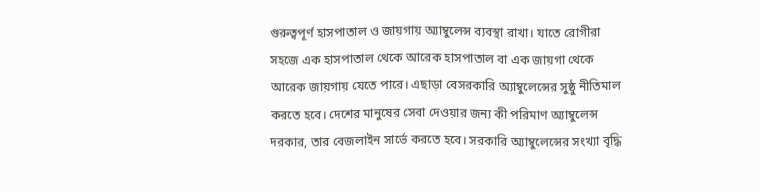গুরুত্বপূর্ণ হাসপাতাল ও জায়গায় অ্যাম্বুলেন্স ব্যবস্থা রাখা। যাতে রোগীরা সহজে এক হাসপাতাল থেকে আরেক হাসপাতাল বা এক জায়গা থেকে আরেক জায়গায় যেতে পারে। এছাড়া বেসরকারি অ্যাম্বুলেন্সের সুষ্ঠু নীতিমাল করতে হবে। দেশের মানুষের সেবা দেওয়ার জন্য কী পরিমাণ অ্যাম্বুলেন্স দরকার, তার বেজলাইন সার্ভে করতে হবে। সরকারি অ্যাম্বুলেন্সের সংখ্যা বৃদ্ধি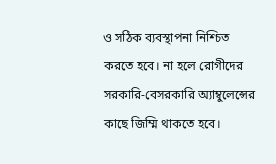ও সঠিক ব্যবস্থাপনা নিশ্চিত করতে হবে। না হলে রোগীদের সরকারি-বেসরকারি অ্যাম্বুলেন্সের কাছে জিম্মি থাকতে হবে।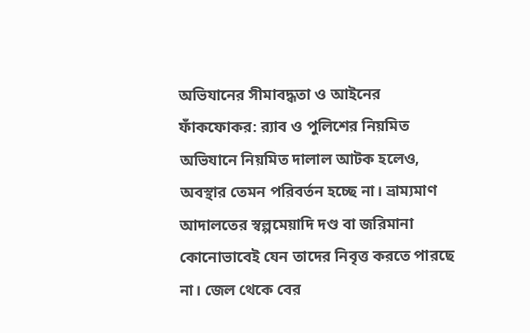অভিযানের সীমাবদ্ধতা ও আইনের ফাঁকফোকর: র‍্যাব ও পুলিশের নিয়মিত অভিযানে নিয়মিত দালাল আটক হলেও, অবস্থার তেমন পরিবর্তন হচ্ছে না। ভ্রাম্যমাণ আদালতের স্বল্পমেয়াদি দণ্ড বা জরিমানা কোনোভাবেই যেন তাদের নিবৃত্ত করতে পারছে না। জেল থেকে বের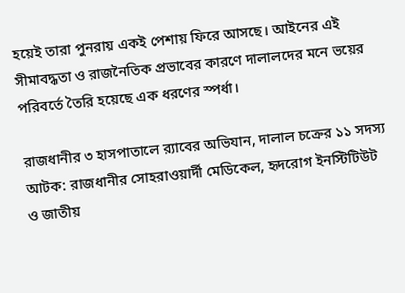হয়েই তারা পুনরায় একই পেশায় ফিরে আসছে। আইনের এই সীমাবদ্ধতা ও রাজনৈতিক প্রভাবের কারণে দালালদের মনে ভয়ের পরিবর্তে তৈরি হয়েছে এক ধরণের স্পর্ধা।

রাজধানীর ৩ হাসপাতালে র‍্যাবের অভিযান, দালাল চক্রের ১১ সদস্য আটক: রাজধানীর সোহরাওয়ার্দী মেডিকেল, হৃদরোগ ইনস্টিটিউট ও জাতীয়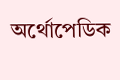অর্থোপেডিক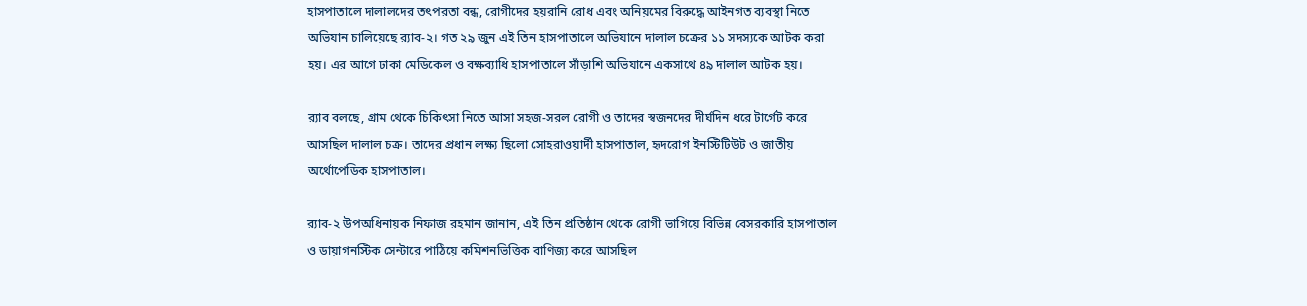হাসপাতালে দালালদের তৎপরতা বন্ধ, রোগীদের হয়রানি রোধ এবং অনিয়মের বিরুদ্ধে আইনগত ব্যবস্থা নিতে অভিযান চালিয়েছে র‍্যাব-২। গত ২৯ জুন এই তিন হাসপাতালে অভিযানে দালাল চক্রের ১১ সদস্যকে আটক করা হয়। এর আগে ঢাকা মেডিকেল ও বক্ষব্যাধি হাসপাতালে সাঁড়াশি অভিযানে একসাথে ৪৯ দালাল আটক হয়।

র‌্যাব বলছে, গ্রাম থেকে চিকিৎসা নিতে আসা সহজ-সরল রোগী ও তাদের স্বজনদের দীর্ঘদিন ধরে টার্গেট করে আসছিল দালাল চক্র। তাদের প্রধান লক্ষ্য ছিলো সোহরাওয়ার্দী হাসপাতাল, হৃদরোগ ইনস্টিটিউট ও জাতীয় অর্থোপেডিক হাসপাতাল।

র‍্যাব-২ উপঅধিনায়ক নিফাজ রহমান জানান, এই তিন প্রতিষ্ঠান থেকে রোগী ভাগিয়ে বিভিন্ন বেসরকারি হাসপাতাল ও ডায়াগনস্টিক সেন্টারে পাঠিয়ে কমিশনভিত্তিক বাণিজ্য করে আসছিল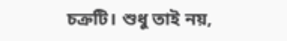চক্রটি। শুধু তাই নয়,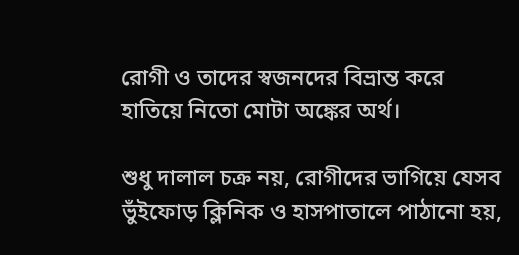রোগী ও তাদের স্বজনদের বিভ্রান্ত করে হাতিয়ে নিতো মোটা অঙ্কের অর্থ।

শুধু দালাল চক্র নয়, রোগীদের ভাগিয়ে যেসব ভুঁইফোড় ক্লিনিক ও হাসপাতালে পাঠানো হয়,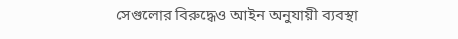সেগুলোর বিরুদ্ধেও আইন অনুযায়ী ব্যবস্থা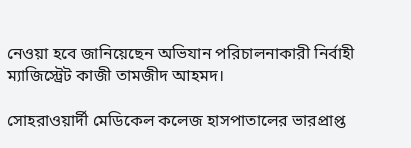নেওয়া হবে জানিয়েছেন অভিযান পরিচালনাকারী নির্বাহী ম্যাজিস্ট্রেট কাজী তামজীদ আহমদ।

সোহরাওয়ার্দী মেডিকেল কলেজ হাসপাতালের ভারপ্রাপ্ত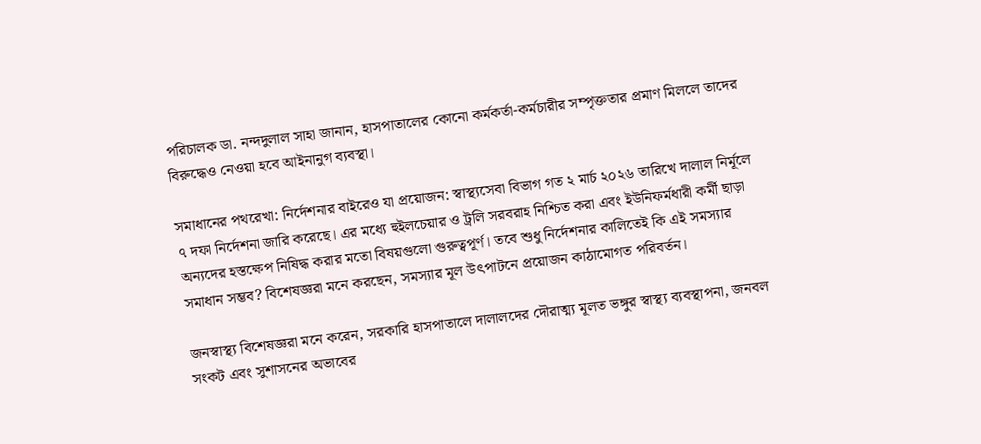পরিচালক ডা. নন্দদুলাল সাহা জানান, হাসপাতালের কোনো কর্মকর্তা-কর্মচারীর সম্পৃক্ততার প্রমাণ মিললে তাদের বিরুদ্ধেও নেওয়া হবে আইনানুগ ব্যবস্থা।

সমাধানের পথরেখা: নির্দেশনার বাইরেও যা প্রয়োজন: স্বাস্থ্যসেবা বিভাগ গত ২ মার্চ ২০২৬ তারিখে দালাল নির্মূলে ৭ দফা নির্দেশনা জারি করেছে। এর মধ্যে হুইলচেয়ার ও ট্রলি সরবরাহ নিশ্চিত করা এবং ইউনিফর্মধারী কর্মী ছাড়া অন্যদের হস্তক্ষেপ নিষিদ্ধ করার মতো বিষয়গুলো গুরুত্বপূর্ণ। তবে শুধু নির্দেশনার কালিতেই কি এই সমস্যার সমাধান সম্ভব? বিশেষজ্ঞরা মনে করছেন, সমস্যার মূল উৎপাটনে প্রয়োজন কাঠামোগত পরিবর্তন।

জনস্বাস্থ্য বিশেষজ্ঞরা মনে করেন, সরকারি হাসপাতালে দালালদের দৌরাত্ম্য মূলত ভঙ্গুর স্বাস্থ্য ব্যবস্থাপনা, জনবল সংকট এবং সুশাসনের অভাবের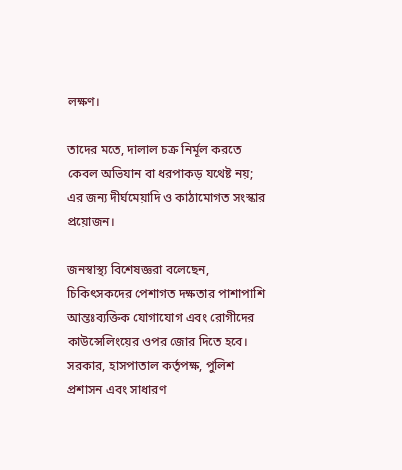লক্ষণ।

তাদের মতে, দালাল চক্র নির্মূল করতে কেবল অভিযান বা ধরপাকড় যথেষ্ট নয়; এর জন্য দীর্ঘমেয়াদি ও কাঠামোগত সংস্কার প্রয়োজন।

জনস্বাস্থ্য বিশেষজ্ঞরা বলেছেন, চিকিৎসকদের পেশাগত দক্ষতার পাশাপাশি আন্তঃব্যক্তিক যোগাযোগ এবং রোগীদের কাউন্সেলিংয়ের ওপর জোর দিতে হবে। সরকার, হাসপাতাল কর্তৃপক্ষ, পুলিশ প্রশাসন এবং সাধারণ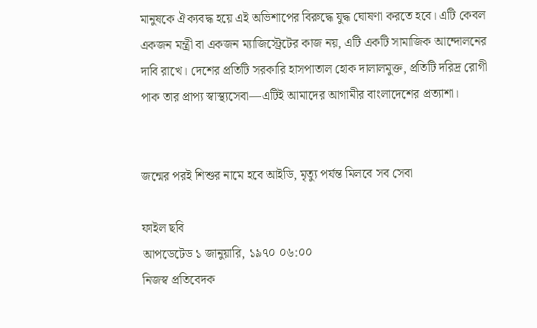মানুষকে ঐক্যবদ্ধ হয়ে এই অভিশাপের বিরুদ্ধে যুদ্ধ ঘোষণা করতে হবে। এটি কেবল একজন মন্ত্রী বা একজন ম্যাজিস্ট্রেটের কাজ নয়, এটি একটি সামাজিক আন্দোলনের দাবি রাখে। দেশের প্রতিটি সরকারি হাসপাতাল হোক দালালমুক্ত, প্রতিটি দরিদ্র রোগী পাক তার প্রাপ্য স্বাস্থ্যসেবা—এটিই আমাদের আগামীর বাংলাদেশের প্রত্যাশা।


জন্মের পরই শিশুর নামে হবে আইডি, মৃত্যু পর্যন্ত মিলবে সব সেবা

ফাইল ছবি
আপডেটেড ১ জানুয়ারি, ১৯৭০ ০৬:০০
নিজস্ব প্রতিবেদক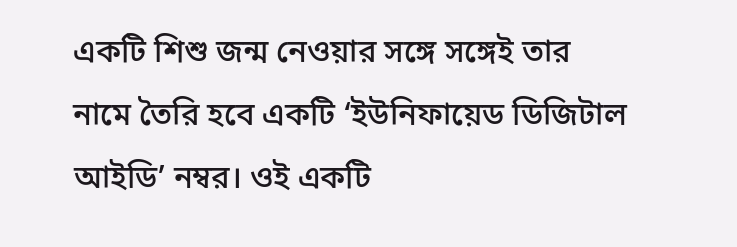একটি শিশু জন্ম নেওয়ার সঙ্গে সঙ্গেই তার নামে তৈরি হবে একটি ‘ইউনিফায়েড ডিজিটাল আইডি’ নম্বর। ওই একটি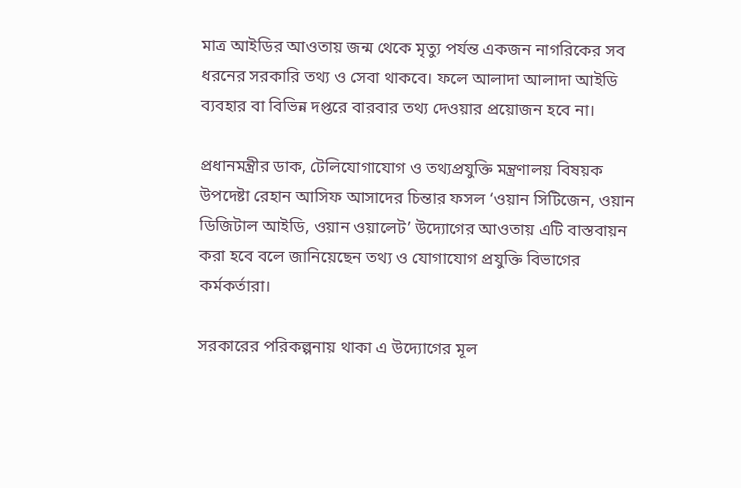মাত্র আইডির আওতায় জন্ম থেকে মৃত্যু পর্যন্ত একজন নাগরিকের সব ধরনের সরকারি তথ্য ও সেবা থাকবে। ফলে আলাদা আলাদা আইডি ব্যবহার বা বিভিন্ন দপ্তরে বারবার তথ্য দেওয়ার প্রয়োজন হবে না।

প্রধানমন্ত্রীর ডাক, টেলিযোগাযোগ ও তথ্যপ্রযুক্তি মন্ত্রণালয় বিষয়ক উপদেষ্টা রেহান আসিফ আসাদের চিন্তার ফসল ‘ওয়ান সিটিজেন, ওয়ান ডিজিটাল আইডি, ওয়ান ওয়ালেট’ উদ্যোগের আওতায় এটি বাস্তবায়ন করা হবে বলে জানিয়েছেন তথ্য ও যোগাযোগ প্রযুক্তি বিভাগের কর্মকর্তারা।

সরকারের পরিকল্পনায় থাকা এ উদ্যোগের মূল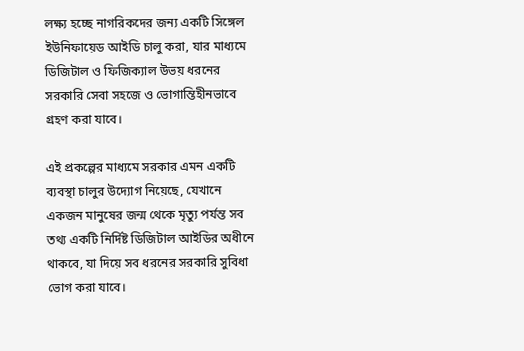লক্ষ্য হচ্ছে নাগরিকদের জন্য একটি সিঙ্গেল ইউনিফায়েড আইডি চালু করা, যার মাধ্যমে ডিজিটাল ও ফিজিক্যাল উভয় ধরনের সরকারি সেবা সহজে ও ভোগান্তিহীনভাবে গ্রহণ করা যাবে।

এই প্রকল্পের মাধ্যমে সরকার এমন একটি ব্যবস্থা চালুর উদ্যোগ নিয়েছে, যেখানে একজন মানুষের জন্ম থেকে মৃত্যু পর্যন্ত সব তথ্য একটি নির্দিষ্ট ডিজিটাল আইডির অধীনে থাকবে, যা দিয়ে সব ধরনের সরকারি সুবিধা ভোগ করা যাবে।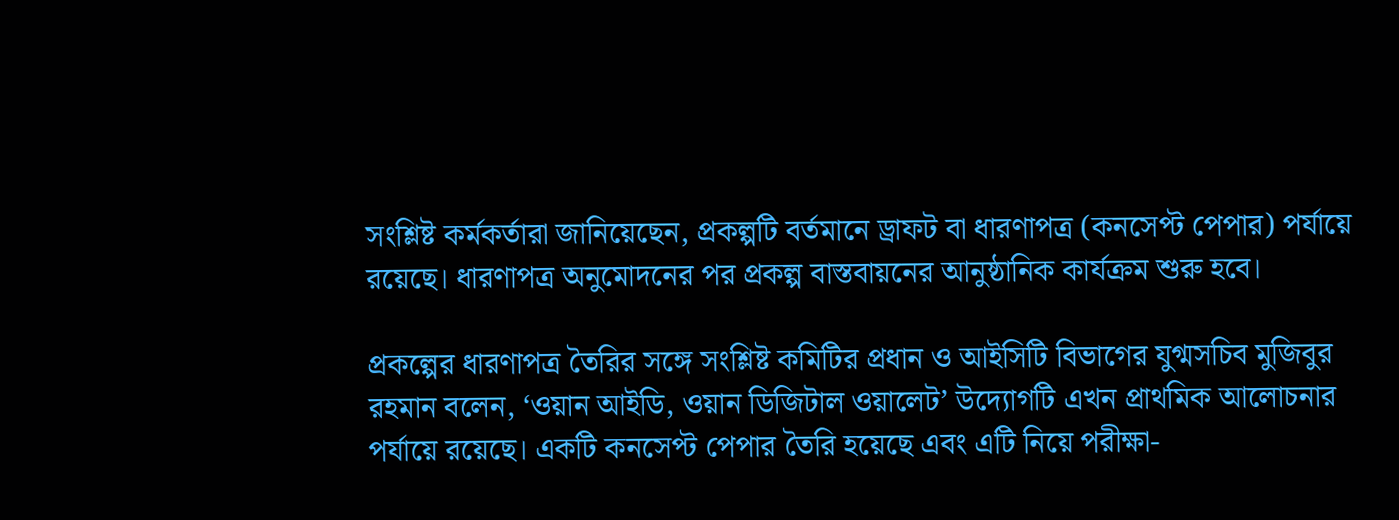সংশ্লিষ্ট কর্মকর্তারা জানিয়েছেন, প্রকল্পটি বর্তমানে ড্রাফট বা ধারণাপত্র (কনসেপ্ট পেপার) পর্যায়ে রয়েছে। ধারণাপত্র অনুমোদনের পর প্রকল্প বাস্তবায়নের আনুষ্ঠানিক কার্যক্রম শুরু হবে।

প্রকল্পের ধারণাপত্র তৈরির সঙ্গে সংশ্লিষ্ট কমিটির প্রধান ও আইসিটি বিভাগের যুগ্মসচিব মুজিবুর রহমান বলেন, ‘ওয়ান আইডি, ওয়ান ডিজিটাল ওয়ালেট’ উদ্যোগটি এখন প্রাথমিক আলোচনার পর্যায়ে রয়েছে। একটি কনসেপ্ট পেপার তৈরি হয়েছে এবং এটি নিয়ে পরীক্ষা-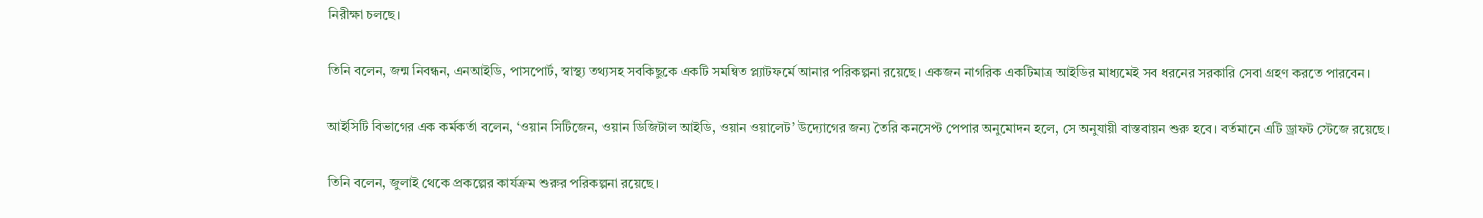নিরীক্ষা চলছে।

তিনি বলেন, জন্ম নিবন্ধন, এনআইডি, পাসপোর্ট, স্বাস্থ্য তথ্যসহ সবকিছুকে একটি সমন্বিত প্ল্যাটফর্মে আনার পরিকল্পনা রয়েছে। একজন নাগরিক একটিমাত্র আইডির মাধ্যমেই সব ধরনের সরকারি সেবা গ্রহণ করতে পারবেন।

আইসিটি বিভাগের এক কর্মকর্তা বলেন, ‘ওয়ান সিটিজেন, ওয়ান ডিজিটাল আইডি, ওয়ান ওয়ালেট’ উদ্যোগের জন্য তৈরি কনসেপ্ট পেপার অনুমোদন হলে, সে অনুযায়ী বাস্তবায়ন শুরু হবে। বর্তমানে এটি ড্রাফট স্টেজে রয়েছে।

তিনি বলেন, জুলাই থেকে প্রকল্পের কার্যক্রম শুরুর পরিকল্পনা রয়েছে।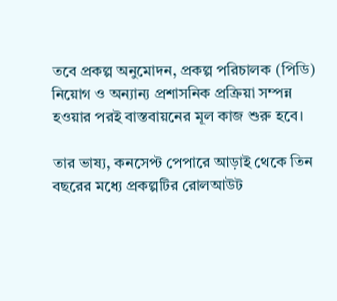তবে প্রকল্প অনুমোদন, প্রকল্প পরিচালক (পিডি) নিয়োগ ও অন্যান্য প্রশাসনিক প্রক্রিয়া সম্পন্ন হওয়ার পরই বাস্তবায়নের মূল কাজ শুরু হবে।

তার ভাষ্য, কনসেপ্ট পেপারে আড়াই থেকে তিন বছরের মধ্যে প্রকল্পটির রোলআউট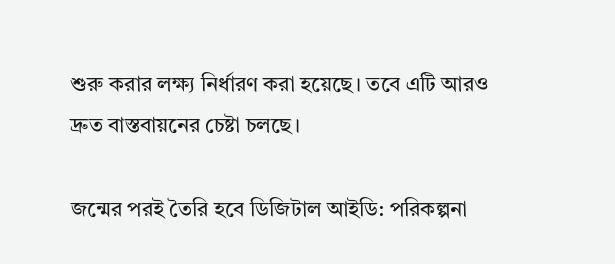শুরু করার লক্ষ্য নির্ধারণ করা হয়েছে। তবে এটি আরও দ্রুত বাস্তবায়নের চেষ্টা চলছে।

জন্মের পরই তৈরি হবে ডিজিটাল আইডি: পরিকল্পনা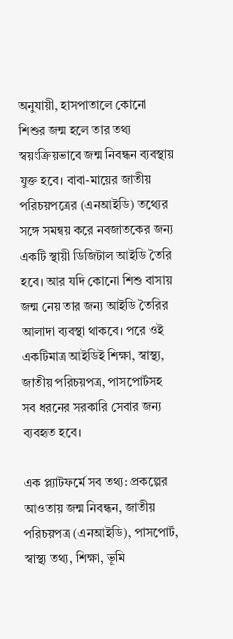অনুযায়ী, হাসপাতালে কোনো শিশুর জন্ম হলে তার তথ্য স্বয়ংক্রিয়ভাবে জন্ম নিবন্ধন ব্যবস্থায় যুক্ত হবে। বাবা-মায়ের জাতীয় পরিচয়পত্রের (এনআইডি) তথ্যের সঙ্গে সমন্বয় করে নবজাতকের জন্য একটি স্থায়ী ডিজিটাল আইডি তৈরি হবে। আর যদি কোনো শিশু বাসায় জন্ম নেয় তার জন্য আইডি তৈরির আলাদা ব্যবস্থা থাকবে। পরে ওই একটিমাত্র আইডিই শিক্ষা, স্বাস্থ্য, জাতীয় পরিচয়পত্র, পাসপোর্টসহ সব ধরনের সরকারি সেবার জন্য ব্যবহৃত হবে।

এক প্ল্যাটফর্মে সব তথ্য: প্রকল্পের আওতায় জন্ম নিবন্ধন, জাতীয় পরিচয়পত্র (এনআইডি), পাসপোর্ট, স্বাস্থ্য তথ্য, শিক্ষা, ভূমি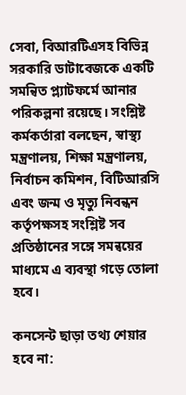সেবা, বিআরটিএসহ বিভিন্ন সরকারি ডাটাবেজকে একটি সমন্বিত প্ল্যাটফর্মে আনার পরিকল্পনা রয়েছে। সংশ্লিষ্ট কর্মকর্তারা বলছেন, স্বাস্থ্য মন্ত্রণালয়, শিক্ষা মন্ত্রণালয়, নির্বাচন কমিশন, বিটিআরসি এবং জন্ম ও মৃত্যু নিবন্ধন কর্তৃপক্ষসহ সংশ্লিষ্ট সব প্রতিষ্ঠানের সঙ্গে সমন্বয়ের মাধ্যমে এ ব্যবস্থা গড়ে তোলা হবে।

কনসেন্ট ছাড়া তথ্য শেয়ার হবে না: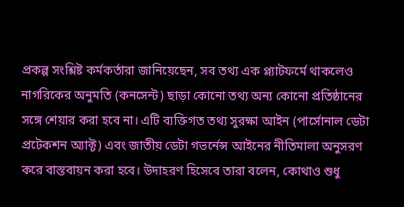প্রকল্প সংশ্লিষ্ট কর্মকর্তারা জানিয়েছেন, সব তথ্য এক প্ল্যাটফর্মে থাকলেও নাগরিকের অনুমতি (কনসেন্ট) ছাড়া কোনো তথ্য অন্য কোনো প্রতিষ্ঠানের সঙ্গে শেয়ার করা হবে না। এটি ব্যক্তিগত তথ্য সুরক্ষা আইন (পার্সোনাল ডেটা প্রটেকশন অ্যাক্ট) এবং জাতীয় ডেটা গভর্নেন্স আইনের নীতিমালা অনুসরণ করে বাস্তবায়ন করা হবে। উদাহরণ হিসেবে তারা বলেন, কোথাও শুধু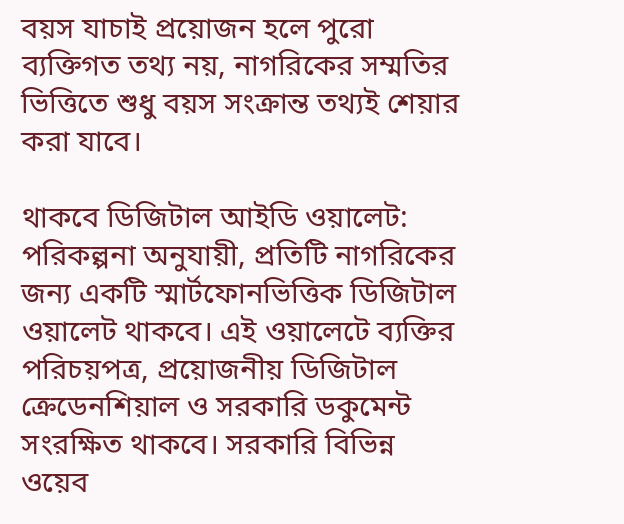বয়স যাচাই প্রয়োজন হলে পুরো ব্যক্তিগত তথ্য নয়, নাগরিকের সম্মতির ভিত্তিতে শুধু বয়স সংক্রান্ত তথ্যই শেয়ার করা যাবে।

থাকবে ডিজিটাল আইডি ওয়ালেট: পরিকল্পনা অনুযায়ী, প্রতিটি নাগরিকের জন্য একটি স্মার্টফোনভিত্তিক ডিজিটাল ওয়ালেট থাকবে। এই ওয়ালেটে ব্যক্তির পরিচয়পত্র, প্রয়োজনীয় ডিজিটাল ক্রেডেনশিয়াল ও সরকারি ডকুমেন্ট সংরক্ষিত থাকবে। সরকারি বিভিন্ন ওয়েব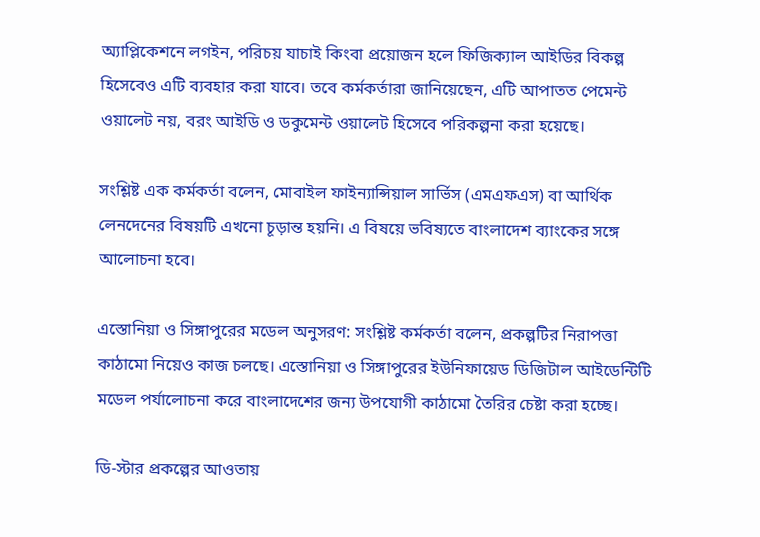অ্যাপ্লিকেশনে লগইন, পরিচয় যাচাই কিংবা প্রয়োজন হলে ফিজিক্যাল আইডির বিকল্প হিসেবেও এটি ব্যবহার করা যাবে। তবে কর্মকর্তারা জানিয়েছেন, এটি আপাতত পেমেন্ট ওয়ালেট নয়, বরং আইডি ও ডকুমেন্ট ওয়ালেট হিসেবে পরিকল্পনা করা হয়েছে।

সংশ্লিষ্ট এক কর্মকর্তা বলেন, মোবাইল ফাইন্যান্সিয়াল সার্ভিস (এমএফএস) বা আর্থিক লেনদেনের বিষয়টি এখনো চূড়ান্ত হয়নি। এ বিষয়ে ভবিষ্যতে বাংলাদেশ ব্যাংকের সঙ্গে আলোচনা হবে।

এস্তোনিয়া ও সিঙ্গাপুরের মডেল অনুসরণ: সংশ্লিষ্ট কর্মকর্তা বলেন, প্রকল্পটির নিরাপত্তা কাঠামো নিয়েও কাজ চলছে। এস্তোনিয়া ও সিঙ্গাপুরের ইউনিফায়েড ডিজিটাল আইডেন্টিটি মডেল পর্যালোচনা করে বাংলাদেশের জন্য উপযোগী কাঠামো তৈরির চেষ্টা করা হচ্ছে।

ডি-স্টার প্রকল্পের আওতায়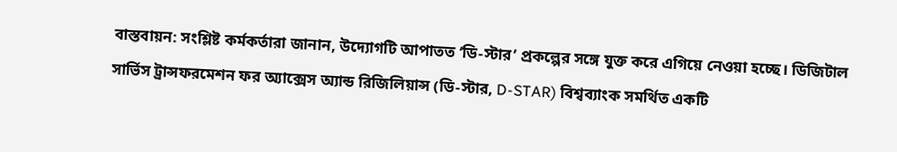বাস্তবায়ন: সংশ্লিষ্ট কর্মকর্তারা জানান, উদ্যোগটি আপাতত ‘ডি-স্টার’ প্রকল্পের সঙ্গে যুক্ত করে এগিয়ে নেওয়া হচ্ছে। ডিজিটাল সার্ভিস ট্রান্সফরমেশন ফর অ্যাক্সেস অ্যান্ড রিজিলিয়ান্স (ডি-স্টার, D-STAR) বিশ্বব্যাংক সমর্থিত একটি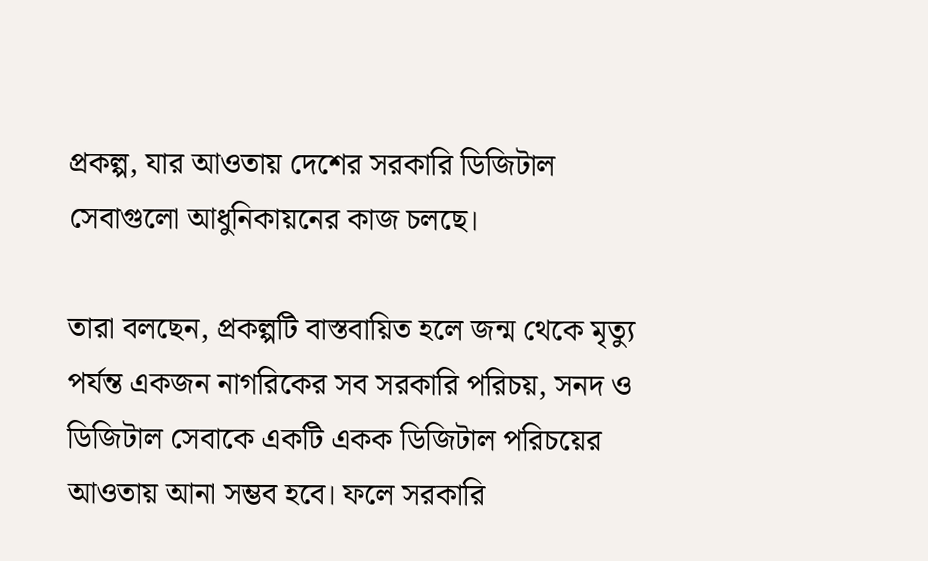প্রকল্প, যার আওতায় দেশের সরকারি ডিজিটাল সেবাগুলো আধুনিকায়নের কাজ চলছে।

তারা বলছেন, প্রকল্পটি বাস্তবায়িত হলে জন্ম থেকে মৃত্যু পর্যন্ত একজন নাগরিকের সব সরকারি পরিচয়, সনদ ও ডিজিটাল সেবাকে একটি একক ডিজিটাল পরিচয়ের আওতায় আনা সম্ভব হবে। ফলে সরকারি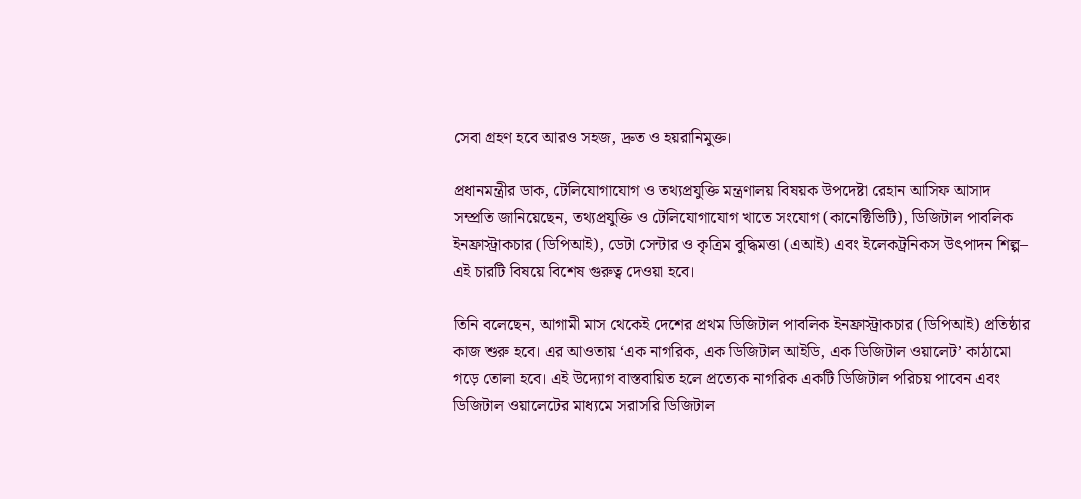সেবা গ্রহণ হবে আরও সহজ, দ্রুত ও হয়রানিমুক্ত।

প্রধানমন্ত্রীর ডাক, টেলিযোগাযোগ ও তথ্যপ্রযুক্তি মন্ত্রণালয় বিষয়ক উপদেষ্টা রেহান আসিফ আসাদ সম্প্রতি জানিয়েছেন, তথ্যপ্রযুক্তি ও টেলিযোগাযোগ খাতে সংযোগ (কানেক্টিভিটি), ডিজিটাল পাবলিক ইনফ্রাস্ট্রাকচার (ডিপিআই), ডেটা সেন্টার ও কৃত্রিম বুদ্ধিমত্তা (এআই) এবং ইলেকট্রনিকস উৎপাদন শিল্প– এই চারটি বিষয়ে বিশেষ গুরুত্ব দেওয়া হবে।

তিনি বলেছেন, আগামী মাস থেকেই দেশের প্রথম ডিজিটাল পাবলিক ইনফ্রাস্ট্রাকচার (ডিপিআই) প্রতিষ্ঠার কাজ শুরু হবে। এর আওতায় ‘এক নাগরিক, এক ডিজিটাল আইডি, এক ডিজিটাল ওয়ালেট’ কাঠামো গড়ে তোলা হবে। এই উদ্যোগ বাস্তবায়িত হলে প্রত্যেক নাগরিক একটি ডিজিটাল পরিচয় পাবেন এবং ডিজিটাল ওয়ালেটের মাধ্যমে সরাসরি ডিজিটাল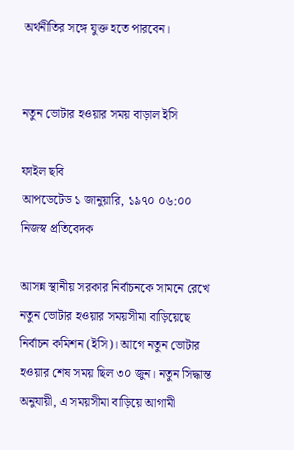অর্থনীতির সঙ্গে যুক্ত হতে পারবেন।


নতুন ভোটার হওয়ার সময় বাড়াল ইসি

ফাইল ছবি
আপডেটেড ১ জানুয়ারি, ১৯৭০ ০৬:০০
নিজস্ব প্রতিবেদক

আসন্ন স্থানীয় সরকার নির্বাচনকে সামনে রেখে নতুন ভোটার হওয়ার সময়সীমা বাড়িয়েছে নির্বাচন কমিশন (ইসি)। আগে নতুন ভোটার হওয়ার শেষ সময় ছিল ৩০ জুন। নতুন সিদ্ধান্ত অনুযায়ী, এ সময়সীমা বাড়িয়ে আগামী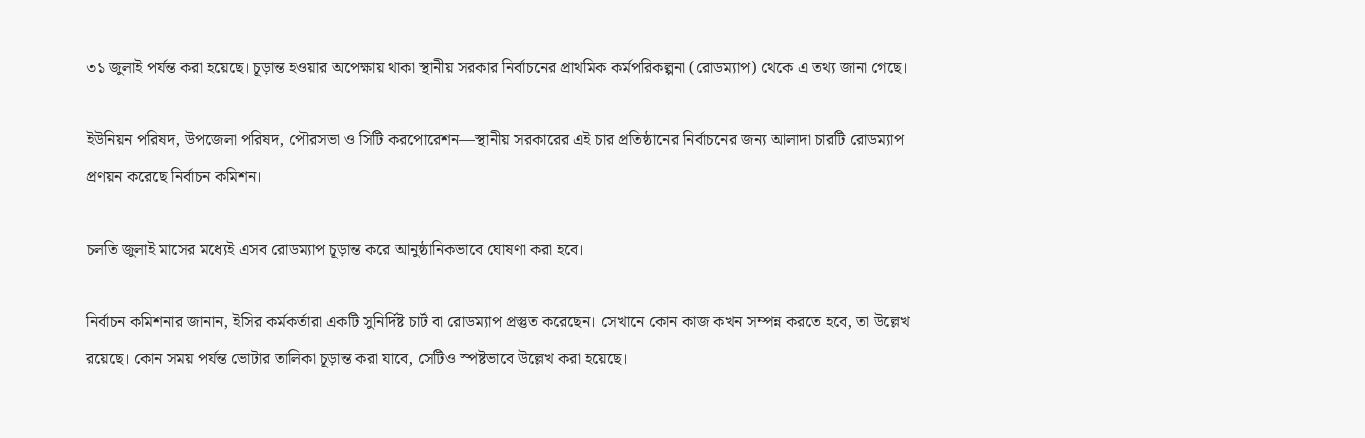৩১ জুলাই পর্যন্ত করা হয়েছে। চূড়ান্ত হওয়ার অপেক্ষায় থাকা স্থানীয় সরকার নির্বাচনের প্রাথমিক কর্মপরিকল্পনা (রোডম্যাপ) থেকে এ তথ্য জানা গেছে।

ইউনিয়ন পরিষদ, উপজেলা পরিষদ, পৌরসভা ও সিটি করপোরেশন—স্থানীয় সরকারের এই চার প্রতিষ্ঠানের নির্বাচনের জন্য আলাদা চারটি রোডম্যাপ প্রণয়ন করেছে নির্বাচন কমিশন।

চলতি জুলাই মাসের মধ্যেই এসব রোডম্যাপ চূড়ান্ত করে আনুষ্ঠানিকভাবে ঘোষণা করা হবে।

নির্বাচন কমিশনার জানান, ইসির কর্মকর্তারা একটি সুনির্দিষ্ট চার্ট বা রোডম্যাপ প্রস্তুত করেছেন। সেখানে কোন কাজ কখন সম্পন্ন করতে হবে, তা উল্লেখ রয়েছে। কোন সময় পর্যন্ত ভোটার তালিকা চূড়ান্ত করা যাবে, সেটিও স্পষ্টভাবে উল্লেখ করা হয়েছে।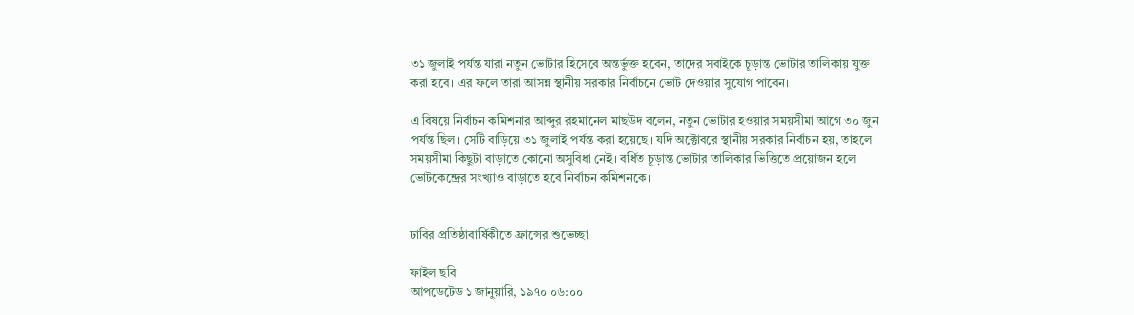৩১ জুলাই পর্যন্ত যারা নতুন ভোটার হিসেবে অন্তর্ভুক্ত হবেন, তাদের সবাইকে চূড়ান্ত ভোটার তালিকায় যুক্ত করা হবে। এর ফলে তারা আসন্ন স্থানীয় সরকার নির্বাচনে ভোট দেওয়ার সুযোগ পাবেন।

এ বিষয়ে নির্বাচন কমিশনার আব্দুর রহমানেল মাছউদ বলেন, নতুন ভোটার হওয়ার সময়সীমা আগে ৩০ জুন পর্যন্ত ছিল। সেটি বাড়িয়ে ৩১ জুলাই পর্যন্ত করা হয়েছে। যদি অক্টোবরে স্থানীয় সরকার নির্বাচন হয়, তাহলে সময়সীমা কিছুটা বাড়াতে কোনো অসুবিধা নেই। বর্ধিত চূড়ান্ত ভোটার তালিকার ভিত্তিতে প্রয়োজন হলে ভোটকেন্দ্রের সংখ্যাও বাড়াতে হবে নির্বাচন কমিশনকে।


ঢাবির প্রতিষ্ঠাবার্ষিকীতে ফ্রান্সের শুভেচ্ছা

ফাইল ছবি
আপডেটেড ১ জানুয়ারি, ১৯৭০ ০৬:০০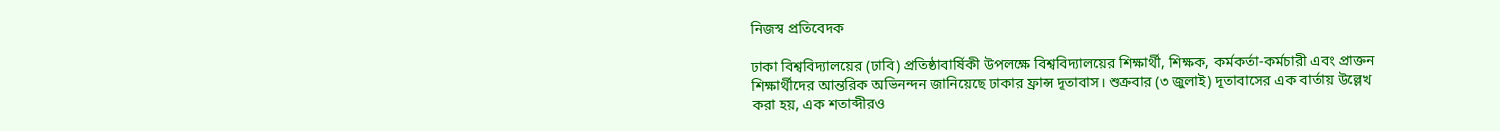নিজস্ব প্রতিবেদক

ঢাকা বিশ্ববিদ্যালয়ের (ঢাবি) প্রতিষ্ঠাবার্ষিকী উপলক্ষে বিশ্ববিদ্যালয়ের শিক্ষার্থী, শিক্ষক, কর্মকর্তা-কর্মচারী এবং প্রাক্তন শিক্ষার্থীদের আন্তরিক অভিনন্দন জানিয়েছে ঢাকার ফ্রান্স দূতাবাস। শুক্রবার (৩ জুলাই) দূতাবাসের এক বার্তায় উল্লেখ করা হয়, এক শতাব্দীরও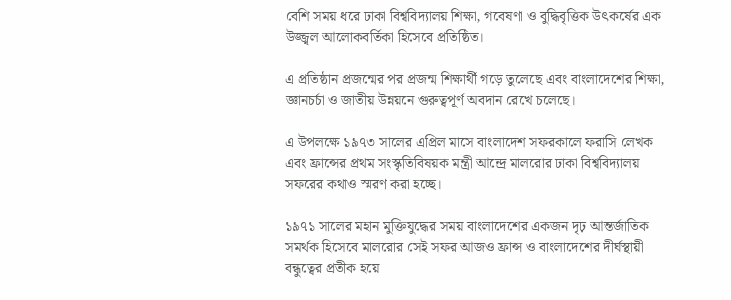বেশি সময় ধরে ঢাকা বিশ্ববিদ্যালয় শিক্ষা, গবেষণা ও বুদ্ধিবৃত্তিক উৎকর্ষের এক উজ্জ্বল আলোকবর্তিকা হিসেবে প্রতিষ্ঠিত।

এ প্রতিষ্ঠান প্রজন্মের পর প্রজন্ম শিক্ষার্থী গড়ে তুলেছে এবং বাংলাদেশের শিক্ষা, জ্ঞানচর্চা ও জাতীয় উন্নয়নে গুরুত্বপূর্ণ অবদান রেখে চলেছে।

এ উপলক্ষে ১৯৭৩ সালের এপ্রিল মাসে বাংলাদেশ সফরকালে ফরাসি লেখক এবং ফ্রান্সের প্রথম সংস্কৃতিবিষয়ক মন্ত্রী আন্দ্রে মালরোর ঢাকা বিশ্ববিদ্যালয় সফরের কথাও স্মরণ করা হচ্ছে।

১৯৭১ সালের মহান মুক্তিযুদ্ধের সময় বাংলাদেশের একজন দৃঢ় আন্তর্জাতিক সমর্থক হিসেবে মালরোর সেই সফর আজও ফ্রান্স ও বাংলাদেশের দীর্ঘস্থায়ী বন্ধুত্বের প্রতীক হয়ে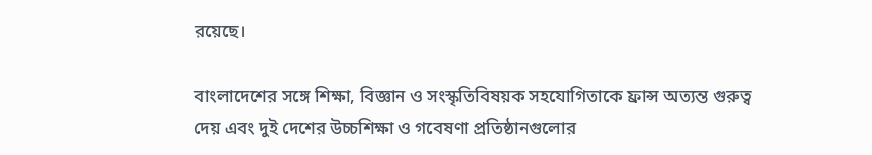রয়েছে।

বাংলাদেশের সঙ্গে শিক্ষা, বিজ্ঞান ও সংস্কৃতিবিষয়ক সহযোগিতাকে ফ্রান্স অত্যন্ত গুরুত্ব দেয় এবং দুই দেশের উচ্চশিক্ষা ও গবেষণা প্রতিষ্ঠানগুলোর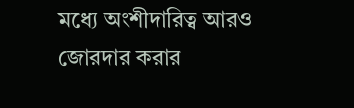মধ্যে অংশীদারিত্ব আরও জোরদার করার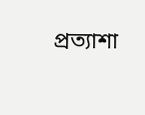প্রত্যাশা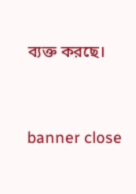ব্যক্ত করছে।


banner close